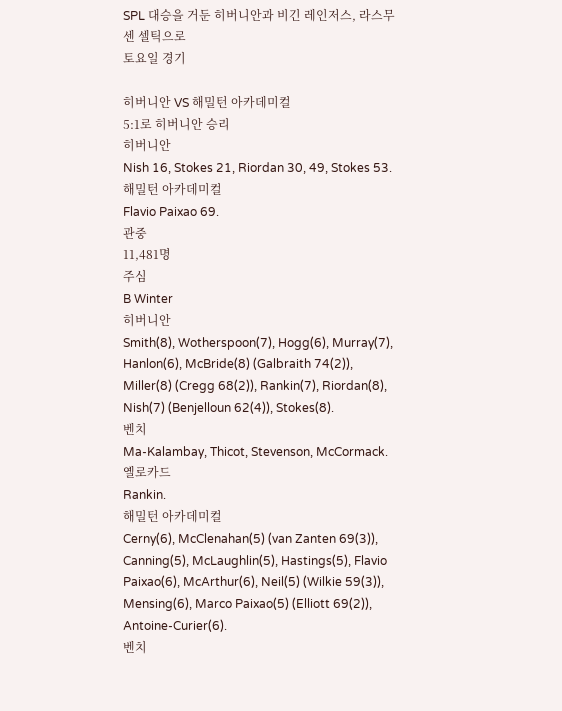SPL 대승을 거둔 히버니안과 비긴 레인저스, 라스무센 셀틱으로
토요일 경기

히버니안 VS 해밀턴 아카데미컬
5:1로 히버니안 승리
히버니안
Nish 16, Stokes 21, Riordan 30, 49, Stokes 53.
해밀턴 아카데미컬
Flavio Paixao 69.
관중
11,481명
주심
B Winter
히버니안
Smith(8), Wotherspoon(7), Hogg(6), Murray(7), Hanlon(6), McBride(8) (Galbraith 74(2)), Miller(8) (Cregg 68(2)), Rankin(7), Riordan(8), Nish(7) (Benjelloun 62(4)), Stokes(8).
벤치
Ma-Kalambay, Thicot, Stevenson, McCormack.
옐로카드
Rankin.
해밀턴 아카데미컬
Cerny(6), McClenahan(5) (van Zanten 69(3)), Canning(5), McLaughlin(5), Hastings(5), Flavio Paixao(6), McArthur(6), Neil(5) (Wilkie 59(3)), Mensing(6), Marco Paixao(5) (Elliott 69(2)), Antoine-Curier(6).
벤치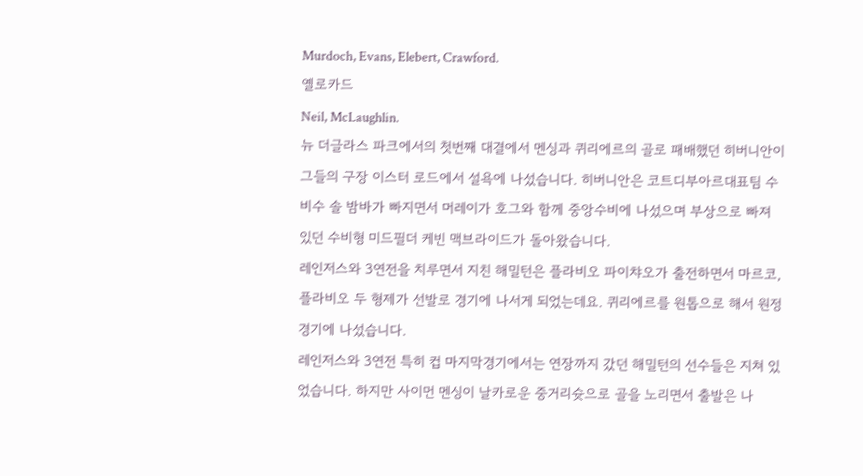Murdoch, Evans, Elebert, Crawford.
옐로카드
Neil, McLaughlin.
뉴 더글라스 파크에서의 첫번째 대결에서 멘싱과 퀴리에르의 골로 패배했던 히버니안이 그들의 구장 이스터 로드에서 설욕에 나섰습니다. 히버니안은 코트디부아르대표팀 수비수 솔 밤바가 빠지면서 머레이가 호그와 함께 중앙수비에 나섰으며 부상으로 빠져 있던 수비형 미드필더 케빈 맥브라이드가 돌아왔습니다.
레인저스와 3연전을 치루면서 지친 해밀턴은 플라비오 파이챠오가 출전하면서 마르코, 플라비오 두 형제가 선발로 경기에 나서게 되었는데요. 퀴리에르를 원톱으로 해서 원정경기에 나섰습니다.
레인저스와 3연전 특히 컵 마지막경기에서는 연장까지 갔던 해밀턴의 선수들은 지쳐 있었습니다. 하지만 사이먼 멘싱이 날카로운 중거리슛으로 골을 노리면서 출발은 나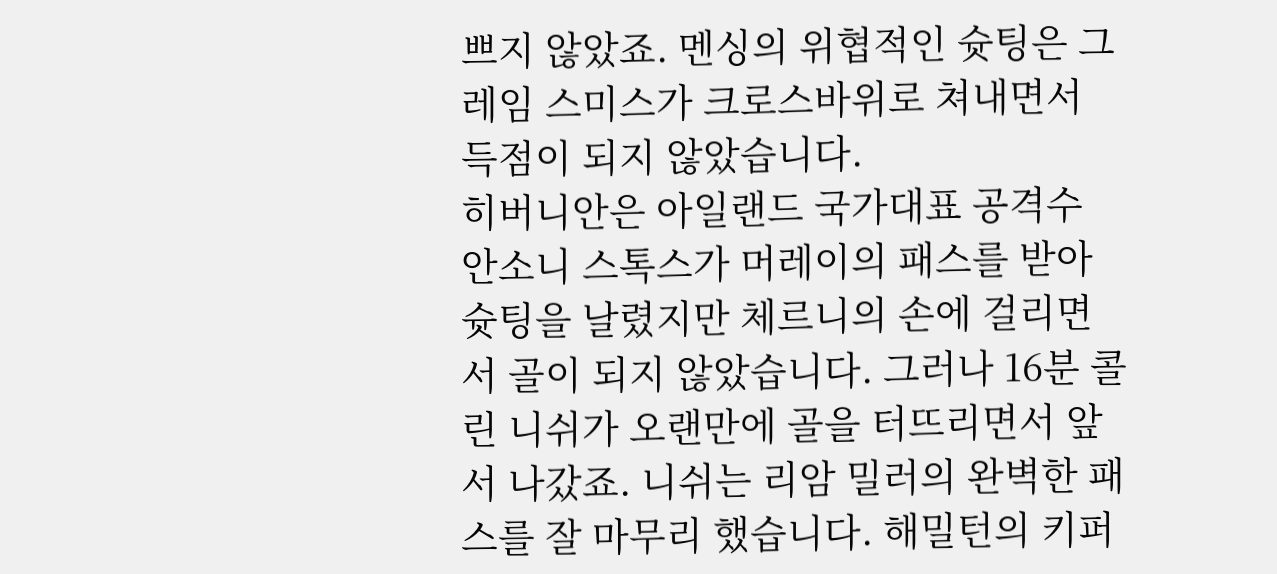쁘지 않았죠. 멘싱의 위협적인 슛팅은 그레임 스미스가 크로스바위로 쳐내면서 득점이 되지 않았습니다.
히버니안은 아일랜드 국가대표 공격수 안소니 스톡스가 머레이의 패스를 받아 슛팅을 날렸지만 체르니의 손에 걸리면서 골이 되지 않았습니다. 그러나 16분 콜린 니쉬가 오랜만에 골을 터뜨리면서 앞서 나갔죠. 니쉬는 리암 밀러의 완벽한 패스를 잘 마무리 했습니다. 해밀턴의 키퍼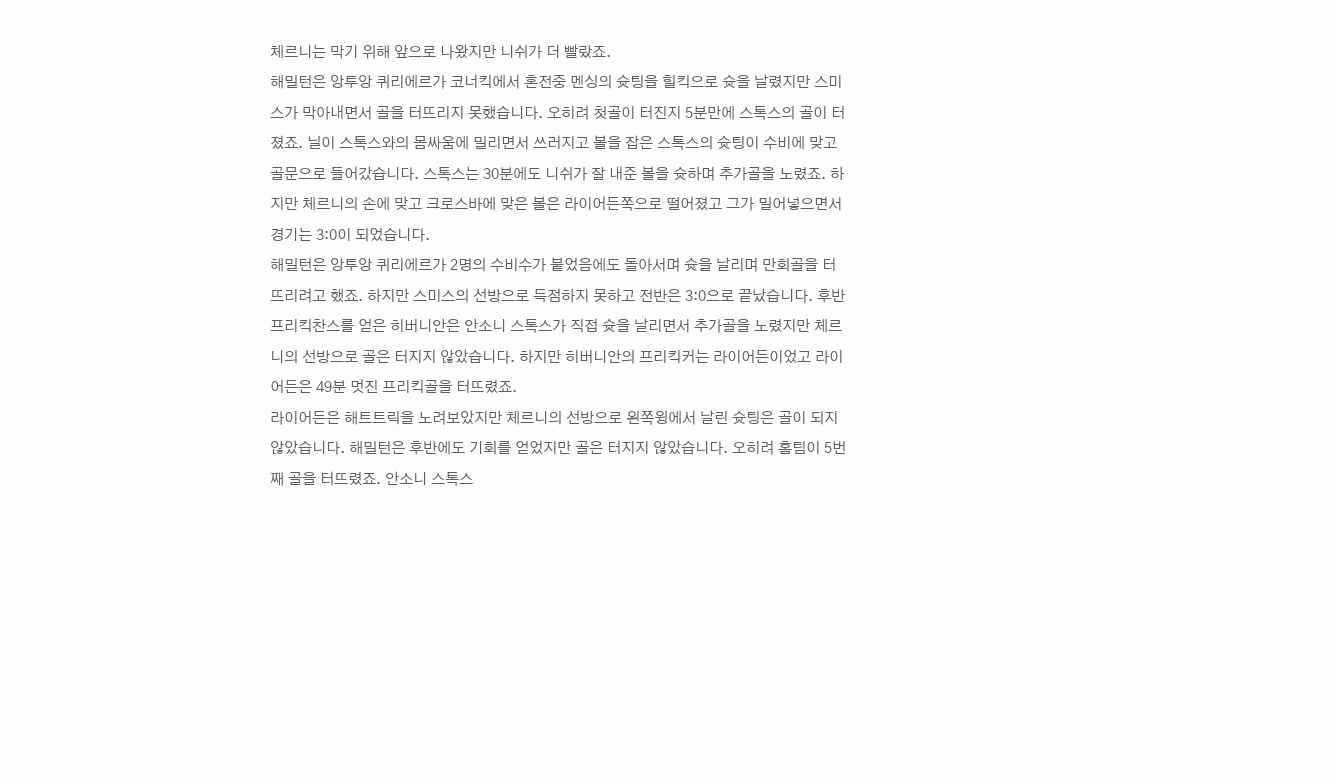체르니는 막기 위해 앞으로 나왔지만 니쉬가 더 빨랐죠.
해밀턴은 앙투앙 퀴리에르가 코너킥에서 혼전중 멘싱의 슛팅을 힐킥으로 슛을 날렸지만 스미스가 막아내면서 골을 터뜨리지 못했습니다. 오히려 첫골이 터진지 5분만에 스톡스의 골이 터졌죠. 닐이 스톡스와의 몸싸움에 밀리면서 쓰러지고 볼을 잡은 스톡스의 슛팅이 수비에 맞고 골문으로 들어갔습니다. 스톡스는 30분에도 니쉬가 잘 내준 볼을 슛하며 추가골을 노렸죠. 하지만 체르니의 손에 맞고 크로스바에 맞은 볼은 라이어든쪽으로 떨어졌고 그가 밀어넣으면서 경기는 3:0이 되었습니다.
해밀턴은 앙투앙 퀴리에르가 2명의 수비수가 붙었음에도 돌아서며 슛을 날리며 만회골을 터뜨리려고 했죠. 하지만 스미스의 선방으로 득점하지 못하고 전반은 3:0으로 끝났습니다. 후반 프리킥찬스를 얻은 히버니안은 안소니 스톡스가 직접 슛을 날리면서 추가골을 노렸지만 체르니의 선방으로 골은 터지지 않았습니다. 하지만 히버니안의 프리킥커는 라이어든이었고 라이어든은 49분 멋진 프리킥골을 터뜨렸죠.
라이어든은 해트트릭을 노려보았지만 체르니의 선방으로 왼쪽윙에서 날린 슛팅은 골이 되지 않았습니다. 해밀턴은 후반에도 기회를 얻었지만 골은 터지지 않았습니다. 오히려 홈팀이 5번째 골을 터뜨렸죠. 안소니 스톡스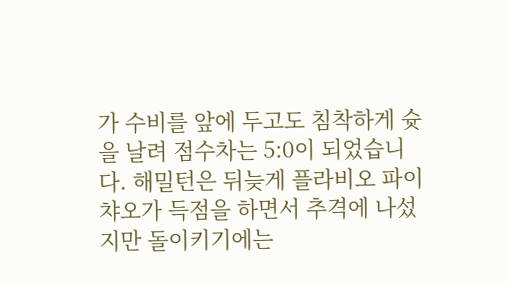가 수비를 앞에 두고도 침착하게 슛을 날려 점수차는 5:0이 되었습니다. 해밀턴은 뒤늦게 플라비오 파이챠오가 득점을 하면서 추격에 나섰지만 돌이키기에는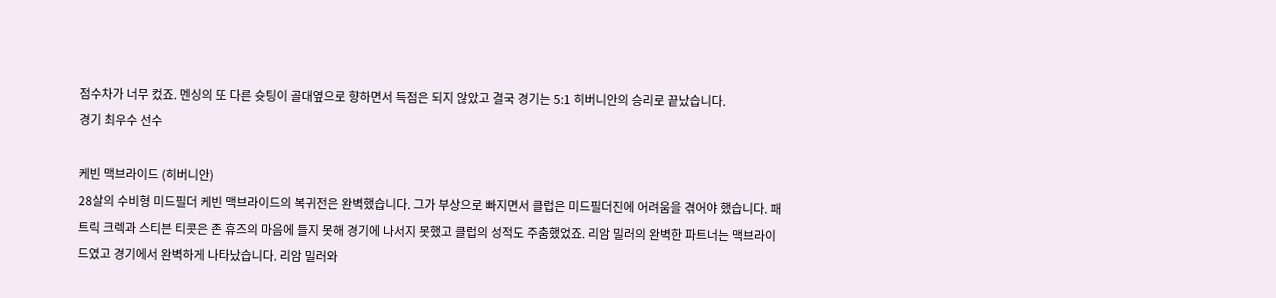점수차가 너무 컸죠. 멘싱의 또 다른 슛팅이 골대옆으로 향하면서 득점은 되지 않았고 결국 경기는 5:1 히버니안의 승리로 끝났습니다.
경기 최우수 선수

케빈 맥브라이드 (히버니안)
28살의 수비형 미드필더 케빈 맥브라이드의 복귀전은 완벽했습니다. 그가 부상으로 빠지면서 클럽은 미드필더진에 어려움을 겪어야 했습니다. 패트릭 크렉과 스티븐 티콧은 존 휴즈의 마음에 들지 못해 경기에 나서지 못했고 클럽의 성적도 주춤했었죠. 리암 밀러의 완벽한 파트너는 맥브라이드였고 경기에서 완벽하게 나타났습니다. 리암 밀러와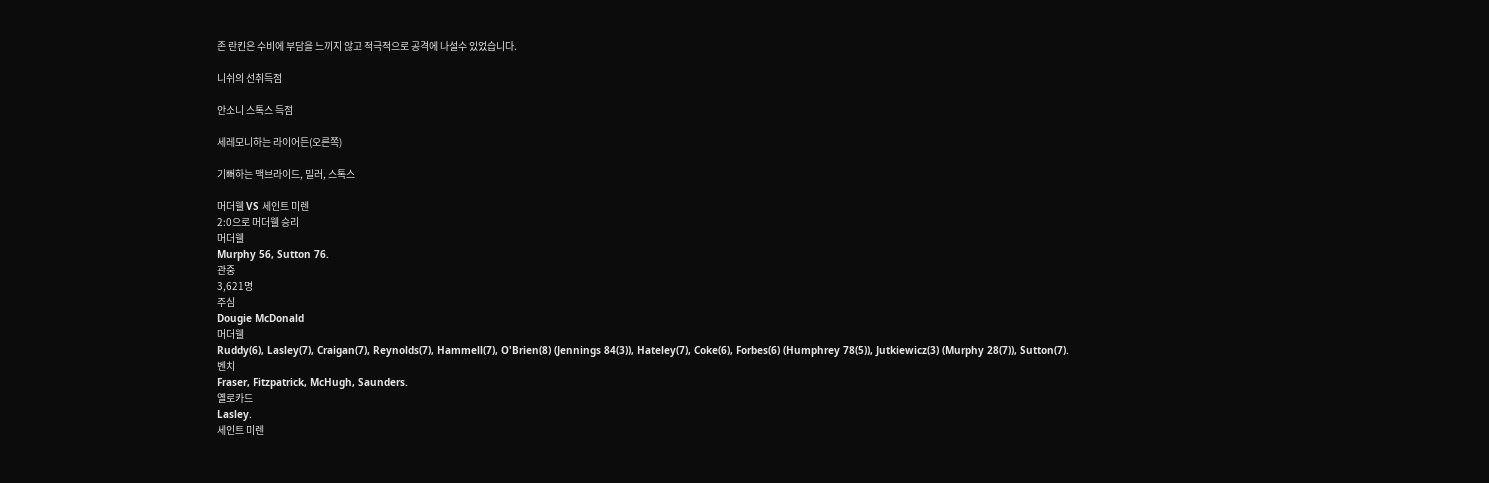존 란킨은 수비에 부담을 느끼지 않고 적극적으로 공격에 나설수 있었습니다.

니쉬의 선취득점

안소니 스톡스 득점

세레모니하는 라이어든(오른쪽)

기뻐하는 맥브라이드, 밀러, 스톡스

머더웰 VS 세인트 미렌
2:0으로 머더웰 승리
머더웰
Murphy 56, Sutton 76.
관중
3,621명
주심
Dougie McDonald
머더웰
Ruddy(6), Lasley(7), Craigan(7), Reynolds(7), Hammell(7), O'Brien(8) (Jennings 84(3)), Hateley(7), Coke(6), Forbes(6) (Humphrey 78(5)), Jutkiewicz(3) (Murphy 28(7)), Sutton(7).
벤치
Fraser, Fitzpatrick, McHugh, Saunders.
옐로카드
Lasley.
세인트 미렌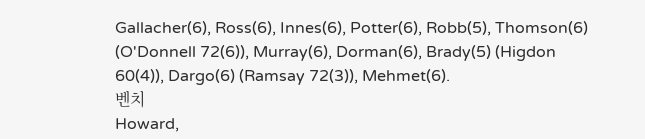Gallacher(6), Ross(6), Innes(6), Potter(6), Robb(5), Thomson(6) (O'Donnell 72(6)), Murray(6), Dorman(6), Brady(5) (Higdon 60(4)), Dargo(6) (Ramsay 72(3)), Mehmet(6).
벤치
Howard,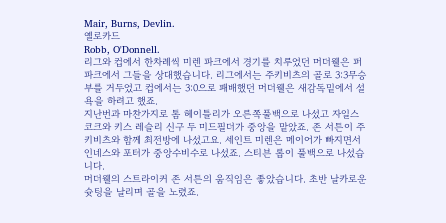Mair, Burns, Devlin.
옐로카드
Robb, O'Donnell.
리그와 컵에서 한차례씩 미렌 파크에서 경기를 치루었던 머더웰은 퍼 파크에서 그들을 상대했습니다. 리그에서는 주키비츠의 골로 3:3무승부를 거두었고 컵에서는 3:0으로 패배했던 머더웰은 새감독밑에서 설욕을 하려고 했죠.
지난번과 마찬가지로 톰 헤이틀리가 오른쪽풀백으로 나섰고 자일스 코크와 키스 레슬리 신구 두 미드필더가 중앙을 맡았죠. 존 서튼이 주키비츠와 함께 최전방에 나섰고요. 세인트 미렌은 메이어가 빠지면서 인네스와 포터가 중앙수비수로 나섰죠. 스티븐 롭이 풀백으로 나섰습니다.
머더웰의 스트라이커 존 서튼의 움직임은 좋았습니다. 초반 날카로운 슛팅을 날리며 골을 노렸죠.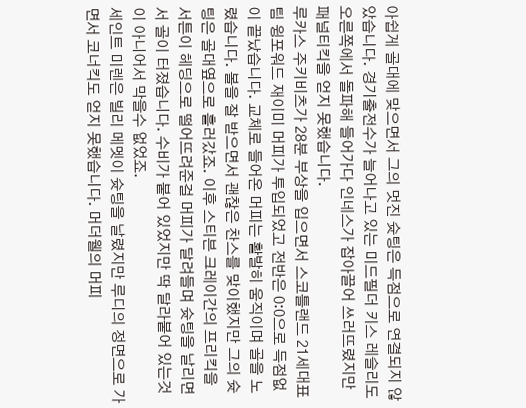아쉽게 골대에 맞으면서 그의 멋진 슛팅은 득점으로 연결되지 않았습니다. 경기출전수가 늘어나고 있는 미드필더 키스 레슬리도 오른쪽에서 돌파해 들어가다 인네스가 잡아끌어 쓰러뜨렸지만 패널티킥을 얻지 못했습니다.
루카스 주키비츠가 28분 부상을 입으면서 스코틀랜드 21세대표팀 윙포워드 재이미 머피가 투입되었고 전반은 0:0으로 득점없이 끝났습니다. 교체로 들어온 머피는 활발히 움직이며 골을 노렸습니다. 볼을 잘 받으면서 괜찮은 찬스를 맞이했지만 그의 슛팅은 골대옆으로 흘러갔죠. 이후 스티븐 크레이간의 프리킥을 서튼이 헤딩으로 떨어뜨려준걸 머피가 달려들며 슛팅을 날리면서 골이 터졌습니다. 수비가 붙어 있었지만 딱 달라붙어 있는것이 아니어서 막을수 없었죠.
세인트 미렌은 빌리 메멧이 슛팅을 날렸지만 루디의 정면으로 가면서 코너킥도 얻지 못했습니다. 머더웰의 머피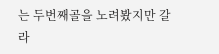는 두번째골을 노려봤지만 갈라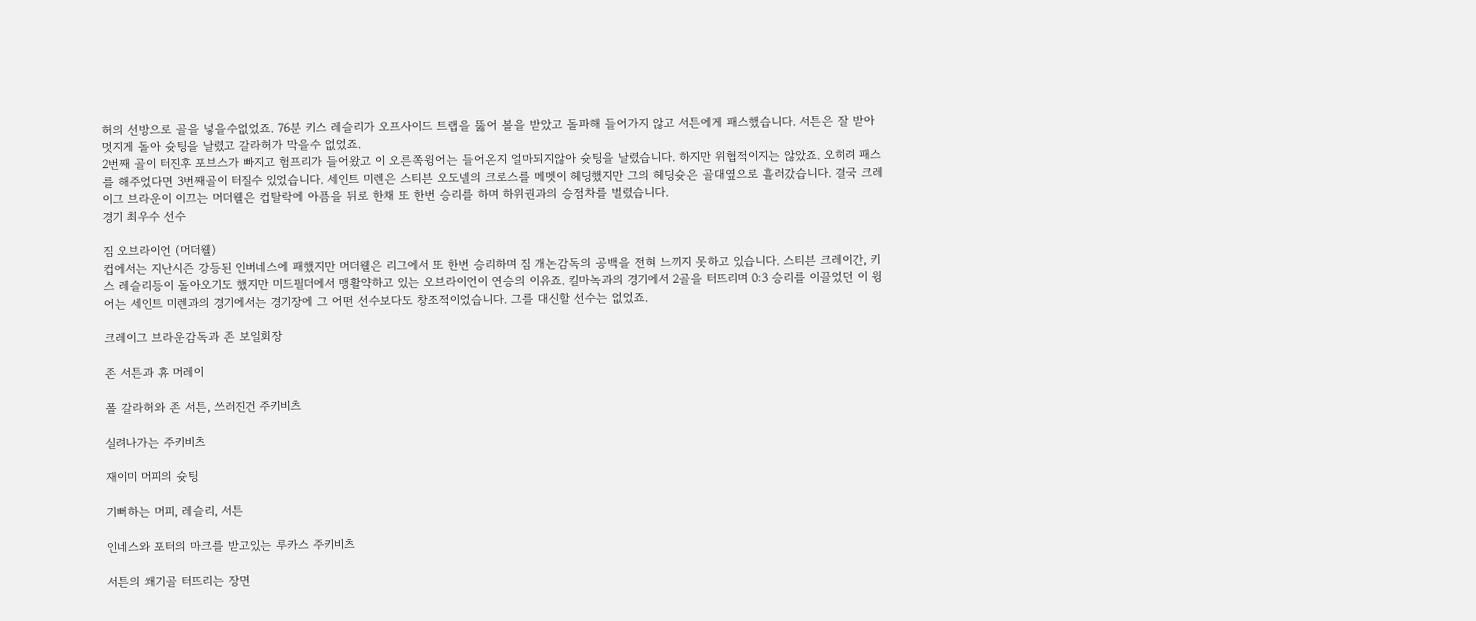허의 선방으로 골을 넣을수없었죠. 76분 키스 레슬리가 오프사이드 트랩을 뚫어 볼을 받았고 돌파해 들어가지 않고 서튼에게 패스했습니다. 서튼은 잘 받아 멋지게 돌아 슛팅을 날렸고 갈라허가 막을수 없었죠.
2번째 골이 터진후 포브스가 빠지고 험프리가 들어왔고 이 오른쪽윙어는 들어온지 얼마되지않아 슛팅을 날렸습니다. 하지만 위협적이지는 않았죠. 오히려 패스를 해주었다면 3번째골이 터질수 있었습니다. 세인트 미렌은 스티븐 오도넬의 크로스를 메멧이 헤딩했지만 그의 헤딩슛은 골대옆으로 흘러갔습니다. 결국 크레이그 브라운이 이끄는 머더웰은 컵탈락에 아픔을 뒤로 한채 또 한번 승리를 하며 하위권과의 승점차를 벌렸습니다.
경기 최우수 선수

짐 오브라이언 (머더웰)
컵에서는 지난시즌 강등된 인버네스에 패했지만 머더웰은 리그에서 또 한번 승리하며 짐 개논감독의 공백을 전혀 느끼지 못하고 있습니다. 스티븐 크레이간, 키스 레슬리등이 돌아오기도 했지만 미드필더에서 맹활약하고 있는 오브라이언이 연승의 이유죠. 킬마녹과의 경기에서 2골을 터뜨리며 0:3 승리를 이끌었던 이 윙어는 세인트 미렌과의 경기에서는 경기장에 그 어떤 선수보다도 창조적이었습니다. 그를 대신할 선수는 없었죠.

크레이그 브라운감독과 존 보일회장

존 서튼과 휴 머레이

폴 갈라허와 존 서튼, 쓰러진건 주키비츠

실려나가는 주키비츠

재이미 머피의 슛팅

기뻐하는 머피, 레슬리, 서튼

인네스와 포터의 마크를 받고있는 루카스 주키비츠

서튼의 쐐기골 터뜨리는 장면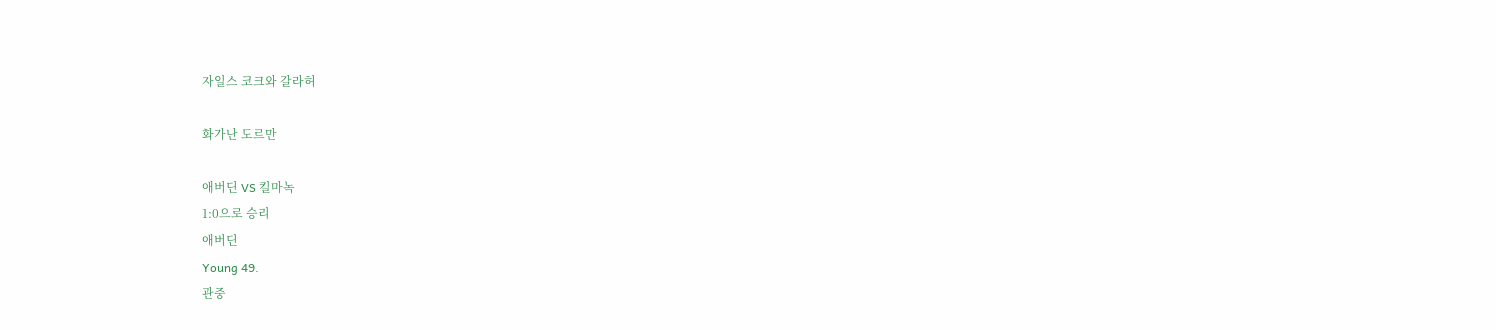자일스 코크와 갈라허

화가난 도르만

애버딘 VS 킬마녹
1:0으로 승리
애버딘
Young 49.
관중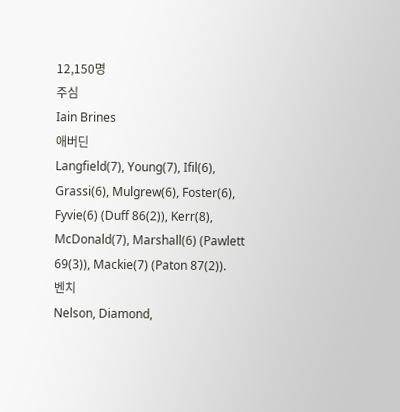12,150명
주심
Iain Brines
애버딘
Langfield(7), Young(7), Ifil(6), Grassi(6), Mulgrew(6), Foster(6), Fyvie(6) (Duff 86(2)), Kerr(8), McDonald(7), Marshall(6) (Pawlett 69(3)), Mackie(7) (Paton 87(2)).
벤치
Nelson, Diamond,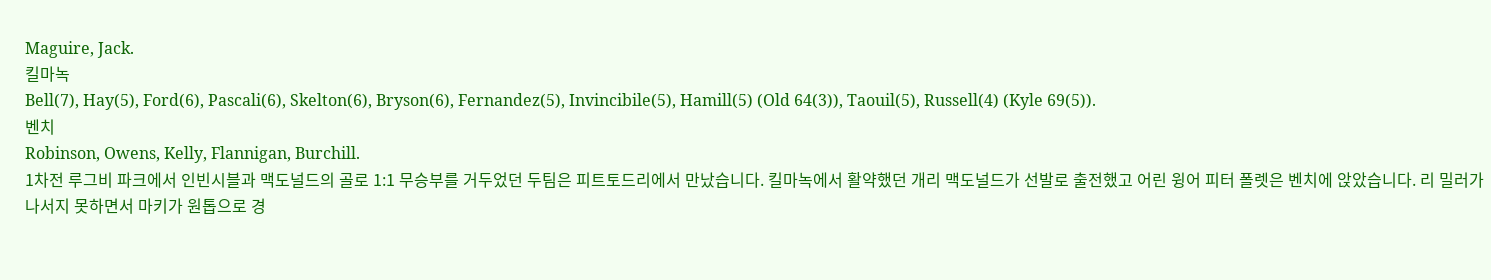Maguire, Jack.
킬마녹
Bell(7), Hay(5), Ford(6), Pascali(6), Skelton(6), Bryson(6), Fernandez(5), Invincibile(5), Hamill(5) (Old 64(3)), Taouil(5), Russell(4) (Kyle 69(5)).
벤치
Robinson, Owens, Kelly, Flannigan, Burchill.
1차전 루그비 파크에서 인빈시블과 맥도널드의 골로 1:1 무승부를 거두었던 두팀은 피트토드리에서 만났습니다. 킬마녹에서 활약했던 개리 맥도널드가 선발로 출전했고 어린 윙어 피터 폴렛은 벤치에 앉았습니다. 리 밀러가 나서지 못하면서 마키가 원톱으로 경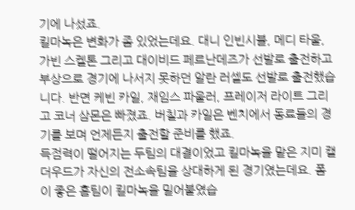기에 나섰죠.
킬마녹은 변화가 좀 있었는데요. 대니 인빈시블, 메디 타울, 가빈 스켈톤 그리고 대이비드 페르난데즈가 선발로 출전하고 부상으로 경기에 나서지 못하던 알란 러셀도 선발로 출전했습니다. 반면 케빈 카일, 재임스 파울러, 프레이저 라이트 그리고 코너 삼몬은 빠졌죠. 버칠과 카일은 벤치에서 동료들의 경기를 보며 언제든지 출전할 준비를 했죠.
득점력이 떨어지는 두팀의 대결이었고 킬마녹을 맡은 지미 캘더우드가 자신의 전소속팀을 상대하게 된 경기였는데요. 폼이 좋은 홈팀이 킬마녹을 밀어붙였습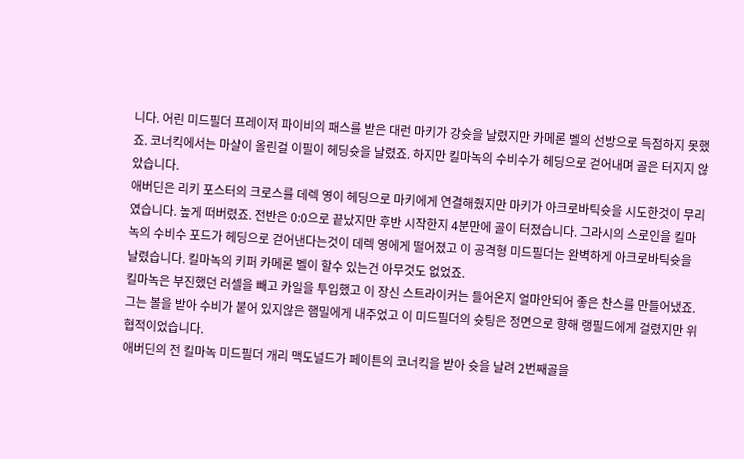니다. 어린 미드필더 프레이저 파이비의 패스를 받은 대런 마키가 강슛을 날렸지만 카메론 벨의 선방으로 득점하지 못했죠. 코너킥에서는 마샬이 올린걸 이필이 헤딩슛을 날렸죠. 하지만 킬마녹의 수비수가 헤딩으로 걷어내며 골은 터지지 않았습니다.
애버딘은 리키 포스터의 크로스를 데렉 영이 헤딩으로 마키에게 연결해줬지만 마키가 아크로바틱슛을 시도한것이 무리였습니다. 높게 떠버렸죠. 전반은 0:0으로 끝났지만 후반 시작한지 4분만에 골이 터졌습니다. 그라시의 스로인을 킬마녹의 수비수 포드가 헤딩으로 걷어낸다는것이 데렉 영에게 떨어졌고 이 공격형 미드필더는 완벽하게 아크로바틱슛을 날렸습니다. 킬마녹의 키퍼 카메론 벨이 할수 있는건 아무것도 없었죠.
킬마녹은 부진했던 러셀을 빼고 카일을 투입했고 이 장신 스트라이커는 들어온지 얼마안되어 좋은 찬스를 만들어냈죠. 그는 볼을 받아 수비가 붙어 있지않은 햄밀에게 내주었고 이 미드필더의 슛팅은 정면으로 향해 랭필드에게 걸렸지만 위협적이었습니다.
애버딘의 전 킬마녹 미드필더 개리 맥도널드가 페이튼의 코너킥을 받아 슛을 날려 2번째골을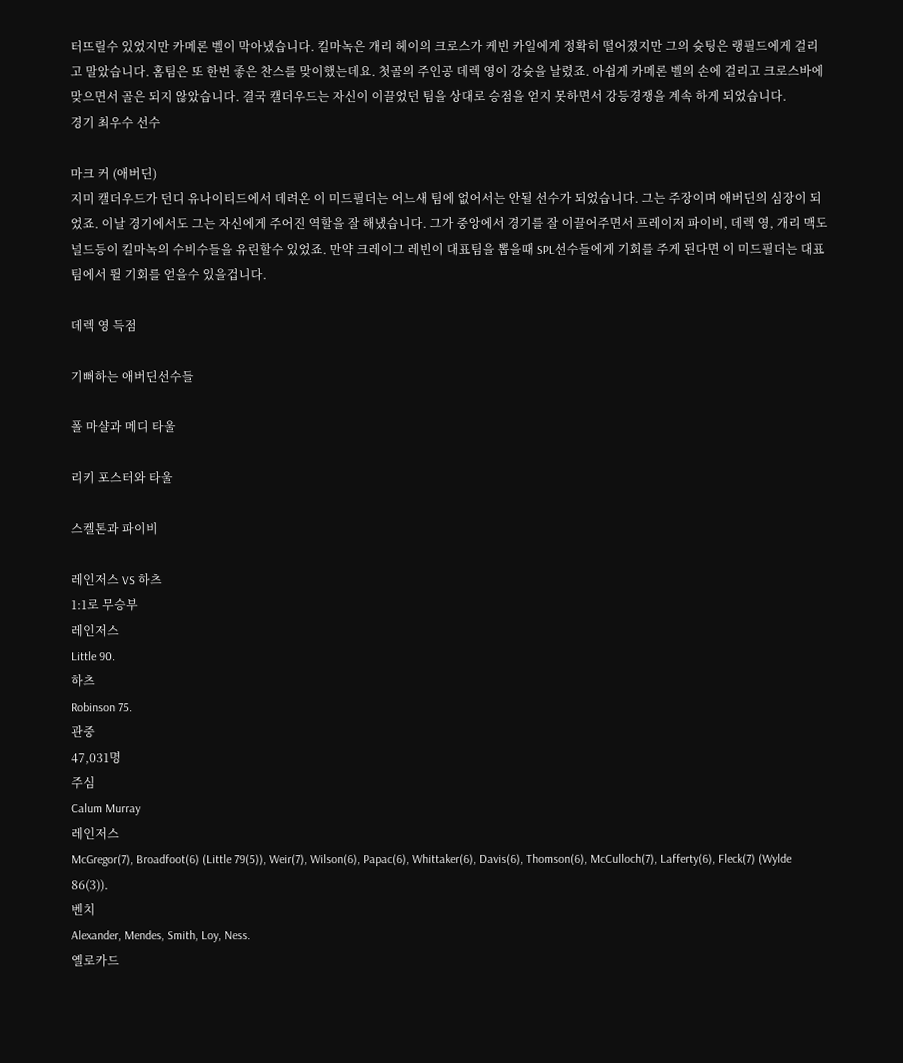터뜨릴수 있었지만 카메론 벨이 막아냈습니다. 킬마녹은 개리 헤이의 크로스가 케빈 카일에게 정확히 떨어졌지만 그의 슛팅은 랭필드에게 걸리고 말았습니다. 홈팀은 또 한번 좋은 찬스를 맞이했는데요. 첫골의 주인공 데렉 영이 강슛을 날렸죠. 아쉽게 카메론 벨의 손에 걸리고 크로스바에 맞으면서 골은 되지 않았습니다. 결국 캘더우드는 자신이 이끌었던 팀을 상대로 승점을 얻지 못하면서 강등경쟁을 계속 하게 되었습니다.
경기 최우수 선수

마크 커 (애버딘)
지미 캘더우드가 던디 유나이티드에서 데려온 이 미드필더는 어느새 팀에 없어서는 안될 선수가 되었습니다. 그는 주장이며 애버딘의 심장이 되었죠. 이날 경기에서도 그는 자신에게 주어진 역할을 잘 해냈습니다. 그가 중앙에서 경기를 잘 이끌어주면서 프레이저 파이비, 데렉 영, 개리 맥도널드등이 킬마녹의 수비수들을 유린할수 있었죠. 만약 크레이그 레빈이 대표팀을 뽑을때 SPL선수들에게 기회를 주게 된다면 이 미드필더는 대표팀에서 뛸 기회를 얻을수 있을겁니다.

데렉 영 득점

기뻐하는 애버딘선수들

폴 마샬과 메디 타울

리키 포스터와 타울

스켈톤과 파이비

레인저스 VS 하츠
1:1로 무승부
레인저스
Little 90.
하츠
Robinson 75.
관중
47,031명
주심
Calum Murray
레인저스
McGregor(7), Broadfoot(6) (Little 79(5)), Weir(7), Wilson(6), Papac(6), Whittaker(6), Davis(6), Thomson(6), McCulloch(7), Lafferty(6), Fleck(7) (Wylde 86(3)).
벤치
Alexander, Mendes, Smith, Loy, Ness.
옐로카드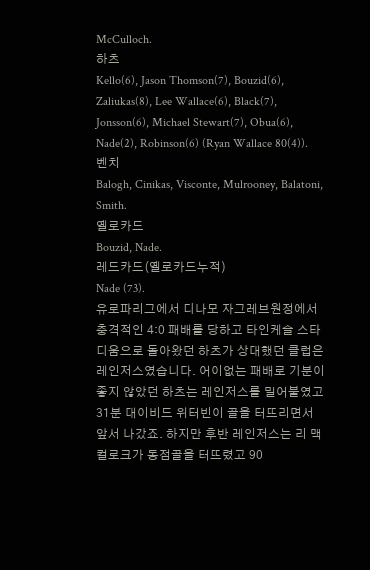McCulloch.
하츠
Kello(6), Jason Thomson(7), Bouzid(6), Zaliukas(8), Lee Wallace(6), Black(7), Jonsson(6), Michael Stewart(7), Obua(6), Nade(2), Robinson(6) (Ryan Wallace 80(4)).
벤치
Balogh, Cinikas, Visconte, Mulrooney, Balatoni, Smith.
옐로카드
Bouzid, Nade.
레드카드(옐로카드누적)
Nade (73).
유로파리그에서 디나모 자그레브원정에서 충격적인 4:0 패배를 당하고 타인케슬 스타디움으로 돌아왔던 하츠가 상대했던 클럽은 레인저스였습니다. 어이없는 패배로 기분이 좋지 않았던 하츠는 레인저스를 밀어붙였고 31분 대이비드 위터빈이 골을 터뜨리면서 앞서 나갔죠. 하지만 후반 레인저스는 리 맥컬로크가 동점골을 터뜨렸고 90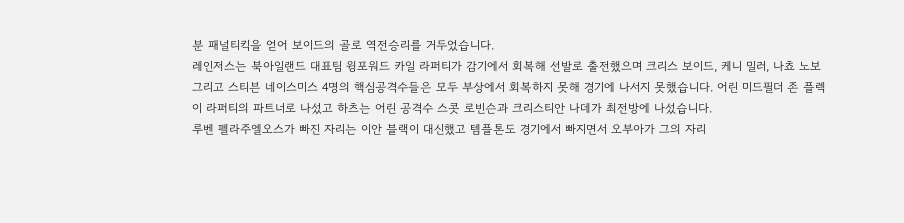분 패널티킥을 얻어 보이드의 골로 역전승리를 거두었습니다.
레인저스는 북아일랜드 대표팀 윙포워드 카일 라퍼티가 감기에서 회복해 선발로 출전했으며 크리스 보이드, 케니 밀러, 나쵸 노보 그리고 스티븐 네이스미스 4명의 핵심공격수들은 모두 부상에서 회복하지 못해 경기에 나서지 못했습니다. 어린 미드필더 존 플렉이 라퍼티의 파트너로 나섰고 하츠는 어린 공격수 스콧 로빈슨과 크리스티안 나데가 최전방에 나섰습니다.
루벤 펠라주엘오스가 빠진 자리는 이안 블랙이 대신했고 템플톤도 경기에서 빠지면서 오부아가 그의 자리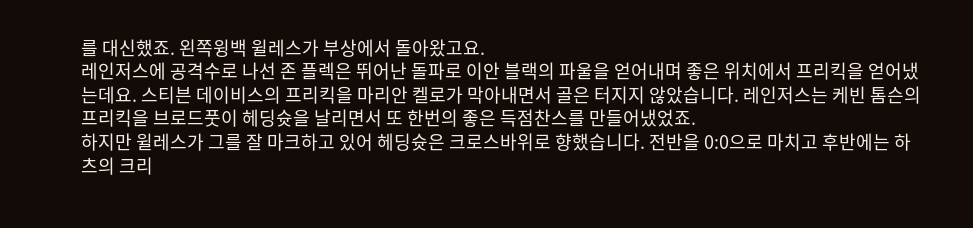를 대신했죠. 왼쪽윙백 윌레스가 부상에서 돌아왔고요.
레인저스에 공격수로 나선 존 플렉은 뛰어난 돌파로 이안 블랙의 파울을 얻어내며 좋은 위치에서 프리킥을 얻어냈는데요. 스티븐 데이비스의 프리킥을 마리안 켈로가 막아내면서 골은 터지지 않았습니다. 레인저스는 케빈 톰슨의 프리킥을 브로드풋이 헤딩슛을 날리면서 또 한번의 좋은 득점찬스를 만들어냈었죠.
하지만 윌레스가 그를 잘 마크하고 있어 헤딩슛은 크로스바위로 향했습니다. 전반을 0:0으로 마치고 후반에는 하츠의 크리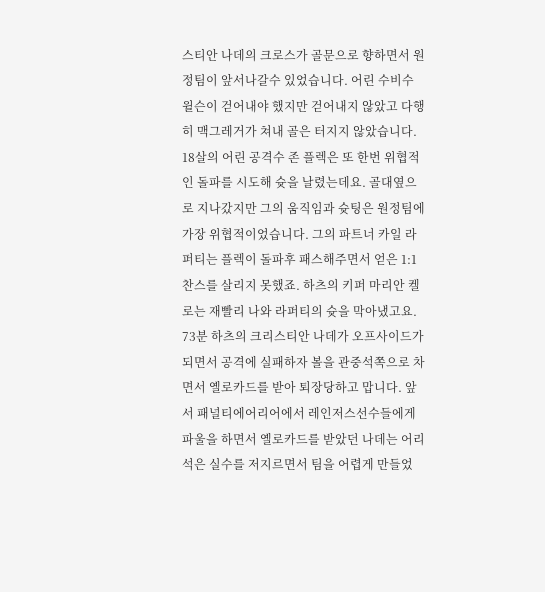스티안 나데의 크로스가 골문으로 향하면서 원정팀이 앞서나갈수 있었습니다. 어린 수비수 윌슨이 걷어내야 했지만 걷어내지 않았고 다행히 맥그레거가 쳐내 골은 터지지 않았습니다.
18살의 어린 공격수 존 플렉은 또 한번 위협적인 돌파를 시도해 슛을 날렸는데요. 골대옆으로 지나갔지만 그의 움직임과 슛팅은 원정팀에 가장 위협적이었습니다. 그의 파트너 카일 라퍼티는 플렉이 돌파후 패스해주면서 얻은 1:1찬스를 살리지 못했죠. 하츠의 키퍼 마리안 켈로는 재빨리 나와 라퍼티의 슛을 막아냈고요.
73분 하츠의 크리스티안 나데가 오프사이드가 되면서 공격에 실패하자 볼을 관중석쪽으로 차면서 옐로카드를 받아 퇴장당하고 맙니다. 앞서 패널티에어리어에서 레인저스선수들에게 파울을 하면서 옐로카드를 받았던 나데는 어리석은 실수를 저지르면서 팀을 어렵게 만들었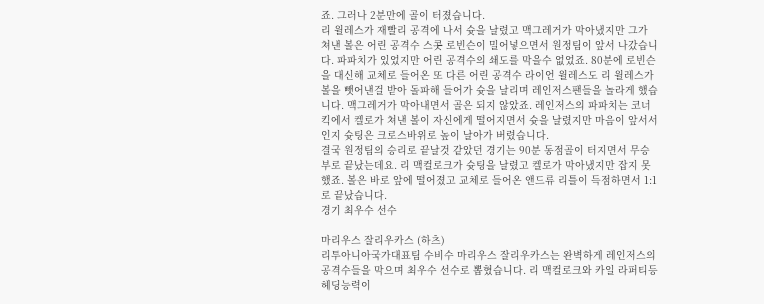죠. 그러나 2분만에 골이 터졌습니다.
리 윌레스가 재빨리 공격에 나서 슛을 날렸고 맥그레거가 막아냈지만 그가 쳐낸 볼은 어린 공격수 스콧 로빈슨이 밀어넣으면서 원정팀이 앞서 나갔습니다. 파파치가 있었지만 어린 공격수의 쇄도를 막을수 없었죠. 80분에 로빈슨을 대신해 교체로 들어온 또 다른 어린 공격수 라이언 윌레스도 리 윌레스가 볼을 뺏어낸걸 받아 돌파해 들어가 슛을 날리며 레인저스팬들을 놀라게 했습니다. 맥그레거가 막아내면서 골은 되지 않았죠. 레인저스의 파파치는 코너킥에서 켈로가 쳐낸 볼이 자신에게 떨어지면서 슛을 날렸지만 마음이 앞서서인지 슛팅은 크로스바위로 높이 날아가 버렸습니다.
결국 원정팀의 승리로 끝날것 같았던 경기는 90분 동점골이 터지면서 무승부로 끝났는데요. 리 맥컬로크가 슛팅을 날렸고 켈로가 막아냈지만 잡지 못했죠. 볼은 바로 앞에 떨어졌고 교체로 들어온 앤드류 리틀이 득점하면서 1:1로 끝났습니다.
경기 최우수 선수

마리우스 잘리우카스 (하츠)
리투아니아국가대표팀 수비수 마리우스 잘리우카스는 완벽하게 레인저스의 공격수들을 막으며 최우수 선수로 뽑혔습니다. 리 맥컬로크와 카일 라퍼티등 헤딩능력이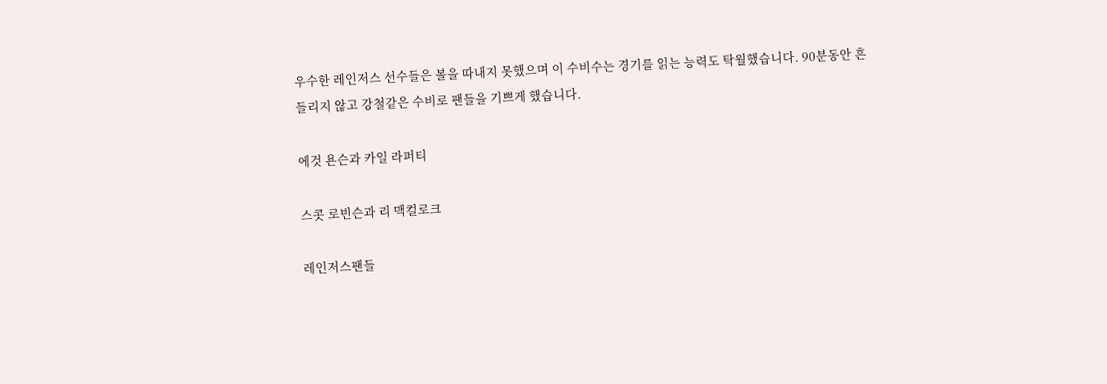우수한 레인저스 선수들은 볼을 따내지 못했으며 이 수비수는 경기를 읽는 능력도 탁월했습니다. 90분동안 흔들리지 않고 강철같은 수비로 팬들을 기쁘게 했습니다.

에것 욘슨과 카일 라퍼티

스콧 로빈슨과 리 맥컬로크

레인저스팬들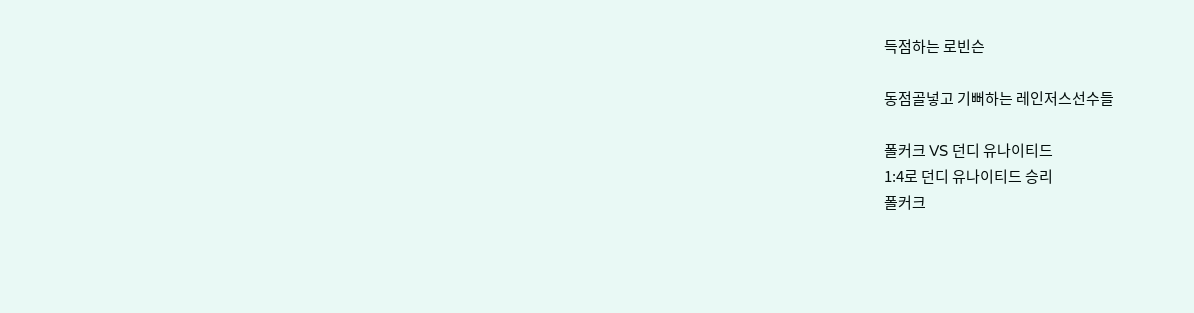득점하는 로빈슨

동점골넣고 기뻐하는 레인저스선수들

폴커크 VS 던디 유나이티드
1:4로 던디 유나이티드 승리
폴커크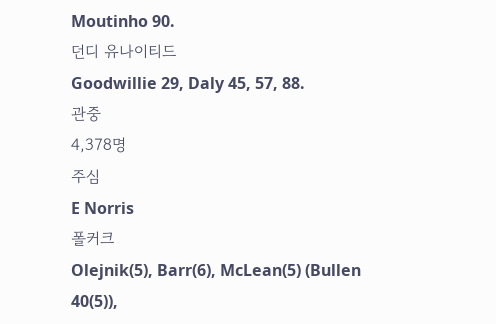Moutinho 90.
던디 유나이티드
Goodwillie 29, Daly 45, 57, 88.
관중
4,378명
주심
E Norris
폴커크
Olejnik(5), Barr(6), McLean(5) (Bullen 40(5)),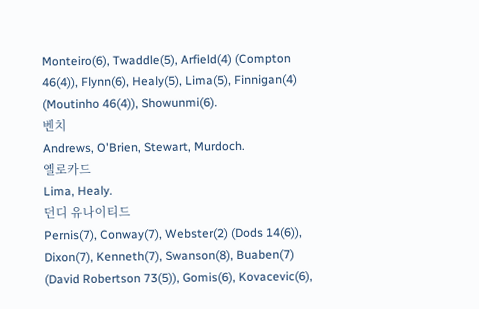Monteiro(6), Twaddle(5), Arfield(4) (Compton 46(4)), Flynn(6), Healy(5), Lima(5), Finnigan(4) (Moutinho 46(4)), Showunmi(6).
벤치
Andrews, O'Brien, Stewart, Murdoch.
옐로카드
Lima, Healy.
던디 유나이티드
Pernis(7), Conway(7), Webster(2) (Dods 14(6)), Dixon(7), Kenneth(7), Swanson(8), Buaben(7) (David Robertson 73(5)), Gomis(6), Kovacevic(6),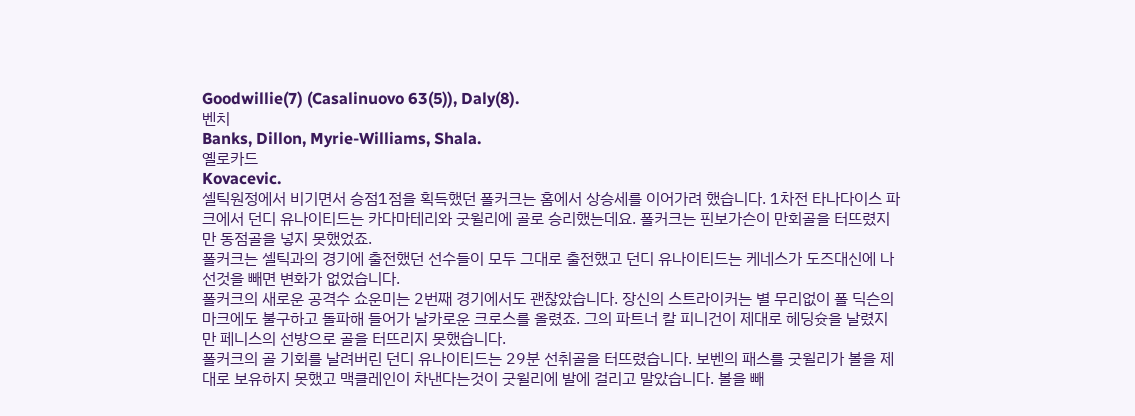Goodwillie(7) (Casalinuovo 63(5)), Daly(8).
벤치
Banks, Dillon, Myrie-Williams, Shala.
옐로카드
Kovacevic.
셀틱원정에서 비기면서 승점1점을 획득했던 폴커크는 홈에서 상승세를 이어가려 했습니다. 1차전 타나다이스 파크에서 던디 유나이티드는 카다마테리와 굿윌리에 골로 승리했는데요. 폴커크는 핀보가슨이 만회골을 터뜨렸지만 동점골을 넣지 못했었죠.
폴커크는 셀틱과의 경기에 출전했던 선수들이 모두 그대로 출전했고 던디 유나이티드는 케네스가 도즈대신에 나선것을 빼면 변화가 없었습니다.
폴커크의 새로운 공격수 쇼운미는 2번째 경기에서도 괜찮았습니다. 장신의 스트라이커는 별 무리없이 폴 딕슨의 마크에도 불구하고 돌파해 들어가 날카로운 크로스를 올렸죠. 그의 파트너 칼 피니건이 제대로 헤딩슛을 날렸지만 페니스의 선방으로 골을 터뜨리지 못했습니다.
폴커크의 골 기회를 날려버린 던디 유나이티드는 29분 선취골을 터뜨렸습니다. 보벤의 패스를 굿윌리가 볼을 제대로 보유하지 못했고 맥클레인이 차낸다는것이 굿윌리에 발에 걸리고 말았습니다. 볼을 빼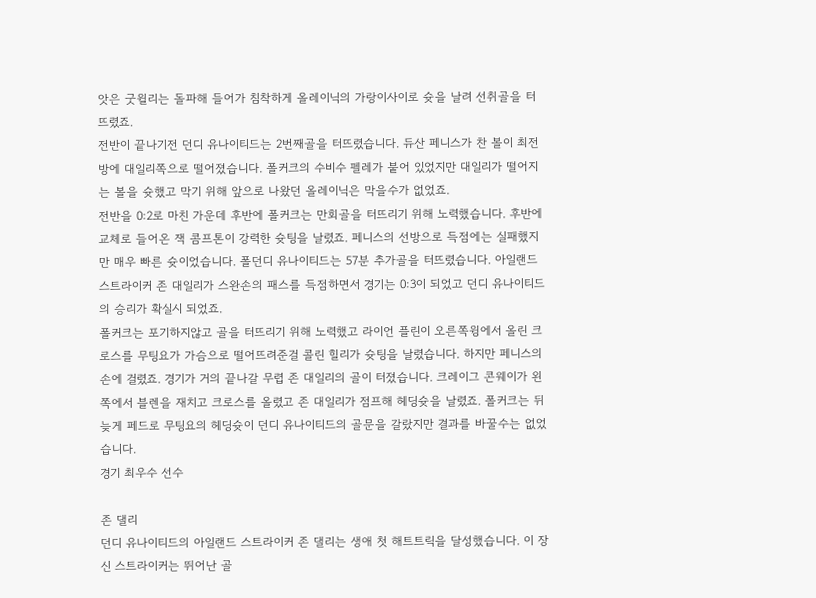앗은 굿윌리는 돌파해 들어가 침착하게 올레이닉의 가랑이사이로 슛을 날려 선취골을 터뜨렸죠.
전반이 끝나기전 던디 유나이티드는 2번째골을 터뜨렸습니다. 듀산 페니스가 찬 볼이 최전방에 대일리쪽으로 떨어졌습니다. 폴커크의 수비수 펠레가 붙어 있었지만 대일리가 떨어지는 볼을 슛했고 막기 위해 앞으로 나왔던 올레이닉은 막을수가 없었죠.
전반을 0:2로 마친 가운데 후반에 폴커크는 만회골을 터뜨리기 위해 노력했습니다. 후반에 교체로 들어온 잭 콤프톤이 강력한 슛팅을 날렸죠. 페니스의 선방으로 득점에는 실패했지만 매우 빠른 슛이었습니다. 폴던디 유나이티드는 57분 추가골을 터뜨렸습니다. 아일랜드 스트라이커 존 대일리가 스완손의 패스를 득점하면서 경기는 0:3이 되었고 던디 유나이티드의 승리가 확실시 되었죠.
폴커크는 포기하지않고 골을 터뜨리기 위해 노력했고 라이언 플린이 오른쪽윙에서 올린 크로스를 무팅요가 가슴으로 떨어뜨려준걸 콜린 힐리가 슛팅을 날렸습니다. 하지만 페니스의 손에 걸렸죠. 경기가 거의 끝나갈 무렵 존 대일리의 골이 터졌습니다. 크레이그 콘웨이가 왼쪽에서 블렌을 재치고 크로스를 올렸고 존 대일리가 점프해 헤딩슛을 날렸죠. 폴커크는 뒤늦게 페드로 무팅요의 헤딩슛이 던디 유나이티드의 골문을 갈랐지만 결과를 바꿀수는 없었습니다.
경기 최우수 선수

존 댈리
던디 유나이티드의 아일랜드 스트라이커 존 댈리는 생애 첫 해트트릭을 달성했습니다. 이 장신 스트라이커는 뛰어난 골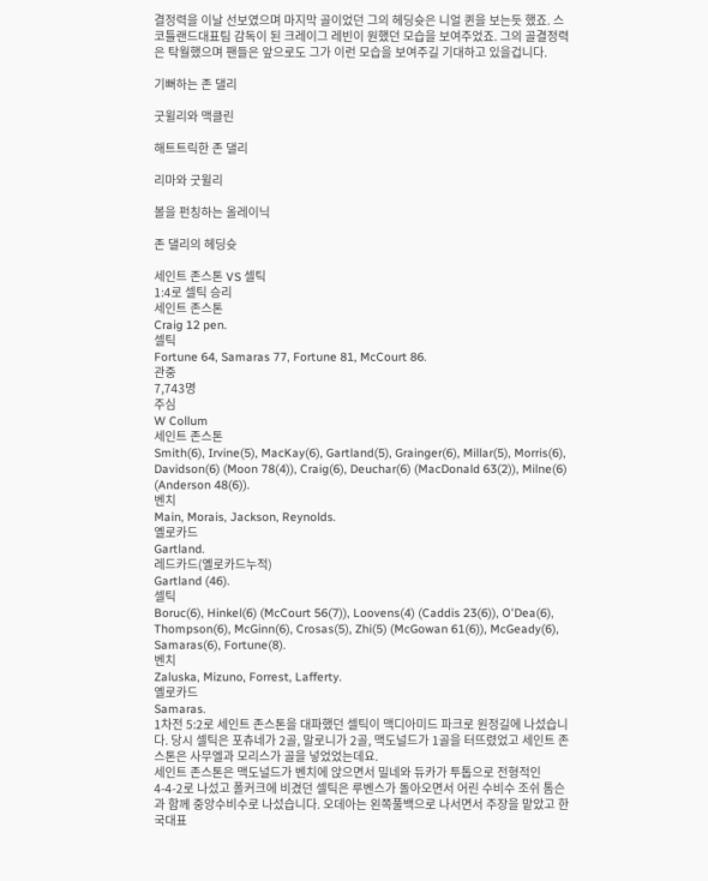결정력을 이날 선보였으며 마지막 골이었던 그의 헤딩슛은 니얼 퀸을 보는듯 했죠. 스코틀랜드대표팀 감독이 된 크레이그 레빈이 원했던 모습을 보여주었죠. 그의 골결정력은 탁월했으며 팬들은 앞으로도 그가 이런 모습을 보여주길 기대하고 있을겁니다.

기뻐하는 존 댈리

굿윌리와 맥클린

해트트릭한 존 댈리

리마와 굿윌리

볼을 펀칭하는 올레이닉

존 댈리의 헤딩슛

세인트 존스톤 VS 셀틱
1:4로 셀틱 승리
세인트 존스톤
Craig 12 pen.
셀틱
Fortune 64, Samaras 77, Fortune 81, McCourt 86.
관중
7,743명
주심
W Collum
세인트 존스톤
Smith(6), Irvine(5), MacKay(6), Gartland(5), Grainger(6), Millar(5), Morris(6), Davidson(6) (Moon 78(4)), Craig(6), Deuchar(6) (MacDonald 63(2)), Milne(6) (Anderson 48(6)).
벤치
Main, Morais, Jackson, Reynolds.
옐로카드
Gartland.
레드카드(옐로카드누적)
Gartland (46).
셀틱
Boruc(6), Hinkel(6) (McCourt 56(7)), Loovens(4) (Caddis 23(6)), O'Dea(6), Thompson(6), McGinn(6), Crosas(5), Zhi(5) (McGowan 61(6)), McGeady(6), Samaras(6), Fortune(8).
벤치
Zaluska, Mizuno, Forrest, Lafferty.
옐로카드
Samaras.
1차전 5:2로 세인트 존스톤을 대파했던 셀틱이 맥디아미드 파크로 원정길에 나섰습니다. 당시 셀틱은 포츄네가 2골, 말로니가 2골, 맥도널드가 1골을 터뜨렸었고 세인트 존스톤은 사무엘과 모리스가 골을 넣었었는데요.
세인트 존스톤은 맥도널드가 벤치에 앉으면서 밀네와 듀카가 투톱으로 전형적인 4-4-2로 나섰고 폴커크에 비겼던 셀틱은 루벤스가 돌아오면서 어린 수비수 조쉬 톰슨과 함께 중앙수비수로 나섰습니다. 오데아는 왼쪽풀백으로 나서면서 주장을 맡았고 한국대표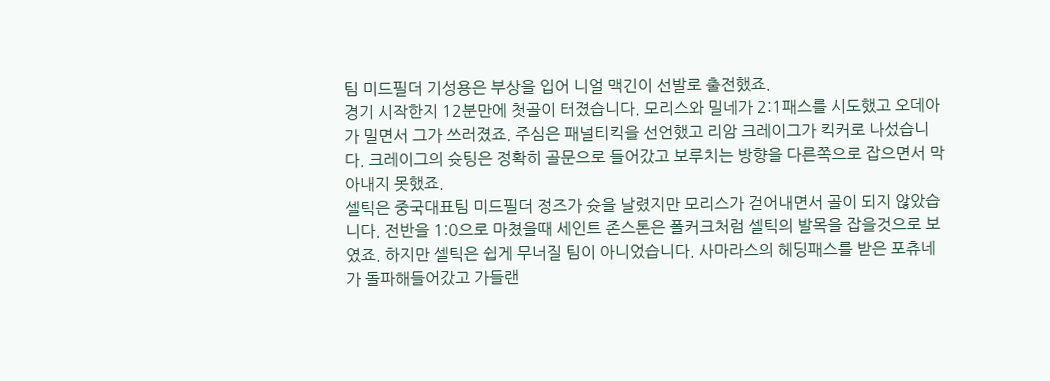팀 미드필더 기성용은 부상을 입어 니얼 맥긴이 선발로 출전했죠.
경기 시작한지 12분만에 첫골이 터졌습니다. 모리스와 밀네가 2:1패스를 시도했고 오데아가 밀면서 그가 쓰러졌죠. 주심은 패널티킥을 선언했고 리암 크레이그가 킥커로 나섰습니다. 크레이그의 슛팅은 정확히 골문으로 들어갔고 보루치는 방향을 다른쪽으로 잡으면서 막아내지 못했죠.
셀틱은 중국대표팀 미드필더 정즈가 슛을 날렸지만 모리스가 걷어내면서 골이 되지 않았습니다. 전반을 1:0으로 마쳤을때 세인트 존스톤은 폴커크처럼 셀틱의 발목을 잡을것으로 보였죠. 하지만 셀틱은 쉽게 무너질 팀이 아니었습니다. 사마라스의 헤딩패스를 받은 포츄네가 돌파해들어갔고 가들랜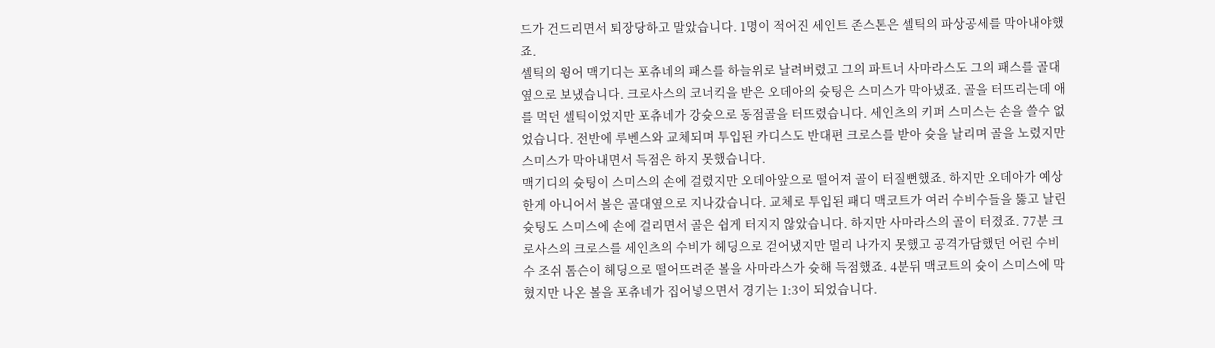드가 건드리면서 퇴장당하고 말았습니다. 1명이 적어진 세인트 존스톤은 셀틱의 파상공세를 막아내야했죠.
셀틱의 윙어 맥기디는 포츄네의 패스를 하늘위로 날려버렸고 그의 파트너 사마라스도 그의 패스를 골대옆으로 보냈습니다. 크로사스의 코너킥을 받은 오데아의 슛팅은 스미스가 막아냈죠. 골을 터뜨리는데 애를 먹던 셀틱이었지만 포츄네가 강슛으로 동점골을 터뜨렸습니다. 세인츠의 키퍼 스미스는 손을 쓸수 없었습니다. 전반에 루벤스와 교체되며 투입된 카디스도 반대편 크로스를 받아 슛을 날리며 골을 노렸지만 스미스가 막아내면서 득점은 하지 못했습니다.
맥기디의 슛팅이 스미스의 손에 걸렸지만 오데아앞으로 떨어져 골이 터질뻔했죠. 하지만 오데아가 예상한게 아니어서 볼은 골대옆으로 지나갔습니다. 교체로 투입된 패디 맥코트가 여러 수비수들을 뚫고 날린 슛팅도 스미스에 손에 걸리면서 골은 쉽게 터지지 않았습니다. 하지만 사마라스의 골이 터졌죠. 77분 크로사스의 크로스를 세인츠의 수비가 헤딩으로 걷어냈지만 멀리 나가지 못했고 공격가담했던 어린 수비수 조쉬 톰슨이 헤딩으로 떨어뜨려준 볼을 사마라스가 슛해 득점했죠. 4분뒤 맥코트의 슛이 스미스에 막혔지만 나온 볼을 포츄네가 집어넣으면서 경기는 1:3이 되었습니다.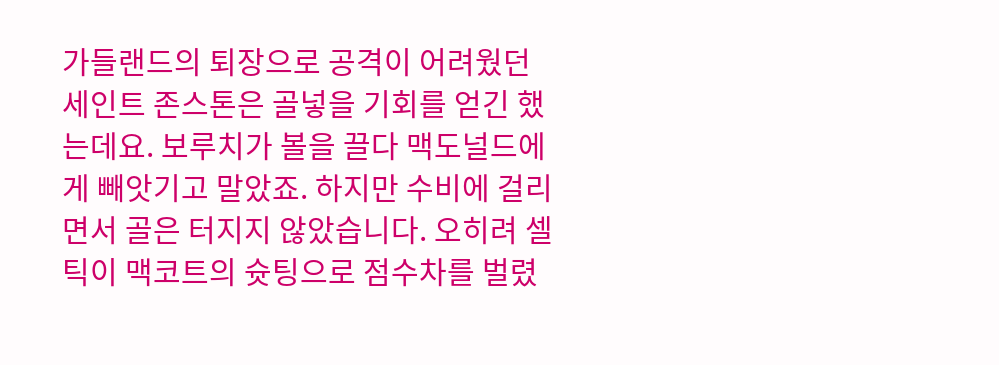가들랜드의 퇴장으로 공격이 어려웠던 세인트 존스톤은 골넣을 기회를 얻긴 했는데요. 보루치가 볼을 끌다 맥도널드에게 빼앗기고 말았죠. 하지만 수비에 걸리면서 골은 터지지 않았습니다. 오히려 셀틱이 맥코트의 슛팅으로 점수차를 벌렸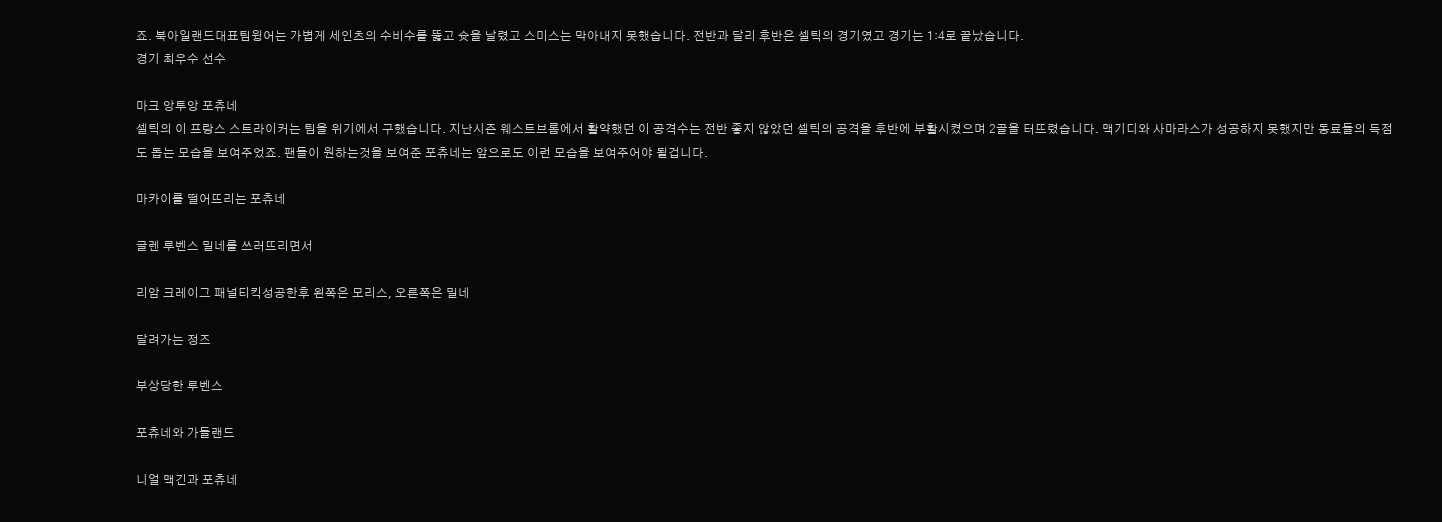죠. 북아일랜드대표팀윙어는 가볍게 세인츠의 수비수를 뚫고 슛을 날렸고 스미스는 막아내지 못했습니다. 전반과 달리 후반은 셀틱의 경기였고 경기는 1:4로 끝났습니다.
경기 최우수 선수

마크 앙투앙 포츄네
셀틱의 이 프랑스 스트라이커는 팀을 위기에서 구했습니다. 지난시즌 웨스트브롬에서 활약했던 이 공격수는 전반 좋지 않았던 셀틱의 공격을 후반에 부활시켰으며 2골을 터뜨렸습니다. 맥기디와 사마라스가 성공하지 못했지만 동료들의 득점도 돕는 모습을 보여주었죠. 팬들이 원하는것을 보여준 포츄네는 앞으로도 이런 모습을 보여주어야 될겁니다.

마카이를 떨어뜨리는 포츄네

글렌 루벤스 밀네를 쓰러뜨리면서

리암 크레이그 패널티킥성공한후 왼쪽은 모리스, 오른쪽은 밀네

달려가는 정즈

부상당한 루벤스

포츄네와 가들랜드

니얼 맥긴과 포츄네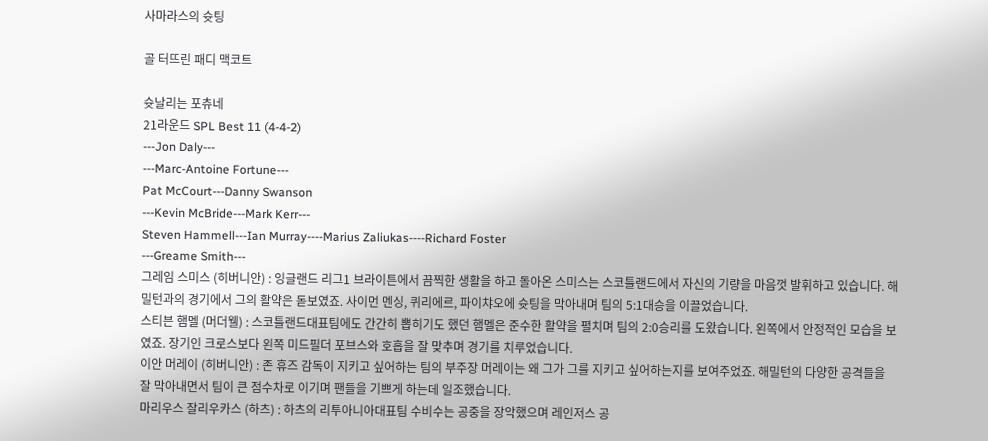사마라스의 슛팅

골 터뜨린 패디 맥코트

슛날리는 포츄네
21라운드 SPL Best 11 (4-4-2)
---Jon Daly---
---Marc-Antoine Fortune---
Pat McCourt---Danny Swanson
---Kevin McBride---Mark Kerr---
Steven Hammell---Ian Murray----Marius Zaliukas----Richard Foster
---Greame Smith---
그레임 스미스 (히버니안) : 잉글랜드 리그1 브라이튼에서 끔찍한 생활을 하고 돌아온 스미스는 스코틀랜드에서 자신의 기량을 마음껏 발휘하고 있습니다. 해밀턴과의 경기에서 그의 활약은 돋보였죠. 사이먼 멘싱, 퀴리에르, 파이챠오에 슛팅을 막아내며 팀의 5:1대승을 이끌었습니다.
스티븐 햄멜 (머더웰) : 스코틀랜드대표팀에도 간간히 뽑히기도 했던 햄멜은 준수한 활약을 펼치며 팀의 2:0승리를 도왔습니다. 왼쪽에서 안정적인 모습을 보였죠. 장기인 크로스보다 왼쪽 미드필더 포브스와 호흡을 잘 맞추며 경기를 치루었습니다.
이안 머레이 (히버니안) : 존 휴즈 감독이 지키고 싶어하는 팀의 부주장 머레이는 왜 그가 그를 지키고 싶어하는지를 보여주었죠. 해밀턴의 다양한 공격들을 잘 막아내면서 팀이 큰 점수차로 이기며 팬들을 기쁘게 하는데 일조했습니다.
마리우스 잘리우카스 (하츠) : 하츠의 리투아니아대표팀 수비수는 공중을 장악했으며 레인저스 공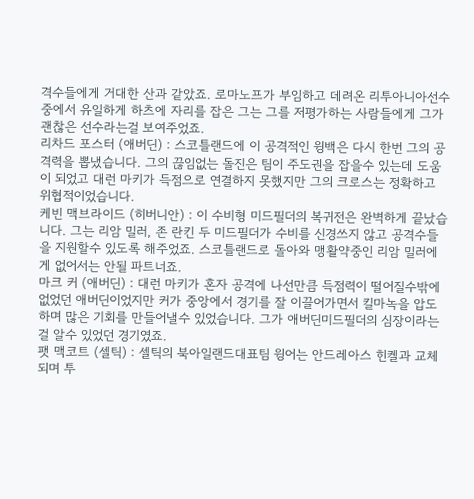격수들에게 거대한 산과 같았죠. 로마노프가 부임하고 데려온 리투아니아선수중에서 유일하게 하츠에 자리를 잡은 그는 그를 저평가하는 사람들에게 그가 괜찮은 선수라는걸 보여주었죠.
리차드 포스터 (애버딘) : 스코틀랜드에 이 공격적인 윙백은 다시 한번 그의 공격력을 뽑냈습니다. 그의 끊임없는 돌진은 팀이 주도권을 잡을수 있는데 도움이 되었고 대런 마키가 득점으로 연결하지 못했지만 그의 크로스는 정확하고 위협적이었습니다.
케빈 맥브라이드 (히버니안) : 이 수비형 미드필더의 복귀전은 완벽하게 끝났습니다. 그는 리암 밀러, 존 란킨 두 미드필더가 수비를 신경쓰지 않고 공격수들을 지원할수 있도록 해주었죠. 스코틀랜드로 돌아와 맹활약중인 리암 밀러에게 없어서는 안될 파트너죠.
마크 커 (애버딘) : 대런 마키가 혼자 공격에 나선만큼 득점력이 떨어질수밖에 없었던 애버딘이었지만 커가 중앙에서 경기를 잘 이끌어가면서 킬마녹을 압도하며 많은 기회를 만들어낼수 있었습니다. 그가 애버딘미드필더의 심장이라는걸 알수 있었던 경기였죠.
팻 맥코트 (셀틱) : 셀틱의 북아일랜드대표팀 윙어는 안드레아스 힌켈과 교체되며 투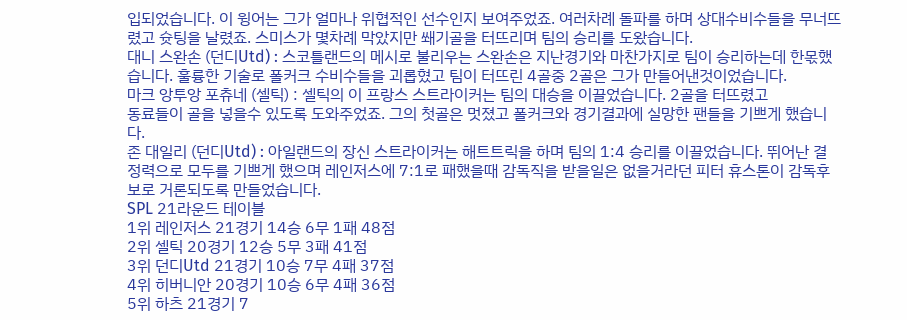입되었습니다. 이 윙어는 그가 얼마나 위협적인 선수인지 보여주었죠. 여러차례 돌파를 하며 상대수비수들을 무너뜨렸고 슛팅을 날렸죠. 스미스가 몇차례 막았지만 쐐기골을 터뜨리며 팀의 승리를 도왔습니다.
대니 스완손 (던디Utd) : 스코틀랜드의 메시로 불리우는 스완손은 지난경기와 마찬가지로 팀이 승리하는데 한몫했습니다. 훌륭한 기술로 폴커크 수비수들을 괴롭혔고 팀이 터뜨린 4골중 2골은 그가 만들어낸것이었습니다.
마크 앙투앙 포츄네 (셀틱) : 셀틱의 이 프랑스 스트라이커는 팀의 대승을 이끌었습니다. 2골을 터뜨렸고
동료들이 골을 넣을수 있도록 도와주었죠. 그의 첫골은 멋졌고 폴커크와 경기결과에 실망한 팬들을 기쁘게 했습니다.
존 대일리 (던디Utd) : 아일랜드의 장신 스트라이커는 해트트릭을 하며 팀의 1:4 승리를 이끌었습니다. 뛰어난 결정력으로 모두를 기쁘게 했으며 레인저스에 7:1로 패했을때 감독직을 받을일은 없을거라던 피터 휴스톤이 감독후보로 거론되도록 만들었습니다.
SPL 21라운드 테이블
1위 레인저스 21경기 14승 6무 1패 48점
2위 셀틱 20경기 12승 5무 3패 41점
3위 던디Utd 21경기 10승 7무 4패 37점
4위 히버니안 20경기 10승 6무 4패 36점
5위 하츠 21경기 7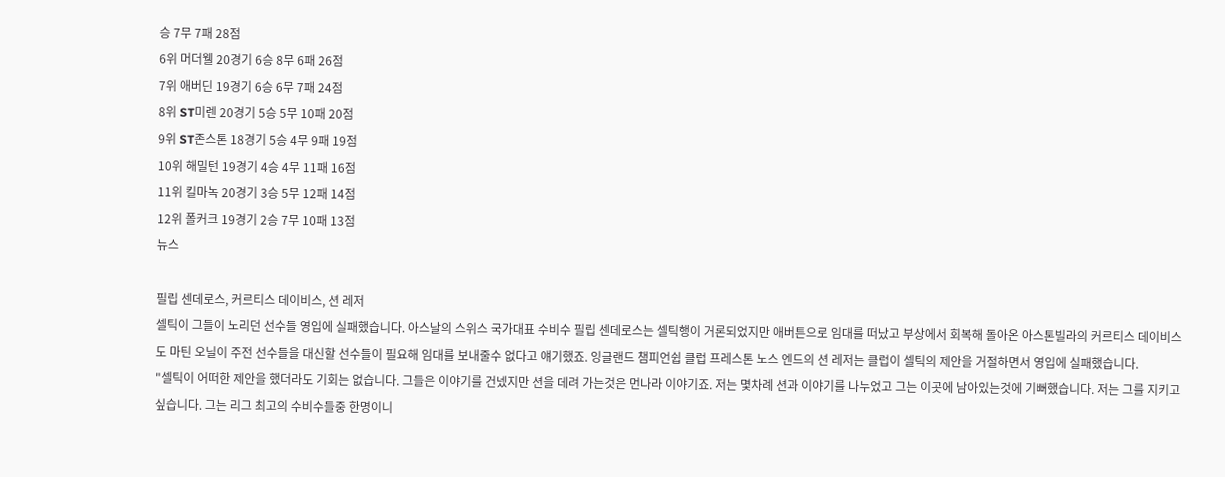승 7무 7패 28점
6위 머더웰 20경기 6승 8무 6패 26점
7위 애버딘 19경기 6승 6무 7패 24점
8위 ST미렌 20경기 5승 5무 10패 20점
9위 ST존스톤 18경기 5승 4무 9패 19점
10위 해밀턴 19경기 4승 4무 11패 16점
11위 킬마녹 20경기 3승 5무 12패 14점
12위 폴커크 19경기 2승 7무 10패 13점
뉴스

필립 센데로스, 커르티스 데이비스, 션 레저
셀틱이 그들이 노리던 선수들 영입에 실패했습니다. 아스날의 스위스 국가대표 수비수 필립 센데로스는 셀틱행이 거론되었지만 애버튼으로 임대를 떠났고 부상에서 회복해 돌아온 아스톤빌라의 커르티스 데이비스도 마틴 오닐이 주전 선수들을 대신할 선수들이 필요해 임대를 보내줄수 없다고 얘기했죠. 잉글랜드 챔피언쉽 클럽 프레스톤 노스 엔드의 션 레저는 클럽이 셀틱의 제안을 거절하면서 영입에 실패했습니다.
"셀틱이 어떠한 제안을 했더라도 기회는 없습니다. 그들은 이야기를 건넸지만 션을 데려 가는것은 먼나라 이야기죠. 저는 몇차례 션과 이야기를 나누었고 그는 이곳에 남아있는것에 기뻐했습니다. 저는 그를 지키고 싶습니다. 그는 리그 최고의 수비수들중 한명이니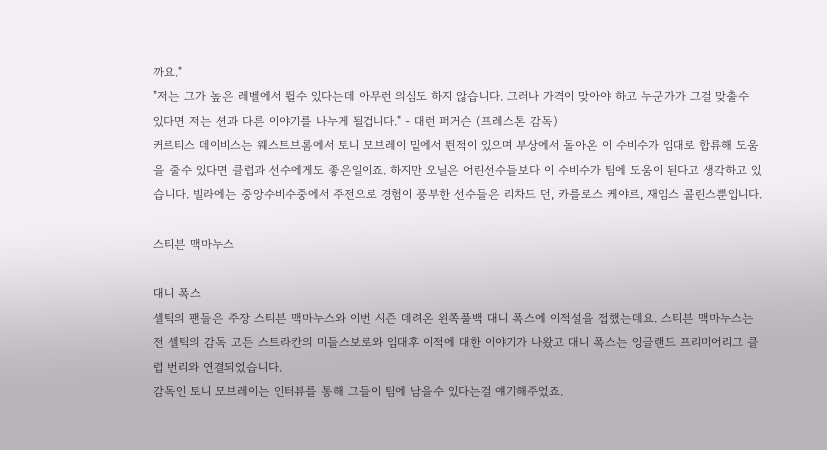까요."
"저는 그가 높은 레벨에서 뛸수 있다는데 아무런 의심도 하지 않습니다. 그러나 가격이 맞아야 하고 누군가가 그걸 맞출수 있다면 저는 션과 다른 이야기를 나누게 될겁니다." - 대런 퍼거슨 (프레스톤 감독)
커르티스 데이비스는 웨스트브롬에서 토니 모브레이 밑에서 뛴적이 있으며 부상에서 돌아온 이 수비수가 임대로 합류해 도움을 줄수 있다면 클럽과 선수에게도 좋은일이죠. 하지만 오닐은 어린선수들보다 이 수비수가 팀에 도움이 된다고 생각하고 있습니다. 빌라에는 중앙수비수중에서 주전으로 경험이 풍부한 선수들은 리차드 던, 카를로스 케야르, 재임스 콜린스뿐입니다.

스티븐 맥마누스

대니 폭스
셀틱의 팬들은 주장 스티븐 맥마누스와 이번 시즌 데려온 왼쪽풀백 대니 폭스에 이적설을 접했는데요. 스티븐 맥마누스는 전 셀틱의 감독 고든 스트라칸의 미들스보로와 임대후 이적에 대한 이야기가 나왔고 대니 폭스는 잉글랜드 프리미어리그 클럽 번리와 연결되었습니다.
감독인 토니 모브레이는 인터뷰를 통해 그들이 팀에 남을수 있다는걸 얘기해주었죠.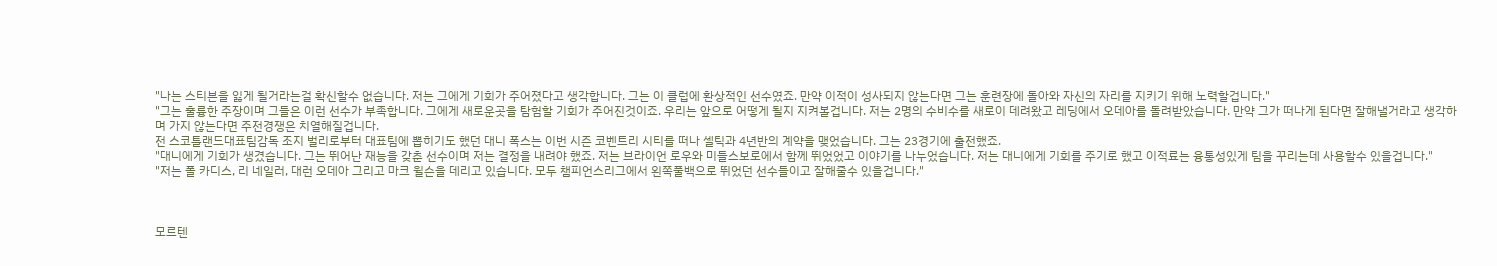"나는 스티븐을 잃게 될거라는걸 확신할수 없습니다. 저는 그에게 기회가 주어졌다고 생각합니다. 그는 이 클럽에 환상적인 선수였죠. 만약 이적이 성사되지 않는다면 그는 훈련장에 돌아와 자신의 자리를 지키기 위해 노력할겁니다."
"그는 훌륭한 주장이며 그들은 이런 선수가 부족합니다. 그에게 새로운곳을 탐험할 기회가 주어진것이죠. 우리는 앞으로 어떻게 될지 지켜볼겁니다. 저는 2명의 수비수를 새로이 데려왔고 레딩에서 오데아를 돌려받았습니다. 만약 그가 떠나게 된다면 잘해낼거라고 생각하며 가지 않는다면 주전경쟁은 치열해질겁니다.
전 스코틀랜드대표팀감독 조지 벌리로부터 대표팀에 뽑히기도 했던 대니 폭스는 이번 시즌 코벤트리 시티를 떠나 셀틱과 4년반의 계약을 맺었습니다. 그는 23경기에 출전했죠.
"대니에게 기회가 생겼습니다. 그는 뛰어난 재능을 갖춘 선수이며 저는 결정을 내려야 했죠. 저는 브라이언 로우와 미들스보로에서 함께 뛰었었고 이야기를 나누었습니다. 저는 대니에게 기회를 주기로 했고 이적료는 융통성있게 팀을 꾸리는데 사용할수 있을겁니다."
"저는 폴 카디스, 리 네일러, 대런 오데아 그리고 마크 윌슨을 데리고 있습니다. 모두 챔피언스리그에서 왼쪽풀백으로 뛰었던 선수들이고 잘해줄수 있을겁니다."



모르텐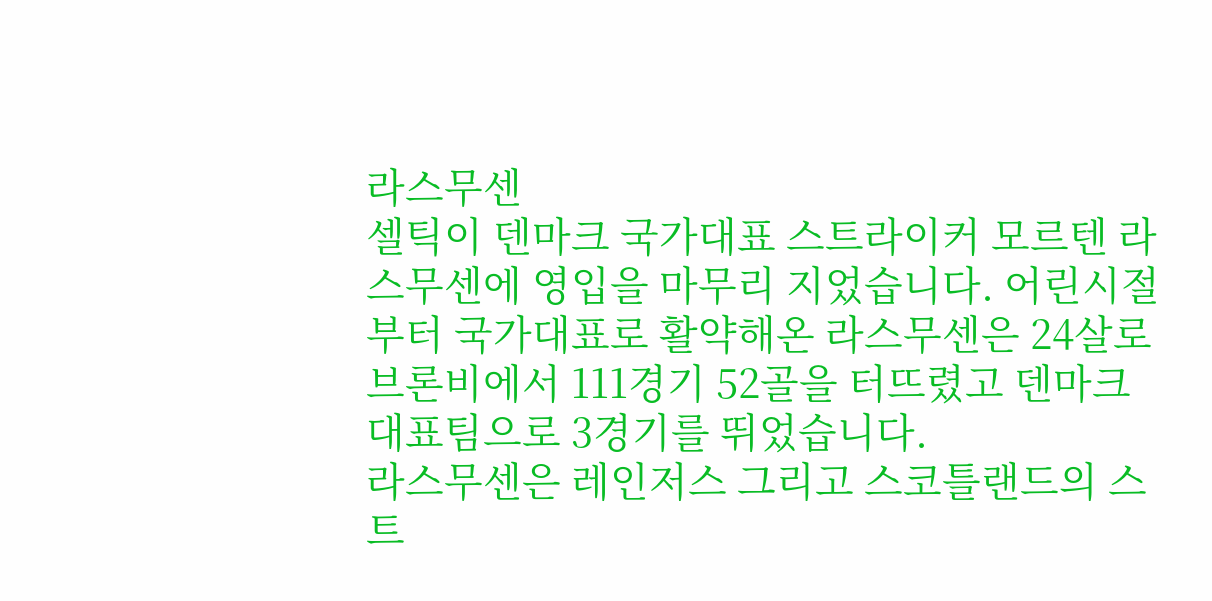라스무센
셀틱이 덴마크 국가대표 스트라이커 모르텐 라스무센에 영입을 마무리 지었습니다. 어린시절부터 국가대표로 활약해온 라스무센은 24살로 브론비에서 111경기 52골을 터뜨렸고 덴마크 대표팀으로 3경기를 뛰었습니다.
라스무센은 레인저스 그리고 스코틀랜드의 스트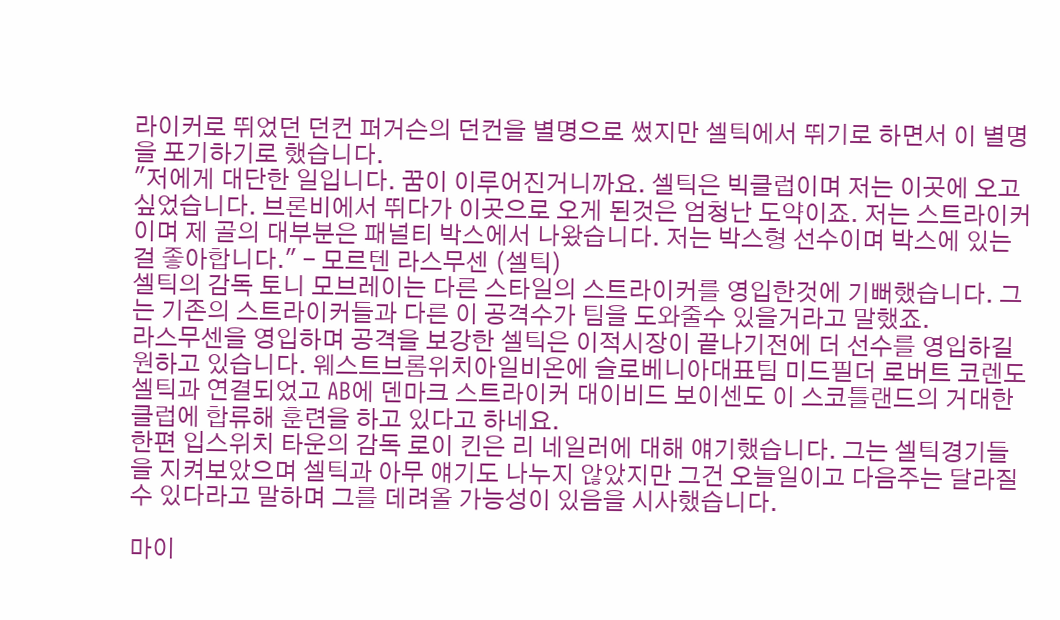라이커로 뛰었던 던컨 퍼거슨의 던컨을 별명으로 썼지만 셀틱에서 뛰기로 하면서 이 별명을 포기하기로 했습니다.
"저에게 대단한 일입니다. 꿈이 이루어진거니까요. 셀틱은 빅클럽이며 저는 이곳에 오고 싶었습니다. 브론비에서 뛰다가 이곳으로 오게 된것은 엄청난 도약이죠. 저는 스트라이커이며 제 골의 대부분은 패널티 박스에서 나왔습니다. 저는 박스형 선수이며 박스에 있는걸 좋아합니다." - 모르텐 라스무센 (셀틱)
셀틱의 감독 토니 모브레이는 다른 스타일의 스트라이커를 영입한것에 기뻐했습니다. 그는 기존의 스트라이커들과 다른 이 공격수가 팀을 도와줄수 있을거라고 말했죠.
라스무센을 영입하며 공격을 보강한 셀틱은 이적시장이 끝나기전에 더 선수를 영입하길 원하고 있습니다. 웨스트브롬위치아일비온에 슬로베니아대표팀 미드필더 로버트 코렌도 셀틱과 연결되었고 AB에 덴마크 스트라이커 대이비드 보이센도 이 스코틀랜드의 거대한 클럽에 합류해 훈련을 하고 있다고 하네요.
한편 입스위치 타운의 감독 로이 킨은 리 네일러에 대해 얘기했습니다. 그는 셀틱경기들을 지켜보았으며 셀틱과 아무 얘기도 나누지 않았지만 그건 오늘일이고 다음주는 달라질수 있다라고 말하며 그를 데려올 가능성이 있음을 시사했습니다.

마이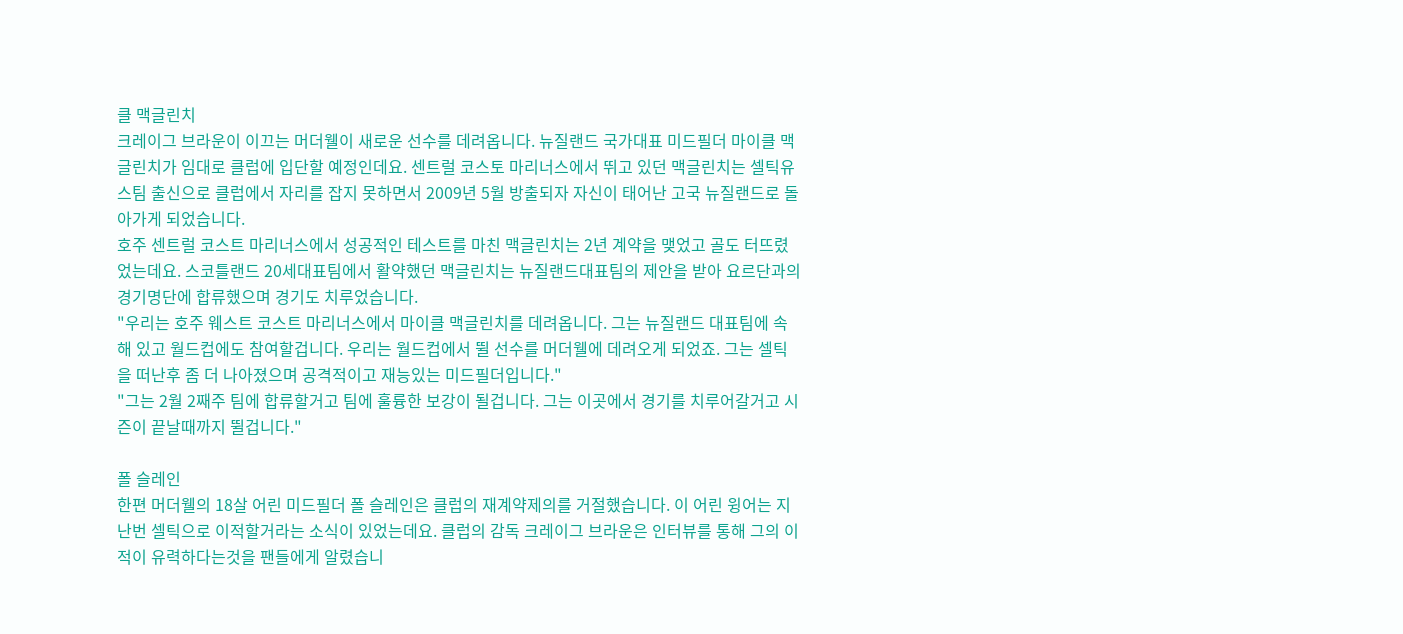클 맥글린치
크레이그 브라운이 이끄는 머더웰이 새로운 선수를 데려옵니다. 뉴질랜드 국가대표 미드필더 마이클 맥글린치가 임대로 클럽에 입단할 예정인데요. 센트럴 코스토 마리너스에서 뛰고 있던 맥글린치는 셀틱유스팀 출신으로 클럽에서 자리를 잡지 못하면서 2009년 5월 방출되자 자신이 태어난 고국 뉴질랜드로 돌아가게 되었습니다.
호주 센트럴 코스트 마리너스에서 성공적인 테스트를 마친 맥글린치는 2년 계약을 맺었고 골도 터뜨렸었는데요. 스코틀랜드 20세대표팀에서 활약했던 맥글린치는 뉴질랜드대표팀의 제안을 받아 요르단과의 경기명단에 합류했으며 경기도 치루었습니다.
"우리는 호주 웨스트 코스트 마리너스에서 마이클 맥글린치를 데려옵니다. 그는 뉴질랜드 대표팀에 속해 있고 월드컵에도 참여할겁니다. 우리는 월드컵에서 뛸 선수를 머더웰에 데려오게 되었죠. 그는 셀틱을 떠난후 좀 더 나아졌으며 공격적이고 재능있는 미드필더입니다."
"그는 2월 2째주 팀에 합류할거고 팀에 훌륭한 보강이 될겁니다. 그는 이곳에서 경기를 치루어갈거고 시즌이 끝날때까지 뛸겁니다."

폴 슬레인
한편 머더웰의 18살 어린 미드필더 폴 슬레인은 클럽의 재계약제의를 거절했습니다. 이 어린 윙어는 지난번 셀틱으로 이적할거라는 소식이 있었는데요. 클럽의 감독 크레이그 브라운은 인터뷰를 통해 그의 이적이 유력하다는것을 팬들에게 알렸습니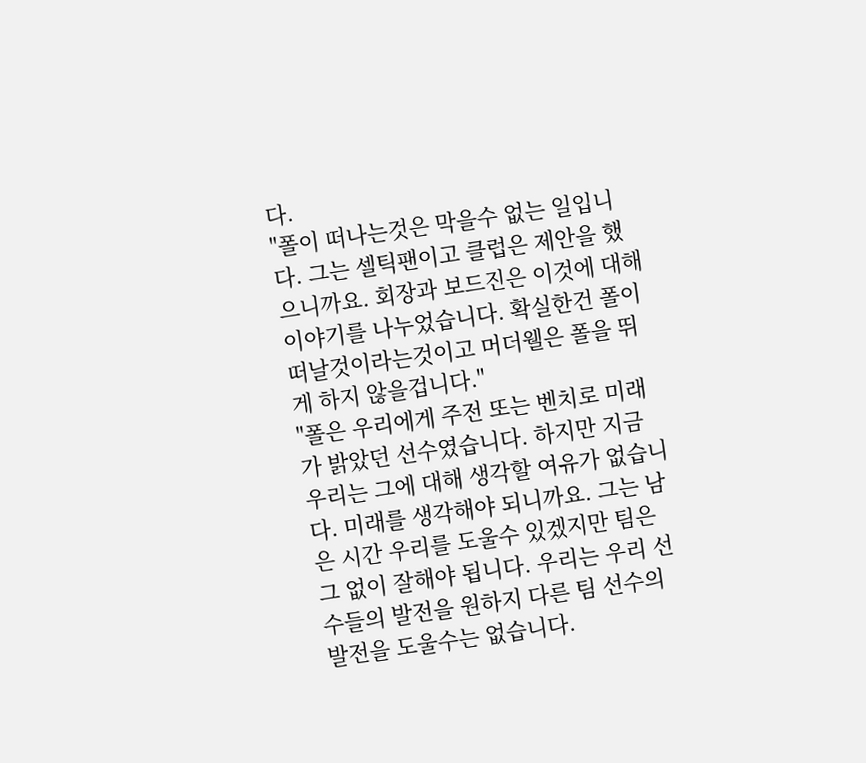다.
"폴이 떠나는것은 막을수 없는 일입니다. 그는 셀틱팬이고 클럽은 제안을 했으니까요. 회장과 보드진은 이것에 대해 이야기를 나누었습니다. 확실한건 폴이 떠날것이라는것이고 머더웰은 폴을 뛰게 하지 않을겁니다."
"폴은 우리에게 주전 또는 벤치로 미래가 밝았던 선수였습니다. 하지만 지금 우리는 그에 대해 생각할 여유가 없습니다. 미래를 생각해야 되니까요. 그는 남은 시간 우리를 도울수 있겠지만 팀은 그 없이 잘해야 됩니다. 우리는 우리 선수들의 발전을 원하지 다른 팀 선수의 발전을 도울수는 없습니다.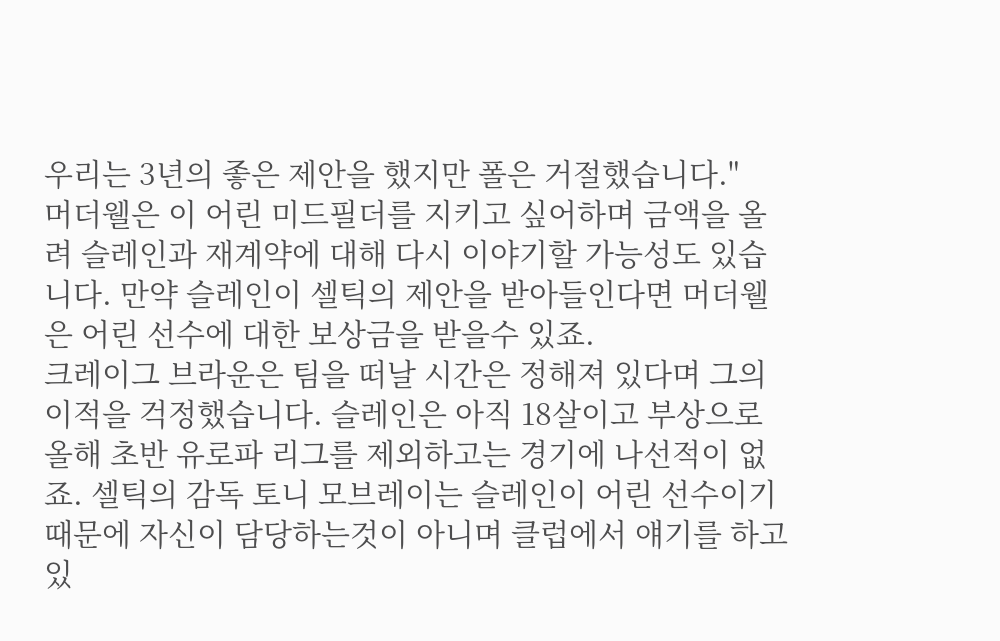우리는 3년의 좋은 제안을 했지만 폴은 거절했습니다."
머더웰은 이 어린 미드필더를 지키고 싶어하며 금액을 올려 슬레인과 재계약에 대해 다시 이야기할 가능성도 있습니다. 만약 슬레인이 셀틱의 제안을 받아들인다면 머더웰은 어린 선수에 대한 보상금을 받을수 있죠.
크레이그 브라운은 팀을 떠날 시간은 정해져 있다며 그의 이적을 걱정했습니다. 슬레인은 아직 18살이고 부상으로 올해 초반 유로파 리그를 제외하고는 경기에 나선적이 없죠. 셀틱의 감독 토니 모브레이는 슬레인이 어린 선수이기 때문에 자신이 담당하는것이 아니며 클럽에서 얘기를 하고 있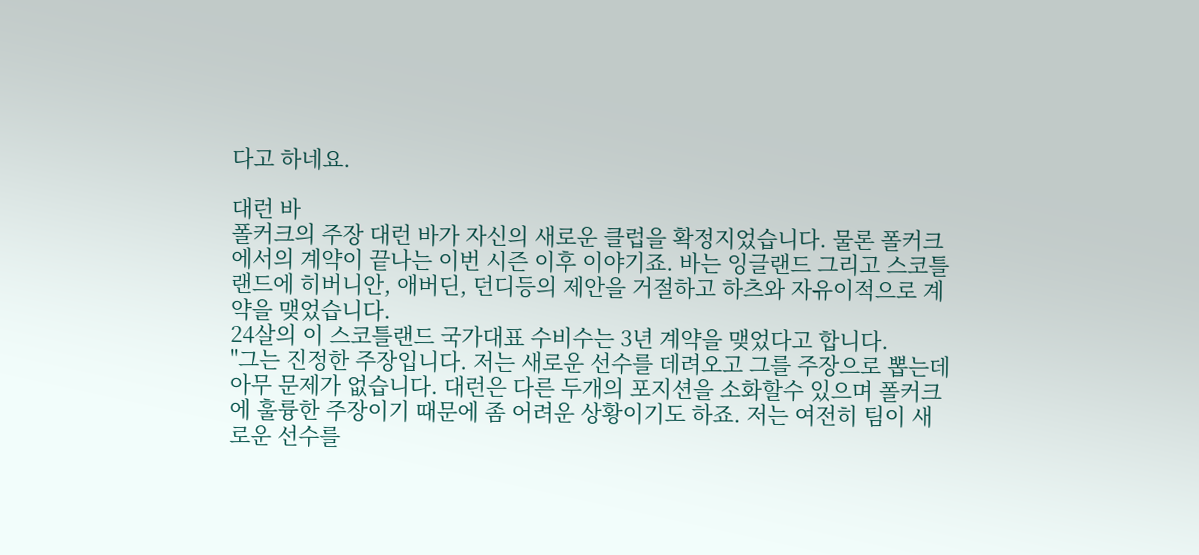다고 하네요.

대런 바
폴커크의 주장 대런 바가 자신의 새로운 클럽을 확정지었습니다. 물론 폴커크에서의 계약이 끝나는 이번 시즌 이후 이야기죠. 바는 잉글랜드 그리고 스코틀랜드에 히버니안, 애버딘, 던디등의 제안을 거절하고 하츠와 자유이적으로 계약을 맺었습니다.
24살의 이 스코틀랜드 국가대표 수비수는 3년 계약을 맺었다고 합니다.
"그는 진정한 주장입니다. 저는 새로운 선수를 데려오고 그를 주장으로 뽑는데 아무 문제가 없습니다. 대런은 다른 두개의 포지션을 소화할수 있으며 폴커크에 훌륭한 주장이기 때문에 좀 어려운 상황이기도 하죠. 저는 여전히 팀이 새로운 선수를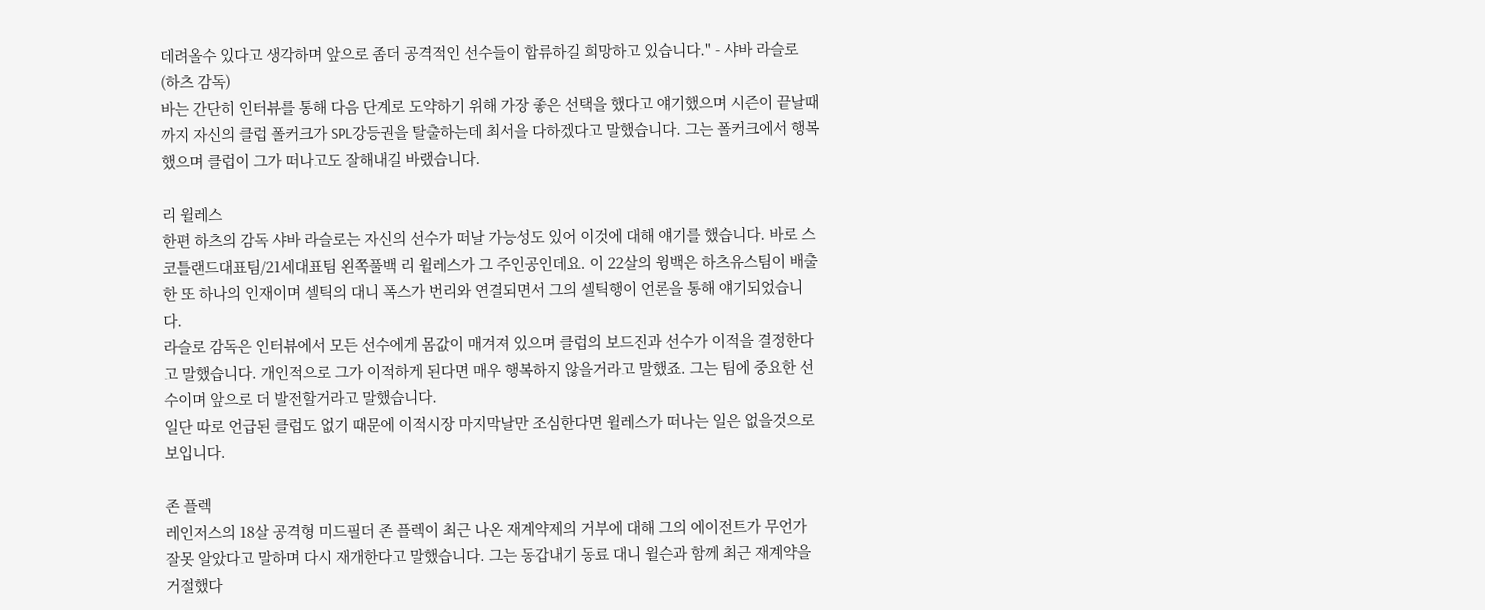데려올수 있다고 생각하며 앞으로 좀더 공격적인 선수들이 합류하길 희망하고 있습니다." - 샤바 라슬로 (하츠 감독)
바는 간단히 인터뷰를 통해 다음 단계로 도약하기 위해 가장 좋은 선택을 했다고 얘기했으며 시즌이 끝날때까지 자신의 클럽 폴커크가 SPL강등권을 탈출하는데 최서을 다하겠다고 말했습니다. 그는 폴커크에서 행복했으며 클럽이 그가 떠나고도 잘해내길 바랬습니다.

리 윌레스
한편 하츠의 감독 샤바 라슬로는 자신의 선수가 떠날 가능성도 있어 이것에 대해 얘기를 했습니다. 바로 스코틀랜드대표팀/21세대표팀 왼쪽풀백 리 윌레스가 그 주인공인데요. 이 22살의 윙백은 하츠유스팀이 배출한 또 하나의 인재이며 셀틱의 대니 폭스가 번리와 연결되면서 그의 셀틱행이 언론을 통해 얘기되었습니다.
라슬로 감독은 인터뷰에서 모든 선수에게 몸값이 매겨져 있으며 클럽의 보드진과 선수가 이적을 결정한다고 말했습니다. 개인적으로 그가 이적하게 된다면 매우 행복하지 않을거라고 말했죠. 그는 팀에 중요한 선수이며 앞으로 더 발전할거라고 말했습니다.
일단 따로 언급된 클럽도 없기 때문에 이적시장 마지막날만 조심한다면 윌레스가 떠나는 일은 없을것으로 보입니다.

존 플렉
레인저스의 18살 공격형 미드필더 존 플렉이 최근 나온 재계약제의 거부에 대해 그의 에이전트가 무언가 잘못 알았다고 말하며 다시 재개한다고 말했습니다. 그는 동갑내기 동료 대니 윌슨과 함께 최근 재계약을 거절했다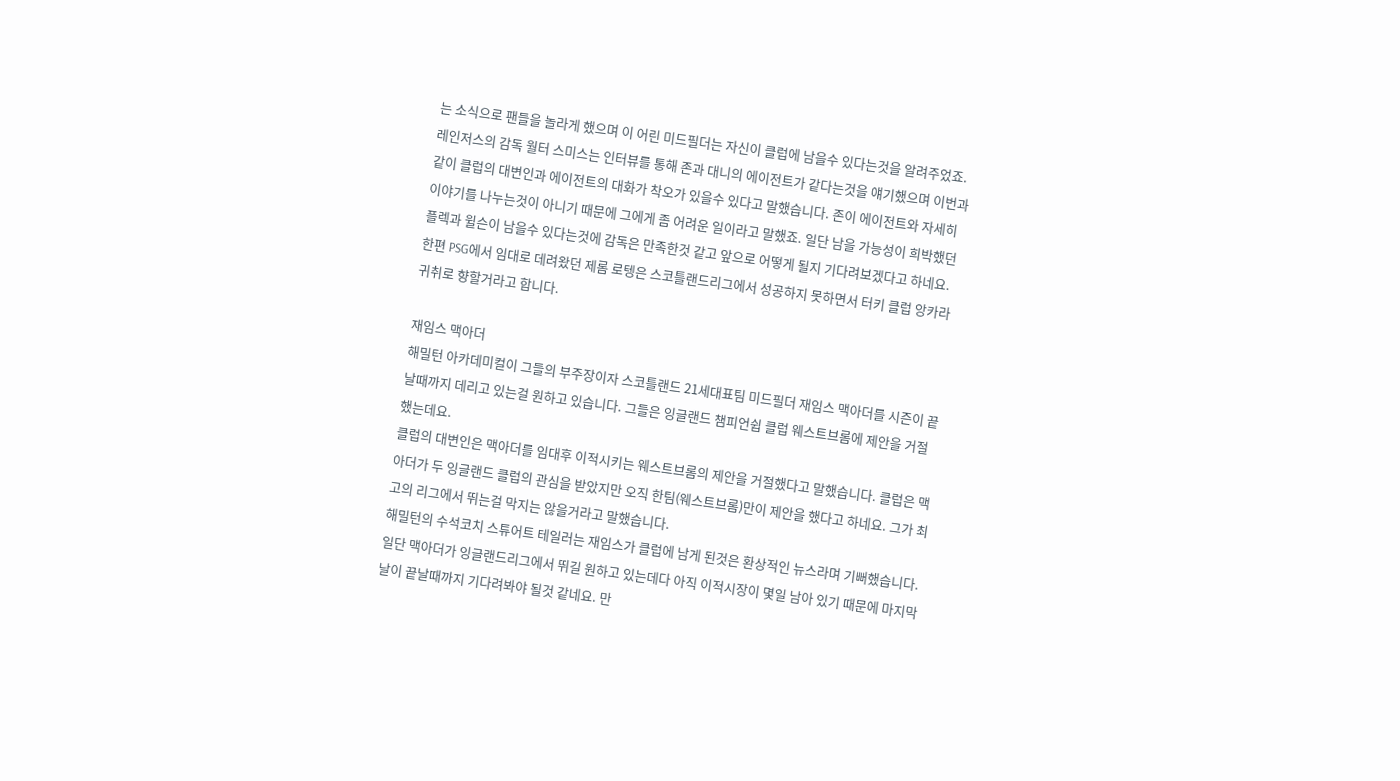는 소식으로 팬들을 놀라게 했으며 이 어린 미드필더는 자신이 클럽에 남을수 있다는것을 알려주었죠.
레인저스의 감독 월터 스미스는 인터뷰를 통해 존과 대니의 에이전트가 같다는것을 얘기했으며 이번과 같이 클럽의 대변인과 에이전트의 대화가 착오가 있을수 있다고 말했습니다. 존이 에이전트와 자세히 이야기를 나누는것이 아니기 때문에 그에게 좀 어려운 일이라고 말했죠. 일단 남을 가능성이 희박했던 플렉과 윌슨이 남을수 있다는것에 감독은 만족한것 같고 앞으로 어떻게 될지 기다려보겠다고 하네요.
한편 PSG에서 임대로 데려왔던 제롬 로텡은 스코틀랜드리그에서 성공하지 못하면서 터키 클럽 앙카라귀취로 향할거라고 합니다.

재임스 맥아더
해밀턴 아카데미컬이 그들의 부주장이자 스코틀랜드 21세대표팀 미드필더 재임스 맥아더를 시즌이 끝날때까지 데리고 있는걸 원하고 있습니다. 그들은 잉글랜드 챔피언쉽 클럽 웨스트브롬에 제안을 거절했는데요.
클럽의 대변인은 맥아더를 임대후 이적시키는 웨스트브롬의 제안을 거절했다고 말했습니다. 클럽은 맥아더가 두 잉글랜드 클럽의 관심을 받았지만 오직 한팀(웨스트브롬)만이 제안을 했다고 하네요. 그가 최고의 리그에서 뛰는걸 막지는 않을거라고 말했습니다.
해밀턴의 수석코치 스튜어트 테일러는 재임스가 클럽에 남게 된것은 환상적인 뉴스라며 기뻐했습니다. 일단 맥아더가 잉글랜드리그에서 뛰길 원하고 있는데다 아직 이적시장이 몇일 남아 있기 때문에 마지막날이 끝날때까지 기다려봐야 될것 같네요. 만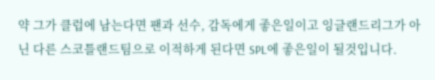약 그가 클럽에 남는다면 팬과 선수, 감독에게 좋은일이고 잉글랜드리그가 아닌 다른 스코틀랜드팀으로 이적하게 된다면 SPL에 좋은일이 될것입니다.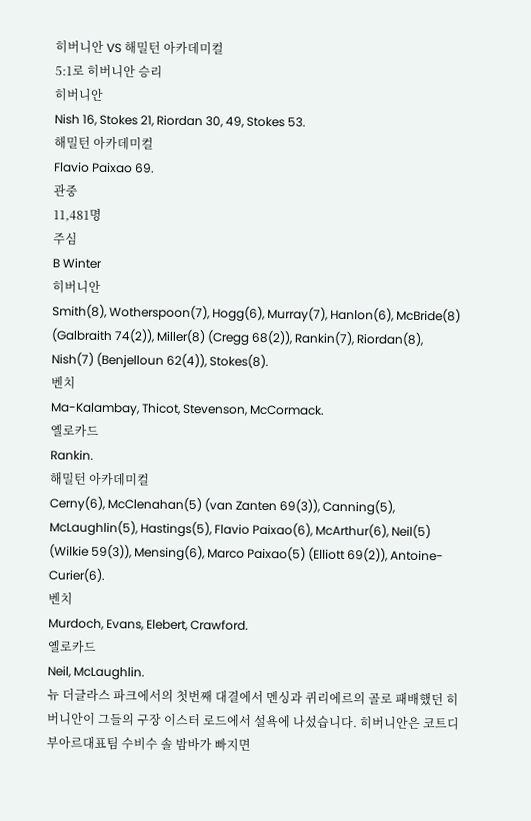히버니안 VS 해밀턴 아카데미컬
5:1로 히버니안 승리
히버니안
Nish 16, Stokes 21, Riordan 30, 49, Stokes 53.
해밀턴 아카데미컬
Flavio Paixao 69.
관중
11,481명
주심
B Winter
히버니안
Smith(8), Wotherspoon(7), Hogg(6), Murray(7), Hanlon(6), McBride(8) (Galbraith 74(2)), Miller(8) (Cregg 68(2)), Rankin(7), Riordan(8), Nish(7) (Benjelloun 62(4)), Stokes(8).
벤치
Ma-Kalambay, Thicot, Stevenson, McCormack.
옐로카드
Rankin.
해밀턴 아카데미컬
Cerny(6), McClenahan(5) (van Zanten 69(3)), Canning(5), McLaughlin(5), Hastings(5), Flavio Paixao(6), McArthur(6), Neil(5) (Wilkie 59(3)), Mensing(6), Marco Paixao(5) (Elliott 69(2)), Antoine-Curier(6).
벤치
Murdoch, Evans, Elebert, Crawford.
옐로카드
Neil, McLaughlin.
뉴 더글라스 파크에서의 첫번째 대결에서 멘싱과 퀴리에르의 골로 패배했던 히버니안이 그들의 구장 이스터 로드에서 설욕에 나섰습니다. 히버니안은 코트디부아르대표팀 수비수 솔 밤바가 빠지면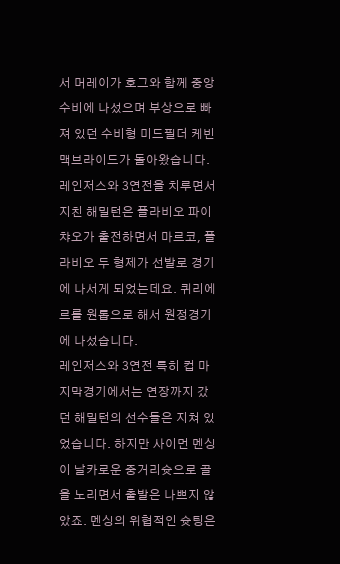서 머레이가 호그와 함께 중앙수비에 나섰으며 부상으로 빠져 있던 수비형 미드필더 케빈 맥브라이드가 돌아왔습니다.
레인저스와 3연전을 치루면서 지친 해밀턴은 플라비오 파이챠오가 출전하면서 마르코, 플라비오 두 형제가 선발로 경기에 나서게 되었는데요. 퀴리에르를 원톱으로 해서 원정경기에 나섰습니다.
레인저스와 3연전 특히 컵 마지막경기에서는 연장까지 갔던 해밀턴의 선수들은 지쳐 있었습니다. 하지만 사이먼 멘싱이 날카로운 중거리슛으로 골을 노리면서 출발은 나쁘지 않았죠. 멘싱의 위협적인 슛팅은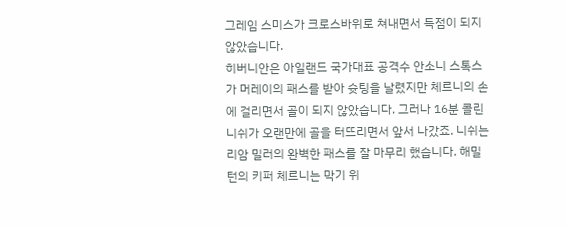그레임 스미스가 크로스바위로 쳐내면서 득점이 되지 않았습니다.
히버니안은 아일랜드 국가대표 공격수 안소니 스톡스가 머레이의 패스를 받아 슛팅을 날렸지만 체르니의 손에 걸리면서 골이 되지 않았습니다. 그러나 16분 콜린 니쉬가 오랜만에 골을 터뜨리면서 앞서 나갔죠. 니쉬는 리암 밀러의 완벽한 패스를 잘 마무리 했습니다. 해밀턴의 키퍼 체르니는 막기 위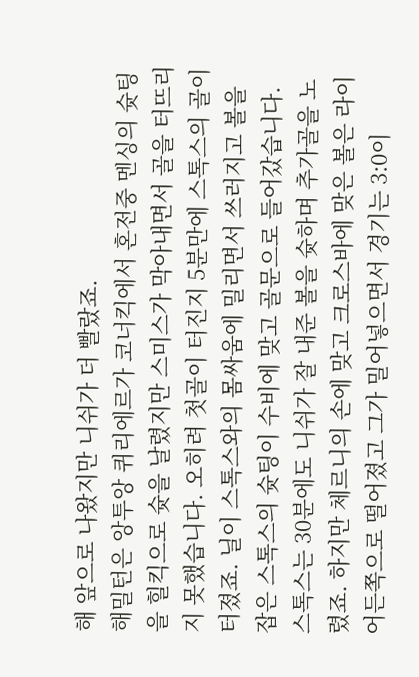해 앞으로 나왔지만 니쉬가 더 빨랐죠.
해밀턴은 앙투앙 퀴리에르가 코너킥에서 혼전중 멘싱의 슛팅을 힐킥으로 슛을 날렸지만 스미스가 막아내면서 골을 터뜨리지 못했습니다. 오히려 첫골이 터진지 5분만에 스톡스의 골이 터졌죠. 닐이 스톡스와의 몸싸움에 밀리면서 쓰러지고 볼을 잡은 스톡스의 슛팅이 수비에 맞고 골문으로 들어갔습니다. 스톡스는 30분에도 니쉬가 잘 내준 볼을 슛하며 추가골을 노렸죠. 하지만 체르니의 손에 맞고 크로스바에 맞은 볼은 라이어든쪽으로 떨어졌고 그가 밀어넣으면서 경기는 3:0이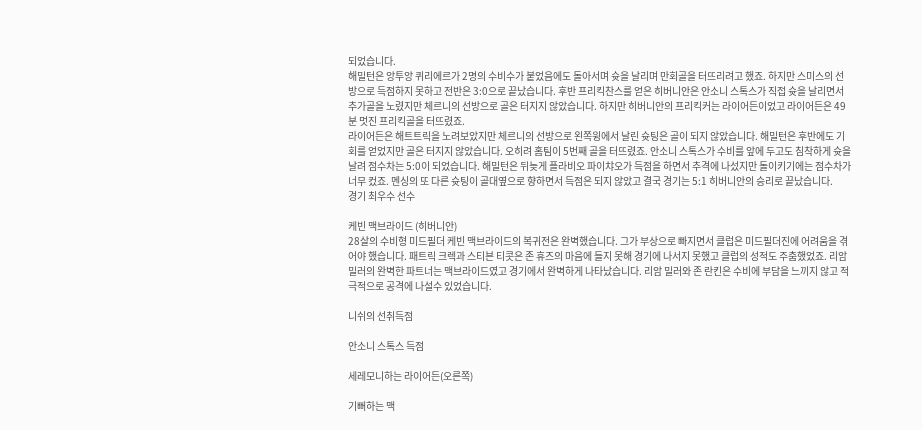되었습니다.
해밀턴은 앙투앙 퀴리에르가 2명의 수비수가 붙었음에도 돌아서며 슛을 날리며 만회골을 터뜨리려고 했죠. 하지만 스미스의 선방으로 득점하지 못하고 전반은 3:0으로 끝났습니다. 후반 프리킥찬스를 얻은 히버니안은 안소니 스톡스가 직접 슛을 날리면서 추가골을 노렸지만 체르니의 선방으로 골은 터지지 않았습니다. 하지만 히버니안의 프리킥커는 라이어든이었고 라이어든은 49분 멋진 프리킥골을 터뜨렸죠.
라이어든은 해트트릭을 노려보았지만 체르니의 선방으로 왼쪽윙에서 날린 슛팅은 골이 되지 않았습니다. 해밀턴은 후반에도 기회를 얻었지만 골은 터지지 않았습니다. 오히려 홈팀이 5번째 골을 터뜨렸죠. 안소니 스톡스가 수비를 앞에 두고도 침착하게 슛을 날려 점수차는 5:0이 되었습니다. 해밀턴은 뒤늦게 플라비오 파이챠오가 득점을 하면서 추격에 나섰지만 돌이키기에는 점수차가 너무 컸죠. 멘싱의 또 다른 슛팅이 골대옆으로 향하면서 득점은 되지 않았고 결국 경기는 5:1 히버니안의 승리로 끝났습니다.
경기 최우수 선수

케빈 맥브라이드 (히버니안)
28살의 수비형 미드필더 케빈 맥브라이드의 복귀전은 완벽했습니다. 그가 부상으로 빠지면서 클럽은 미드필더진에 어려움을 겪어야 했습니다. 패트릭 크렉과 스티븐 티콧은 존 휴즈의 마음에 들지 못해 경기에 나서지 못했고 클럽의 성적도 주춤했었죠. 리암 밀러의 완벽한 파트너는 맥브라이드였고 경기에서 완벽하게 나타났습니다. 리암 밀러와 존 란킨은 수비에 부담을 느끼지 않고 적극적으로 공격에 나설수 있었습니다.

니쉬의 선취득점

안소니 스톡스 득점

세레모니하는 라이어든(오른쪽)

기뻐하는 맥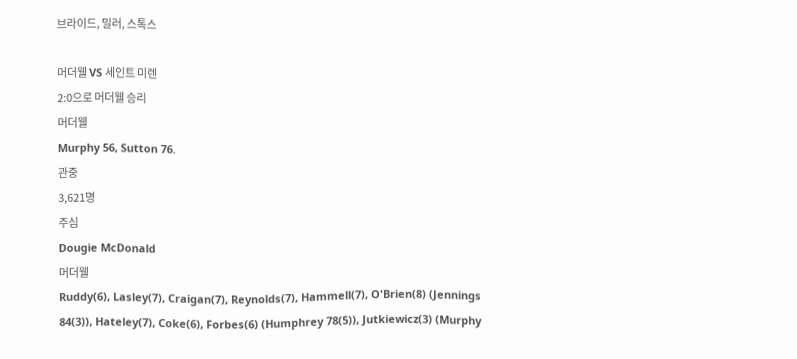브라이드, 밀러, 스톡스

머더웰 VS 세인트 미렌
2:0으로 머더웰 승리
머더웰
Murphy 56, Sutton 76.
관중
3,621명
주심
Dougie McDonald
머더웰
Ruddy(6), Lasley(7), Craigan(7), Reynolds(7), Hammell(7), O'Brien(8) (Jennings 84(3)), Hateley(7), Coke(6), Forbes(6) (Humphrey 78(5)), Jutkiewicz(3) (Murphy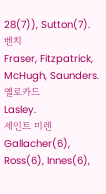28(7)), Sutton(7).
벤치
Fraser, Fitzpatrick, McHugh, Saunders.
옐로카드
Lasley.
세인트 미렌
Gallacher(6), Ross(6), Innes(6),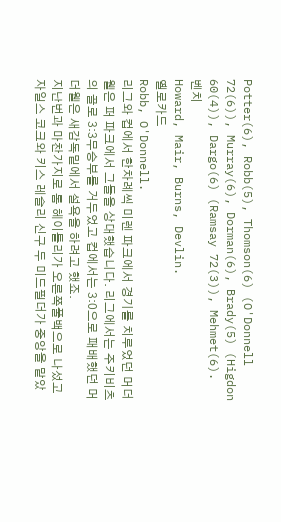Potter(6), Robb(5), Thomson(6) (O'Donnell 72(6)), Murray(6), Dorman(6), Brady(5) (Higdon 60(4)), Dargo(6) (Ramsay 72(3)), Mehmet(6).
벤치
Howard, Mair, Burns, Devlin.
옐로카드
Robb, O'Donnell.
리그와 컵에서 한차례씩 미렌 파크에서 경기를 치루었던 머더웰은 퍼 파크에서 그들을 상대했습니다. 리그에서는 주키비츠의 골로 3:3무승부를 거두었고 컵에서는 3:0으로 패배했던 머더웰은 새감독밑에서 설욕을 하려고 했죠.
지난번과 마찬가지로 톰 헤이틀리가 오른쪽풀백으로 나섰고 자일스 코크와 키스 레슬리 신구 두 미드필더가 중앙을 맡았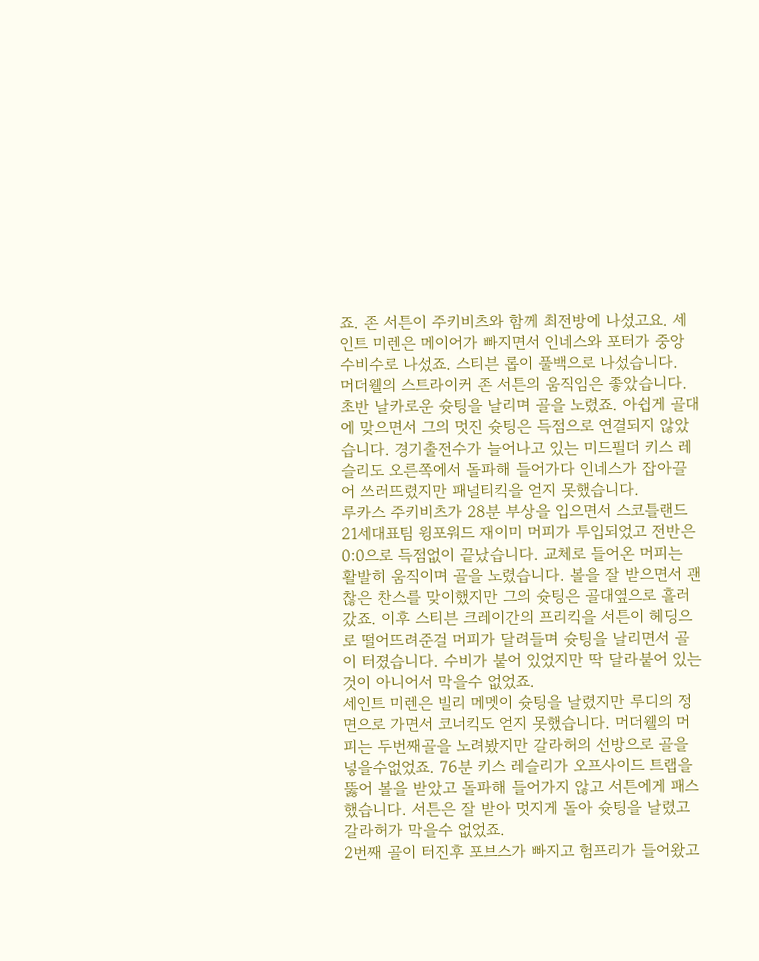죠. 존 서튼이 주키비츠와 함께 최전방에 나섰고요. 세인트 미렌은 메이어가 빠지면서 인네스와 포터가 중앙수비수로 나섰죠. 스티븐 롭이 풀백으로 나섰습니다.
머더웰의 스트라이커 존 서튼의 움직임은 좋았습니다. 초반 날카로운 슛팅을 날리며 골을 노렸죠. 아쉽게 골대에 맞으면서 그의 멋진 슛팅은 득점으로 연결되지 않았습니다. 경기출전수가 늘어나고 있는 미드필더 키스 레슬리도 오른쪽에서 돌파해 들어가다 인네스가 잡아끌어 쓰러뜨렸지만 패널티킥을 얻지 못했습니다.
루카스 주키비츠가 28분 부상을 입으면서 스코틀랜드 21세대표팀 윙포워드 재이미 머피가 투입되었고 전반은 0:0으로 득점없이 끝났습니다. 교체로 들어온 머피는 활발히 움직이며 골을 노렸습니다. 볼을 잘 받으면서 괜찮은 찬스를 맞이했지만 그의 슛팅은 골대옆으로 흘러갔죠. 이후 스티븐 크레이간의 프리킥을 서튼이 헤딩으로 떨어뜨려준걸 머피가 달려들며 슛팅을 날리면서 골이 터졌습니다. 수비가 붙어 있었지만 딱 달라붙어 있는것이 아니어서 막을수 없었죠.
세인트 미렌은 빌리 메멧이 슛팅을 날렸지만 루디의 정면으로 가면서 코너킥도 얻지 못했습니다. 머더웰의 머피는 두번째골을 노려봤지만 갈라허의 선방으로 골을 넣을수없었죠. 76분 키스 레슬리가 오프사이드 트랩을 뚫어 볼을 받았고 돌파해 들어가지 않고 서튼에게 패스했습니다. 서튼은 잘 받아 멋지게 돌아 슛팅을 날렸고 갈라허가 막을수 없었죠.
2번째 골이 터진후 포브스가 빠지고 험프리가 들어왔고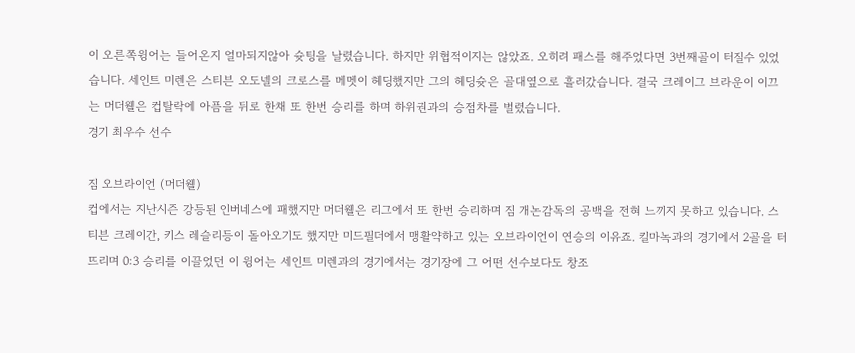이 오른쪽윙어는 들어온지 얼마되지않아 슛팅을 날렸습니다. 하지만 위협적이지는 않았죠. 오히려 패스를 해주었다면 3번째골이 터질수 있었습니다. 세인트 미렌은 스티븐 오도넬의 크로스를 메멧이 헤딩했지만 그의 헤딩슛은 골대옆으로 흘러갔습니다. 결국 크레이그 브라운이 이끄는 머더웰은 컵탈락에 아픔을 뒤로 한채 또 한번 승리를 하며 하위권과의 승점차를 벌렸습니다.
경기 최우수 선수

짐 오브라이언 (머더웰)
컵에서는 지난시즌 강등된 인버네스에 패했지만 머더웰은 리그에서 또 한번 승리하며 짐 개논감독의 공백을 전혀 느끼지 못하고 있습니다. 스티븐 크레이간, 키스 레슬리등이 돌아오기도 했지만 미드필더에서 맹활약하고 있는 오브라이언이 연승의 이유죠. 킬마녹과의 경기에서 2골을 터뜨리며 0:3 승리를 이끌었던 이 윙어는 세인트 미렌과의 경기에서는 경기장에 그 어떤 선수보다도 창조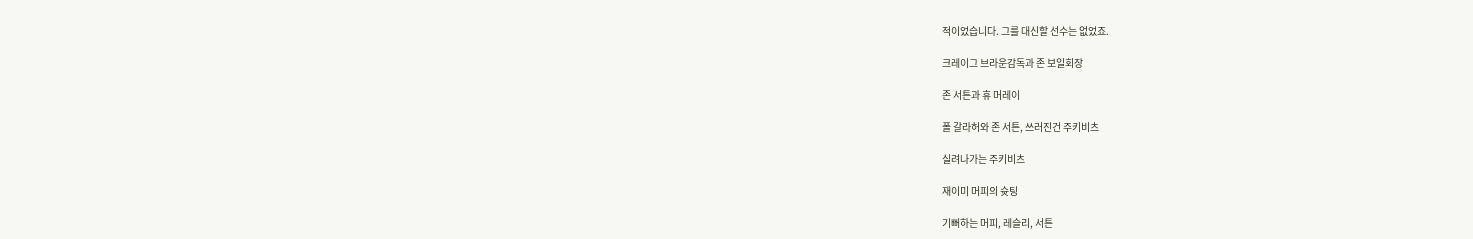적이었습니다. 그를 대신할 선수는 없었죠.

크레이그 브라운감독과 존 보일회장

존 서튼과 휴 머레이

폴 갈라허와 존 서튼, 쓰러진건 주키비츠

실려나가는 주키비츠

재이미 머피의 슛팅

기뻐하는 머피, 레슬리, 서튼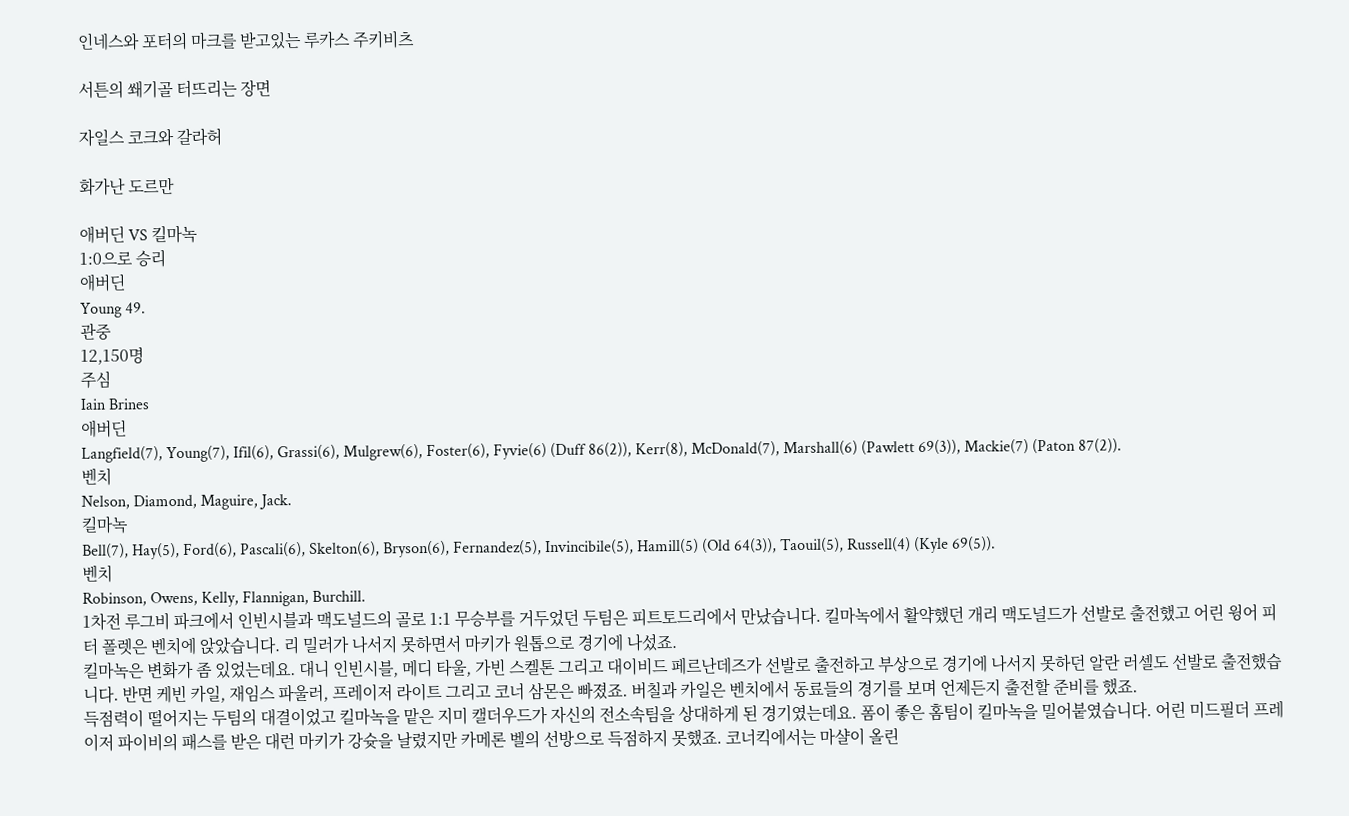인네스와 포터의 마크를 받고있는 루카스 주키비츠

서튼의 쐐기골 터뜨리는 장면

자일스 코크와 갈라허

화가난 도르만

애버딘 VS 킬마녹
1:0으로 승리
애버딘
Young 49.
관중
12,150명
주심
Iain Brines
애버딘
Langfield(7), Young(7), Ifil(6), Grassi(6), Mulgrew(6), Foster(6), Fyvie(6) (Duff 86(2)), Kerr(8), McDonald(7), Marshall(6) (Pawlett 69(3)), Mackie(7) (Paton 87(2)).
벤치
Nelson, Diamond, Maguire, Jack.
킬마녹
Bell(7), Hay(5), Ford(6), Pascali(6), Skelton(6), Bryson(6), Fernandez(5), Invincibile(5), Hamill(5) (Old 64(3)), Taouil(5), Russell(4) (Kyle 69(5)).
벤치
Robinson, Owens, Kelly, Flannigan, Burchill.
1차전 루그비 파크에서 인빈시블과 맥도널드의 골로 1:1 무승부를 거두었던 두팀은 피트토드리에서 만났습니다. 킬마녹에서 활약했던 개리 맥도널드가 선발로 출전했고 어린 윙어 피터 폴렛은 벤치에 앉았습니다. 리 밀러가 나서지 못하면서 마키가 원톱으로 경기에 나섰죠.
킬마녹은 변화가 좀 있었는데요. 대니 인빈시블, 메디 타울, 가빈 스켈톤 그리고 대이비드 페르난데즈가 선발로 출전하고 부상으로 경기에 나서지 못하던 알란 러셀도 선발로 출전했습니다. 반면 케빈 카일, 재임스 파울러, 프레이저 라이트 그리고 코너 삼몬은 빠졌죠. 버칠과 카일은 벤치에서 동료들의 경기를 보며 언제든지 출전할 준비를 했죠.
득점력이 떨어지는 두팀의 대결이었고 킬마녹을 맡은 지미 캘더우드가 자신의 전소속팀을 상대하게 된 경기였는데요. 폼이 좋은 홈팀이 킬마녹을 밀어붙였습니다. 어린 미드필더 프레이저 파이비의 패스를 받은 대런 마키가 강슛을 날렸지만 카메론 벨의 선방으로 득점하지 못했죠. 코너킥에서는 마샬이 올린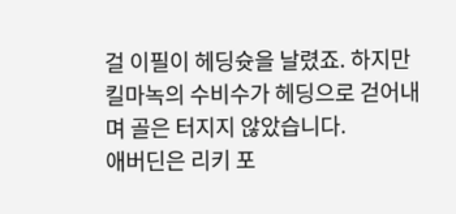걸 이필이 헤딩슛을 날렸죠. 하지만 킬마녹의 수비수가 헤딩으로 걷어내며 골은 터지지 않았습니다.
애버딘은 리키 포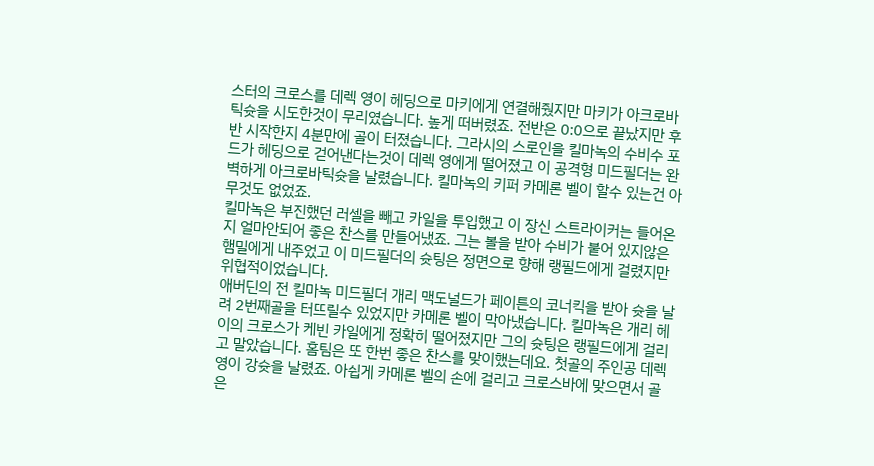스터의 크로스를 데렉 영이 헤딩으로 마키에게 연결해줬지만 마키가 아크로바틱슛을 시도한것이 무리였습니다. 높게 떠버렸죠. 전반은 0:0으로 끝났지만 후반 시작한지 4분만에 골이 터졌습니다. 그라시의 스로인을 킬마녹의 수비수 포드가 헤딩으로 걷어낸다는것이 데렉 영에게 떨어졌고 이 공격형 미드필더는 완벽하게 아크로바틱슛을 날렸습니다. 킬마녹의 키퍼 카메론 벨이 할수 있는건 아무것도 없었죠.
킬마녹은 부진했던 러셀을 빼고 카일을 투입했고 이 장신 스트라이커는 들어온지 얼마안되어 좋은 찬스를 만들어냈죠. 그는 볼을 받아 수비가 붙어 있지않은 햄밀에게 내주었고 이 미드필더의 슛팅은 정면으로 향해 랭필드에게 걸렸지만 위협적이었습니다.
애버딘의 전 킬마녹 미드필더 개리 맥도널드가 페이튼의 코너킥을 받아 슛을 날려 2번째골을 터뜨릴수 있었지만 카메론 벨이 막아냈습니다. 킬마녹은 개리 헤이의 크로스가 케빈 카일에게 정확히 떨어졌지만 그의 슛팅은 랭필드에게 걸리고 말았습니다. 홈팀은 또 한번 좋은 찬스를 맞이했는데요. 첫골의 주인공 데렉 영이 강슛을 날렸죠. 아쉽게 카메론 벨의 손에 걸리고 크로스바에 맞으면서 골은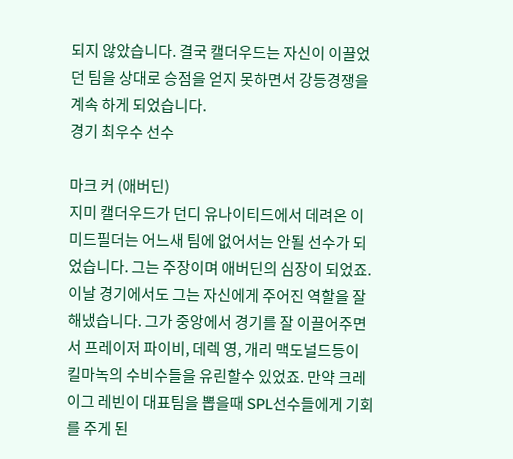되지 않았습니다. 결국 캘더우드는 자신이 이끌었던 팀을 상대로 승점을 얻지 못하면서 강등경쟁을 계속 하게 되었습니다.
경기 최우수 선수

마크 커 (애버딘)
지미 캘더우드가 던디 유나이티드에서 데려온 이 미드필더는 어느새 팀에 없어서는 안될 선수가 되었습니다. 그는 주장이며 애버딘의 심장이 되었죠. 이날 경기에서도 그는 자신에게 주어진 역할을 잘 해냈습니다. 그가 중앙에서 경기를 잘 이끌어주면서 프레이저 파이비, 데렉 영, 개리 맥도널드등이 킬마녹의 수비수들을 유린할수 있었죠. 만약 크레이그 레빈이 대표팀을 뽑을때 SPL선수들에게 기회를 주게 된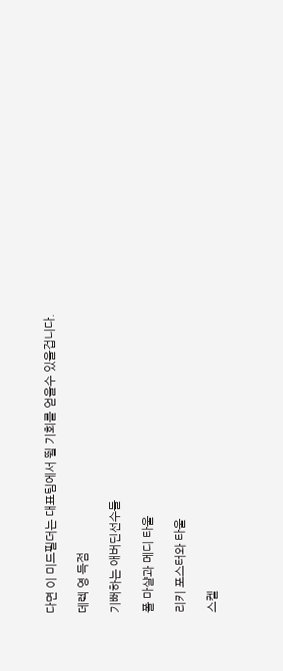다면 이 미드필더는 대표팀에서 뛸 기회를 얻을수 있을겁니다.

데렉 영 득점

기뻐하는 애버딘선수들

폴 마샬과 메디 타울

리키 포스터와 타울

스켈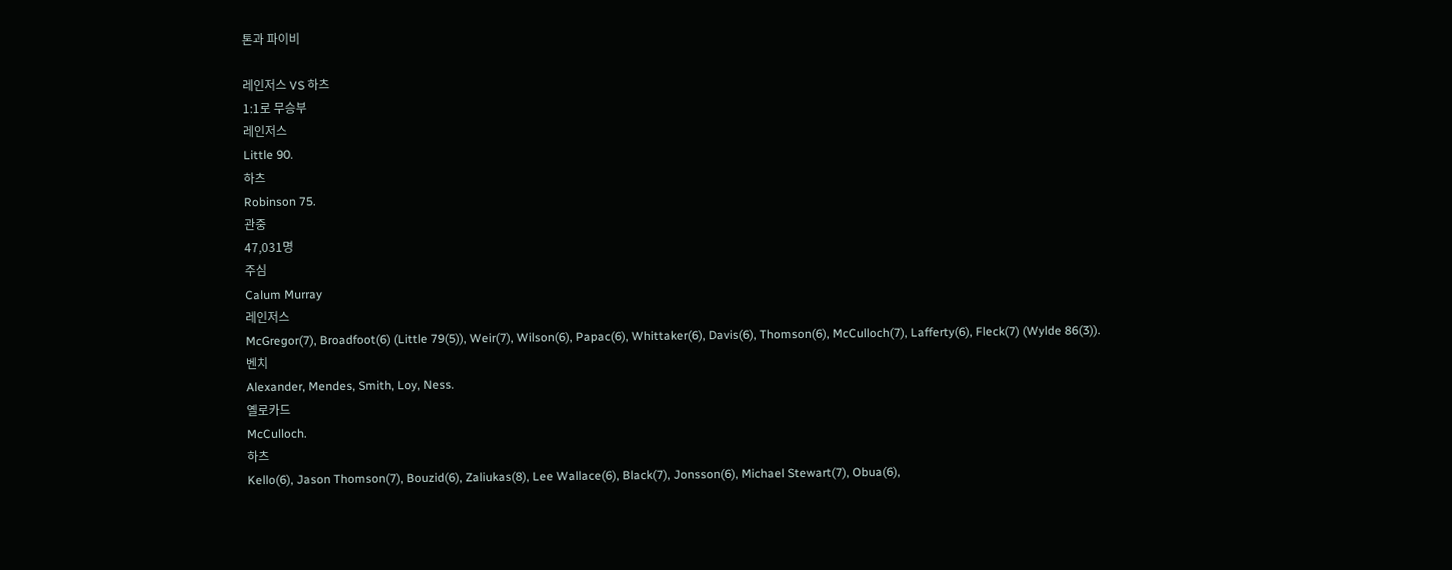톤과 파이비

레인저스 VS 하츠
1:1로 무승부
레인저스
Little 90.
하츠
Robinson 75.
관중
47,031명
주심
Calum Murray
레인저스
McGregor(7), Broadfoot(6) (Little 79(5)), Weir(7), Wilson(6), Papac(6), Whittaker(6), Davis(6), Thomson(6), McCulloch(7), Lafferty(6), Fleck(7) (Wylde 86(3)).
벤치
Alexander, Mendes, Smith, Loy, Ness.
옐로카드
McCulloch.
하츠
Kello(6), Jason Thomson(7), Bouzid(6), Zaliukas(8), Lee Wallace(6), Black(7), Jonsson(6), Michael Stewart(7), Obua(6),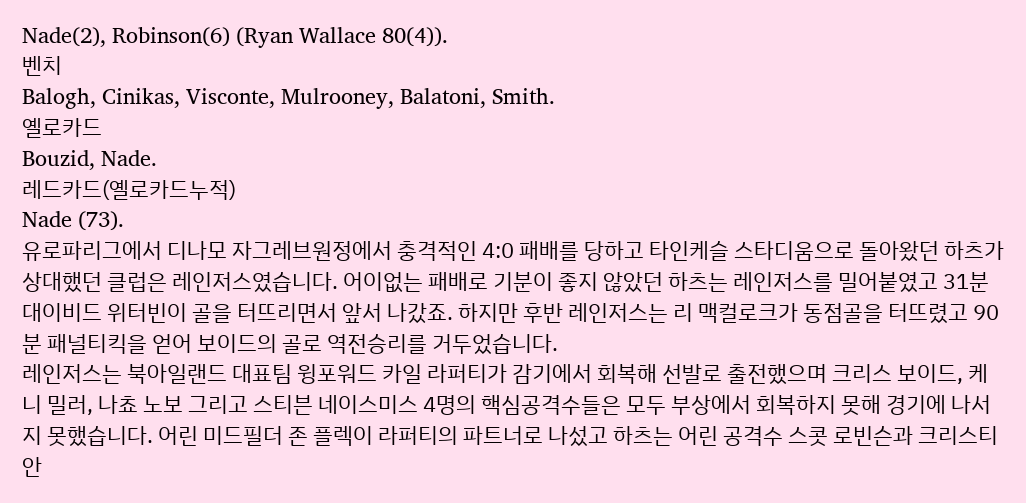Nade(2), Robinson(6) (Ryan Wallace 80(4)).
벤치
Balogh, Cinikas, Visconte, Mulrooney, Balatoni, Smith.
옐로카드
Bouzid, Nade.
레드카드(옐로카드누적)
Nade (73).
유로파리그에서 디나모 자그레브원정에서 충격적인 4:0 패배를 당하고 타인케슬 스타디움으로 돌아왔던 하츠가 상대했던 클럽은 레인저스였습니다. 어이없는 패배로 기분이 좋지 않았던 하츠는 레인저스를 밀어붙였고 31분 대이비드 위터빈이 골을 터뜨리면서 앞서 나갔죠. 하지만 후반 레인저스는 리 맥컬로크가 동점골을 터뜨렸고 90분 패널티킥을 얻어 보이드의 골로 역전승리를 거두었습니다.
레인저스는 북아일랜드 대표팀 윙포워드 카일 라퍼티가 감기에서 회복해 선발로 출전했으며 크리스 보이드, 케니 밀러, 나쵸 노보 그리고 스티븐 네이스미스 4명의 핵심공격수들은 모두 부상에서 회복하지 못해 경기에 나서지 못했습니다. 어린 미드필더 존 플렉이 라퍼티의 파트너로 나섰고 하츠는 어린 공격수 스콧 로빈슨과 크리스티안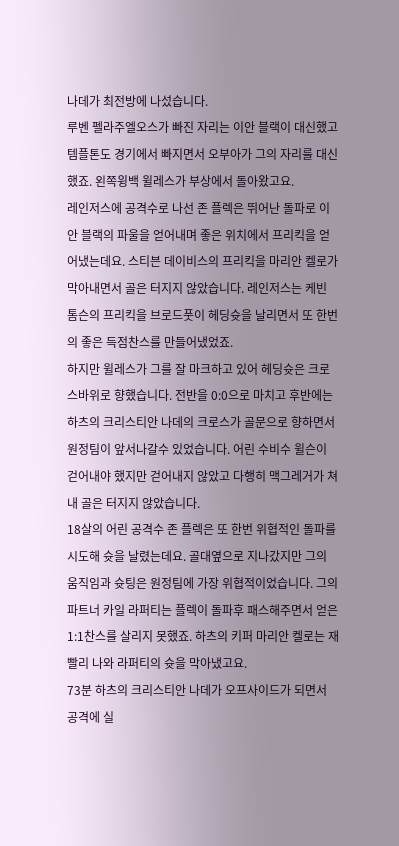나데가 최전방에 나섰습니다.
루벤 펠라주엘오스가 빠진 자리는 이안 블랙이 대신했고 템플톤도 경기에서 빠지면서 오부아가 그의 자리를 대신했죠. 왼쪽윙백 윌레스가 부상에서 돌아왔고요.
레인저스에 공격수로 나선 존 플렉은 뛰어난 돌파로 이안 블랙의 파울을 얻어내며 좋은 위치에서 프리킥을 얻어냈는데요. 스티븐 데이비스의 프리킥을 마리안 켈로가 막아내면서 골은 터지지 않았습니다. 레인저스는 케빈 톰슨의 프리킥을 브로드풋이 헤딩슛을 날리면서 또 한번의 좋은 득점찬스를 만들어냈었죠.
하지만 윌레스가 그를 잘 마크하고 있어 헤딩슛은 크로스바위로 향했습니다. 전반을 0:0으로 마치고 후반에는 하츠의 크리스티안 나데의 크로스가 골문으로 향하면서 원정팀이 앞서나갈수 있었습니다. 어린 수비수 윌슨이 걷어내야 했지만 걷어내지 않았고 다행히 맥그레거가 쳐내 골은 터지지 않았습니다.
18살의 어린 공격수 존 플렉은 또 한번 위협적인 돌파를 시도해 슛을 날렸는데요. 골대옆으로 지나갔지만 그의 움직임과 슛팅은 원정팀에 가장 위협적이었습니다. 그의 파트너 카일 라퍼티는 플렉이 돌파후 패스해주면서 얻은 1:1찬스를 살리지 못했죠. 하츠의 키퍼 마리안 켈로는 재빨리 나와 라퍼티의 슛을 막아냈고요.
73분 하츠의 크리스티안 나데가 오프사이드가 되면서 공격에 실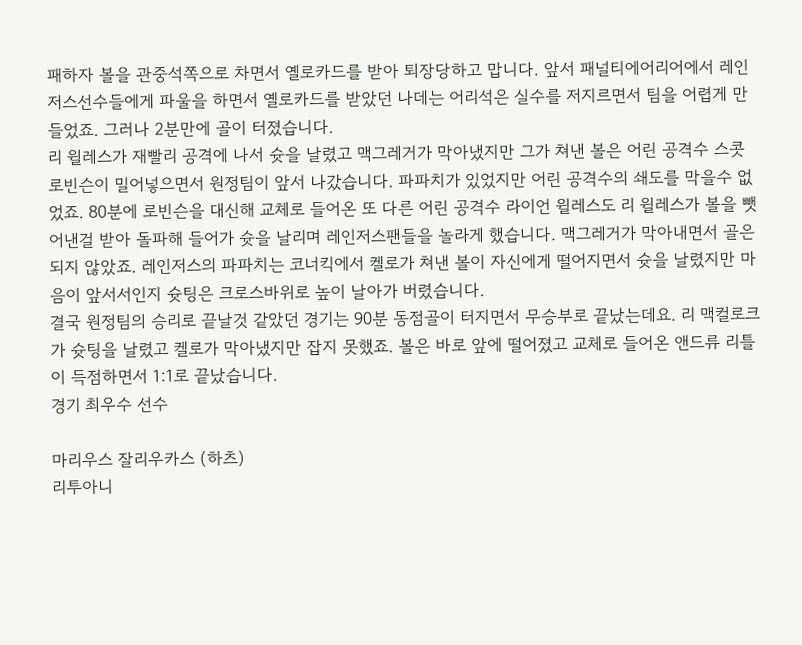패하자 볼을 관중석쪽으로 차면서 옐로카드를 받아 퇴장당하고 맙니다. 앞서 패널티에어리어에서 레인저스선수들에게 파울을 하면서 옐로카드를 받았던 나데는 어리석은 실수를 저지르면서 팀을 어렵게 만들었죠. 그러나 2분만에 골이 터졌습니다.
리 윌레스가 재빨리 공격에 나서 슛을 날렸고 맥그레거가 막아냈지만 그가 쳐낸 볼은 어린 공격수 스콧 로빈슨이 밀어넣으면서 원정팀이 앞서 나갔습니다. 파파치가 있었지만 어린 공격수의 쇄도를 막을수 없었죠. 80분에 로빈슨을 대신해 교체로 들어온 또 다른 어린 공격수 라이언 윌레스도 리 윌레스가 볼을 뺏어낸걸 받아 돌파해 들어가 슛을 날리며 레인저스팬들을 놀라게 했습니다. 맥그레거가 막아내면서 골은 되지 않았죠. 레인저스의 파파치는 코너킥에서 켈로가 쳐낸 볼이 자신에게 떨어지면서 슛을 날렸지만 마음이 앞서서인지 슛팅은 크로스바위로 높이 날아가 버렸습니다.
결국 원정팀의 승리로 끝날것 같았던 경기는 90분 동점골이 터지면서 무승부로 끝났는데요. 리 맥컬로크가 슛팅을 날렸고 켈로가 막아냈지만 잡지 못했죠. 볼은 바로 앞에 떨어졌고 교체로 들어온 앤드류 리틀이 득점하면서 1:1로 끝났습니다.
경기 최우수 선수

마리우스 잘리우카스 (하츠)
리투아니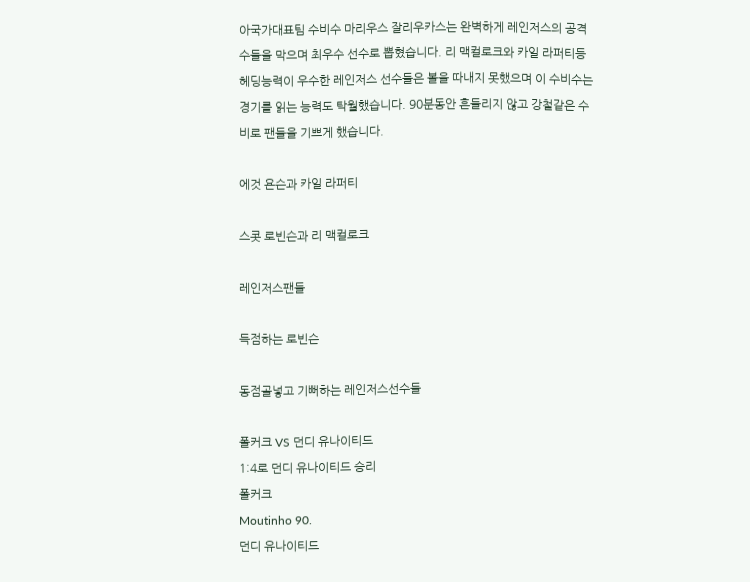아국가대표팀 수비수 마리우스 잘리우카스는 완벽하게 레인저스의 공격수들을 막으며 최우수 선수로 뽑혔습니다. 리 맥컬로크와 카일 라퍼티등 헤딩능력이 우수한 레인저스 선수들은 볼을 따내지 못했으며 이 수비수는 경기를 읽는 능력도 탁월했습니다. 90분동안 흔들리지 않고 강철같은 수비로 팬들을 기쁘게 했습니다.

에것 욘슨과 카일 라퍼티

스콧 로빈슨과 리 맥컬로크

레인저스팬들

득점하는 로빈슨

동점골넣고 기뻐하는 레인저스선수들

폴커크 VS 던디 유나이티드
1:4로 던디 유나이티드 승리
폴커크
Moutinho 90.
던디 유나이티드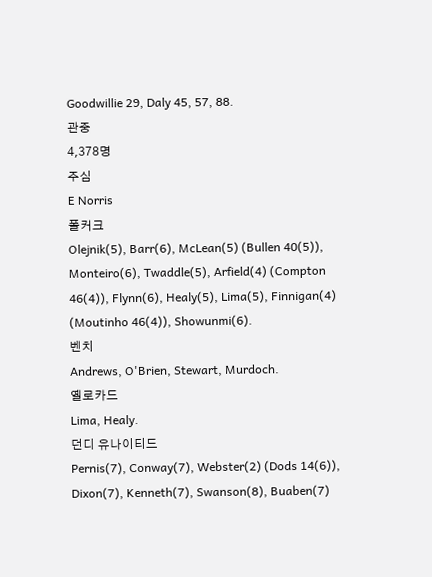Goodwillie 29, Daly 45, 57, 88.
관중
4,378명
주심
E Norris
폴커크
Olejnik(5), Barr(6), McLean(5) (Bullen 40(5)), Monteiro(6), Twaddle(5), Arfield(4) (Compton 46(4)), Flynn(6), Healy(5), Lima(5), Finnigan(4) (Moutinho 46(4)), Showunmi(6).
벤치
Andrews, O'Brien, Stewart, Murdoch.
옐로카드
Lima, Healy.
던디 유나이티드
Pernis(7), Conway(7), Webster(2) (Dods 14(6)), Dixon(7), Kenneth(7), Swanson(8), Buaben(7)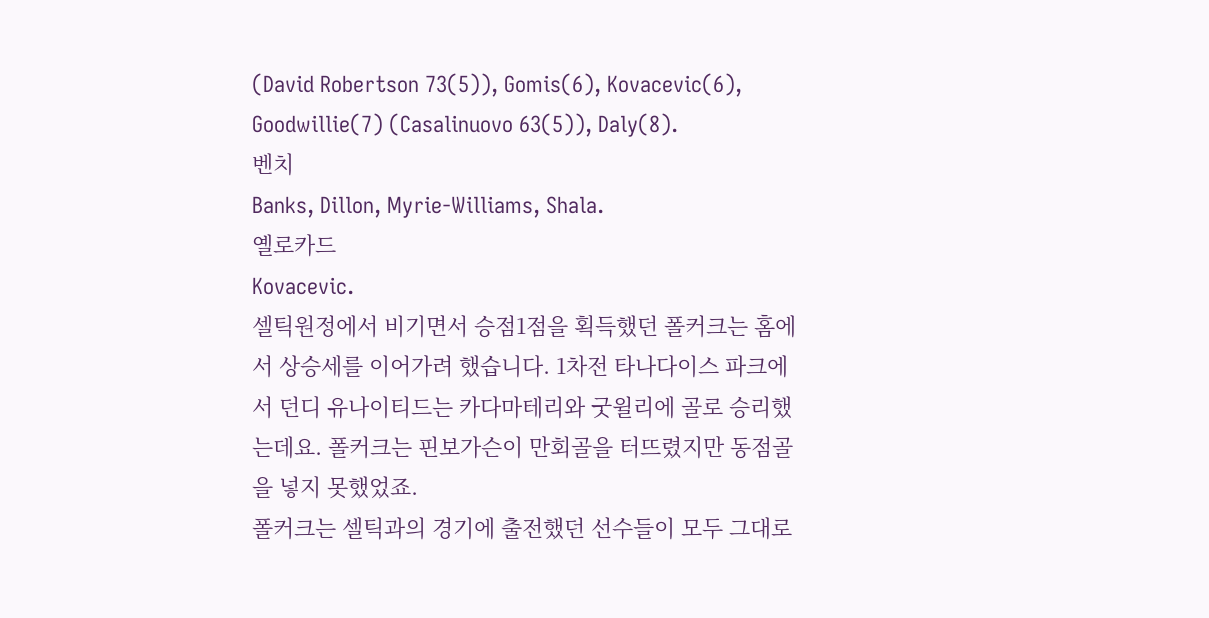(David Robertson 73(5)), Gomis(6), Kovacevic(6), Goodwillie(7) (Casalinuovo 63(5)), Daly(8).
벤치
Banks, Dillon, Myrie-Williams, Shala.
옐로카드
Kovacevic.
셀틱원정에서 비기면서 승점1점을 획득했던 폴커크는 홈에서 상승세를 이어가려 했습니다. 1차전 타나다이스 파크에서 던디 유나이티드는 카다마테리와 굿윌리에 골로 승리했는데요. 폴커크는 핀보가슨이 만회골을 터뜨렸지만 동점골을 넣지 못했었죠.
폴커크는 셀틱과의 경기에 출전했던 선수들이 모두 그대로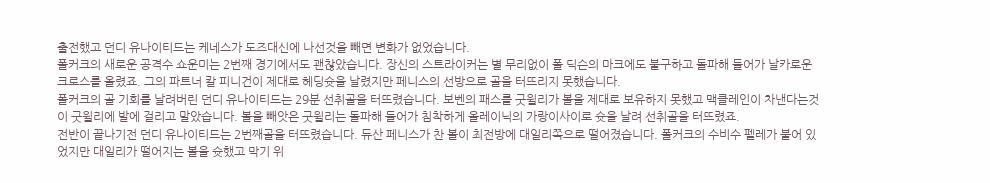출전했고 던디 유나이티드는 케네스가 도즈대신에 나선것을 빼면 변화가 없었습니다.
폴커크의 새로운 공격수 쇼운미는 2번째 경기에서도 괜찮았습니다. 장신의 스트라이커는 별 무리없이 폴 딕슨의 마크에도 불구하고 돌파해 들어가 날카로운 크로스를 올렸죠. 그의 파트너 칼 피니건이 제대로 헤딩슛을 날렸지만 페니스의 선방으로 골을 터뜨리지 못했습니다.
폴커크의 골 기회를 날려버린 던디 유나이티드는 29분 선취골을 터뜨렸습니다. 보벤의 패스를 굿윌리가 볼을 제대로 보유하지 못했고 맥클레인이 차낸다는것이 굿윌리에 발에 걸리고 말았습니다. 볼을 빼앗은 굿윌리는 돌파해 들어가 침착하게 올레이닉의 가랑이사이로 슛을 날려 선취골을 터뜨렸죠.
전반이 끝나기전 던디 유나이티드는 2번째골을 터뜨렸습니다. 듀산 페니스가 찬 볼이 최전방에 대일리쪽으로 떨어졌습니다. 폴커크의 수비수 펠레가 붙어 있었지만 대일리가 떨어지는 볼을 슛했고 막기 위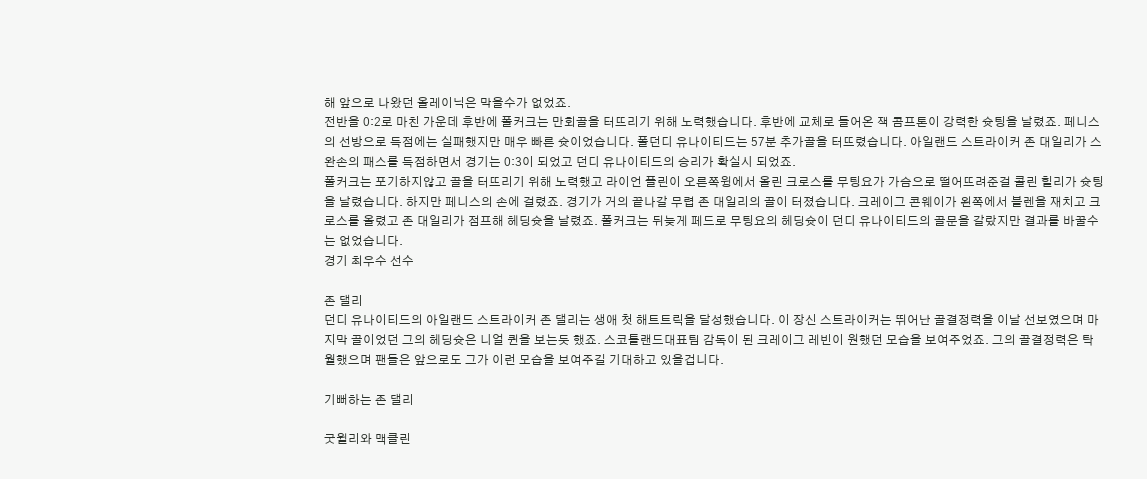해 앞으로 나왔던 올레이닉은 막을수가 없었죠.
전반을 0:2로 마친 가운데 후반에 폴커크는 만회골을 터뜨리기 위해 노력했습니다. 후반에 교체로 들어온 잭 콤프톤이 강력한 슛팅을 날렸죠. 페니스의 선방으로 득점에는 실패했지만 매우 빠른 슛이었습니다. 폴던디 유나이티드는 57분 추가골을 터뜨렸습니다. 아일랜드 스트라이커 존 대일리가 스완손의 패스를 득점하면서 경기는 0:3이 되었고 던디 유나이티드의 승리가 확실시 되었죠.
폴커크는 포기하지않고 골을 터뜨리기 위해 노력했고 라이언 플린이 오른쪽윙에서 올린 크로스를 무팅요가 가슴으로 떨어뜨려준걸 콜린 힐리가 슛팅을 날렸습니다. 하지만 페니스의 손에 걸렸죠. 경기가 거의 끝나갈 무렵 존 대일리의 골이 터졌습니다. 크레이그 콘웨이가 왼쪽에서 블렌을 재치고 크로스를 올렸고 존 대일리가 점프해 헤딩슛을 날렸죠. 폴커크는 뒤늦게 페드로 무팅요의 헤딩슛이 던디 유나이티드의 골문을 갈랐지만 결과를 바꿀수는 없었습니다.
경기 최우수 선수

존 댈리
던디 유나이티드의 아일랜드 스트라이커 존 댈리는 생애 첫 해트트릭을 달성했습니다. 이 장신 스트라이커는 뛰어난 골결정력을 이날 선보였으며 마지막 골이었던 그의 헤딩슛은 니얼 퀸을 보는듯 했죠. 스코틀랜드대표팀 감독이 된 크레이그 레빈이 원했던 모습을 보여주었죠. 그의 골결정력은 탁월했으며 팬들은 앞으로도 그가 이런 모습을 보여주길 기대하고 있을겁니다.

기뻐하는 존 댈리

굿윌리와 맥클린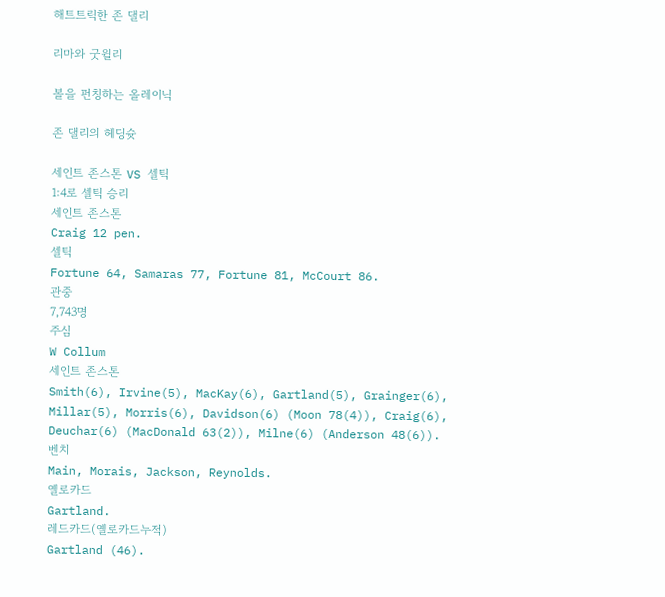해트트릭한 존 댈리

리마와 굿윌리

볼을 펀칭하는 올레이닉

존 댈리의 헤딩슛

세인트 존스톤 VS 셀틱
1:4로 셀틱 승리
세인트 존스톤
Craig 12 pen.
셀틱
Fortune 64, Samaras 77, Fortune 81, McCourt 86.
관중
7,743명
주심
W Collum
세인트 존스톤
Smith(6), Irvine(5), MacKay(6), Gartland(5), Grainger(6), Millar(5), Morris(6), Davidson(6) (Moon 78(4)), Craig(6), Deuchar(6) (MacDonald 63(2)), Milne(6) (Anderson 48(6)).
벤치
Main, Morais, Jackson, Reynolds.
옐로카드
Gartland.
레드카드(옐로카드누적)
Gartland (46).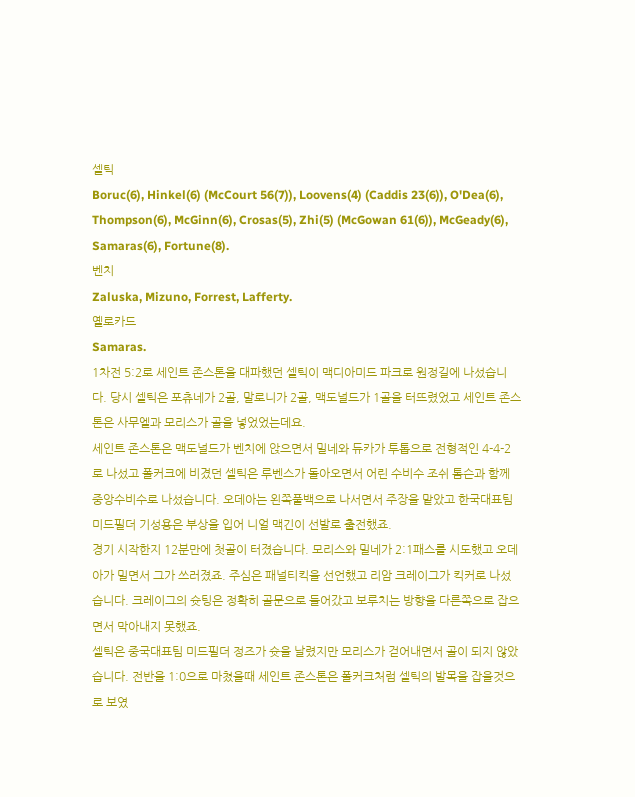셀틱
Boruc(6), Hinkel(6) (McCourt 56(7)), Loovens(4) (Caddis 23(6)), O'Dea(6), Thompson(6), McGinn(6), Crosas(5), Zhi(5) (McGowan 61(6)), McGeady(6), Samaras(6), Fortune(8).
벤치
Zaluska, Mizuno, Forrest, Lafferty.
옐로카드
Samaras.
1차전 5:2로 세인트 존스톤을 대파했던 셀틱이 맥디아미드 파크로 원정길에 나섰습니다. 당시 셀틱은 포츄네가 2골, 말로니가 2골, 맥도널드가 1골을 터뜨렸었고 세인트 존스톤은 사무엘과 모리스가 골을 넣었었는데요.
세인트 존스톤은 맥도널드가 벤치에 앉으면서 밀네와 듀카가 투톱으로 전형적인 4-4-2로 나섰고 폴커크에 비겼던 셀틱은 루벤스가 돌아오면서 어린 수비수 조쉬 톰슨과 함께 중앙수비수로 나섰습니다. 오데아는 왼쪽풀백으로 나서면서 주장을 맡았고 한국대표팀 미드필더 기성용은 부상을 입어 니얼 맥긴이 선발로 출전했죠.
경기 시작한지 12분만에 첫골이 터졌습니다. 모리스와 밀네가 2:1패스를 시도했고 오데아가 밀면서 그가 쓰러졌죠. 주심은 패널티킥을 선언했고 리암 크레이그가 킥커로 나섰습니다. 크레이그의 슛팅은 정확히 골문으로 들어갔고 보루치는 방향을 다른쪽으로 잡으면서 막아내지 못했죠.
셀틱은 중국대표팀 미드필더 정즈가 슛을 날렸지만 모리스가 걷어내면서 골이 되지 않았습니다. 전반을 1:0으로 마쳤을때 세인트 존스톤은 폴커크처럼 셀틱의 발목을 잡을것으로 보였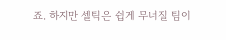죠. 하지만 셀틱은 쉽게 무너질 팀이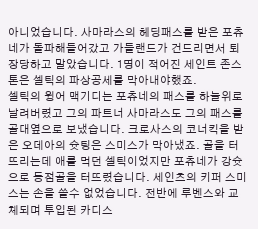아니었습니다. 사마라스의 헤딩패스를 받은 포츄네가 돌파해들어갔고 가들랜드가 건드리면서 퇴장당하고 말았습니다. 1명이 적어진 세인트 존스톤은 셀틱의 파상공세를 막아내야했죠.
셀틱의 윙어 맥기디는 포츄네의 패스를 하늘위로 날려버렸고 그의 파트너 사마라스도 그의 패스를 골대옆으로 보냈습니다. 크로사스의 코너킥을 받은 오데아의 슛팅은 스미스가 막아냈죠. 골을 터뜨리는데 애를 먹던 셀틱이었지만 포츄네가 강슛으로 동점골을 터뜨렸습니다. 세인츠의 키퍼 스미스는 손을 쓸수 없었습니다. 전반에 루벤스와 교체되며 투입된 카디스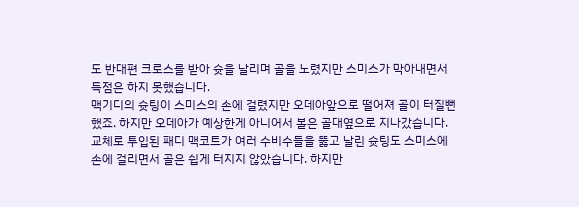도 반대편 크로스를 받아 슛을 날리며 골을 노렸지만 스미스가 막아내면서 득점은 하지 못했습니다.
맥기디의 슛팅이 스미스의 손에 걸렸지만 오데아앞으로 떨어져 골이 터질뻔했죠. 하지만 오데아가 예상한게 아니어서 볼은 골대옆으로 지나갔습니다. 교체로 투입된 패디 맥코트가 여러 수비수들을 뚫고 날린 슛팅도 스미스에 손에 걸리면서 골은 쉽게 터지지 않았습니다. 하지만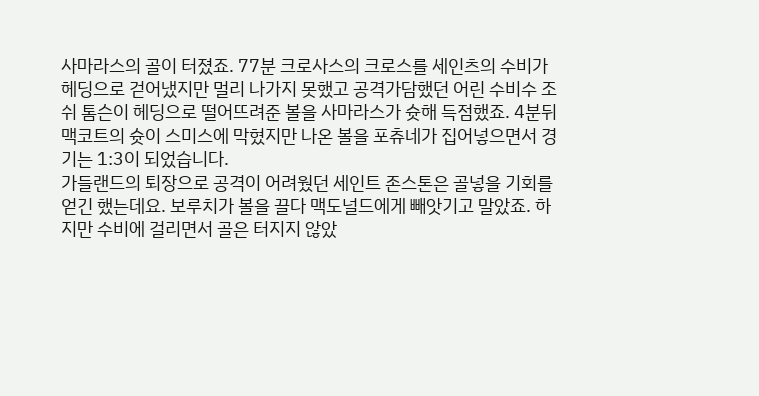사마라스의 골이 터졌죠. 77분 크로사스의 크로스를 세인츠의 수비가 헤딩으로 걷어냈지만 멀리 나가지 못했고 공격가담했던 어린 수비수 조쉬 톰슨이 헤딩으로 떨어뜨려준 볼을 사마라스가 슛해 득점했죠. 4분뒤 맥코트의 슛이 스미스에 막혔지만 나온 볼을 포츄네가 집어넣으면서 경기는 1:3이 되었습니다.
가들랜드의 퇴장으로 공격이 어려웠던 세인트 존스톤은 골넣을 기회를 얻긴 했는데요. 보루치가 볼을 끌다 맥도널드에게 빼앗기고 말았죠. 하지만 수비에 걸리면서 골은 터지지 않았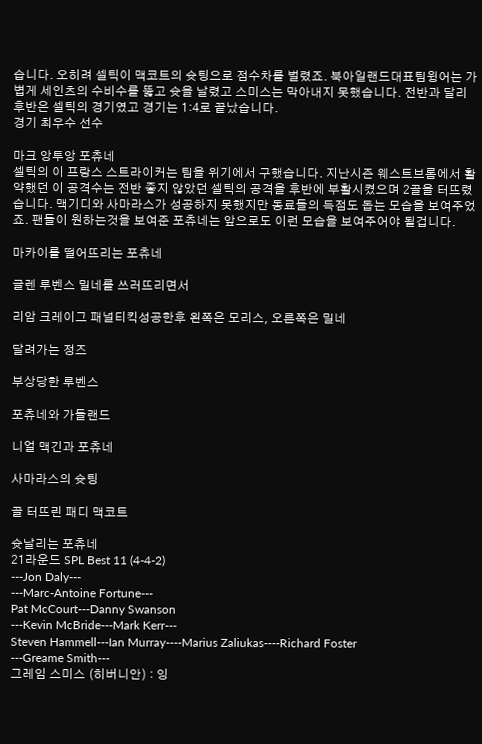습니다. 오히려 셀틱이 맥코트의 슛팅으로 점수차를 벌렸죠. 북아일랜드대표팀윙어는 가볍게 세인츠의 수비수를 뚫고 슛을 날렸고 스미스는 막아내지 못했습니다. 전반과 달리 후반은 셀틱의 경기였고 경기는 1:4로 끝났습니다.
경기 최우수 선수

마크 앙투앙 포츄네
셀틱의 이 프랑스 스트라이커는 팀을 위기에서 구했습니다. 지난시즌 웨스트브롬에서 활약했던 이 공격수는 전반 좋지 않았던 셀틱의 공격을 후반에 부활시켰으며 2골을 터뜨렸습니다. 맥기디와 사마라스가 성공하지 못했지만 동료들의 득점도 돕는 모습을 보여주었죠. 팬들이 원하는것을 보여준 포츄네는 앞으로도 이런 모습을 보여주어야 될겁니다.

마카이를 떨어뜨리는 포츄네

글렌 루벤스 밀네를 쓰러뜨리면서

리암 크레이그 패널티킥성공한후 왼쪽은 모리스, 오른쪽은 밀네

달려가는 정즈

부상당한 루벤스

포츄네와 가들랜드

니얼 맥긴과 포츄네

사마라스의 슛팅

골 터뜨린 패디 맥코트

슛날리는 포츄네
21라운드 SPL Best 11 (4-4-2)
---Jon Daly---
---Marc-Antoine Fortune---
Pat McCourt---Danny Swanson
---Kevin McBride---Mark Kerr---
Steven Hammell---Ian Murray----Marius Zaliukas----Richard Foster
---Greame Smith---
그레임 스미스 (히버니안) : 잉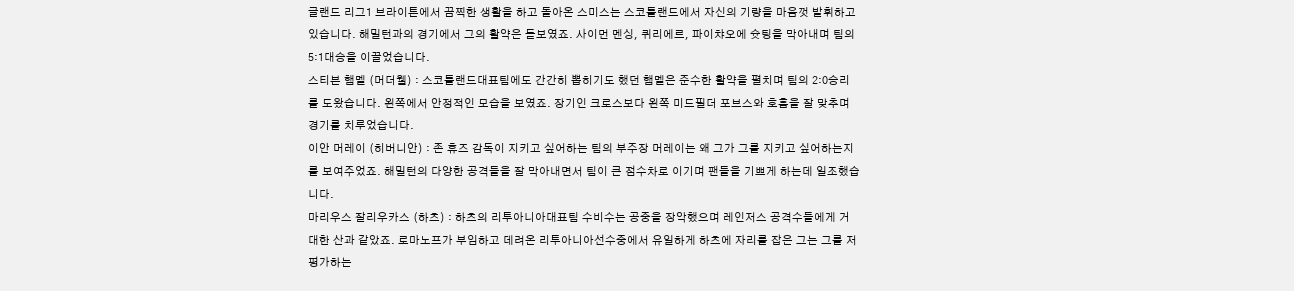글랜드 리그1 브라이튼에서 끔찍한 생활을 하고 돌아온 스미스는 스코틀랜드에서 자신의 기량을 마음껏 발휘하고 있습니다. 해밀턴과의 경기에서 그의 활약은 돋보였죠. 사이먼 멘싱, 퀴리에르, 파이챠오에 슛팅을 막아내며 팀의 5:1대승을 이끌었습니다.
스티븐 햄멜 (머더웰) : 스코틀랜드대표팀에도 간간히 뽑히기도 했던 햄멜은 준수한 활약을 펼치며 팀의 2:0승리를 도왔습니다. 왼쪽에서 안정적인 모습을 보였죠. 장기인 크로스보다 왼쪽 미드필더 포브스와 호흡을 잘 맞추며 경기를 치루었습니다.
이안 머레이 (히버니안) : 존 휴즈 감독이 지키고 싶어하는 팀의 부주장 머레이는 왜 그가 그를 지키고 싶어하는지를 보여주었죠. 해밀턴의 다양한 공격들을 잘 막아내면서 팀이 큰 점수차로 이기며 팬들을 기쁘게 하는데 일조했습니다.
마리우스 잘리우카스 (하츠) : 하츠의 리투아니아대표팀 수비수는 공중을 장악했으며 레인저스 공격수들에게 거대한 산과 같았죠. 로마노프가 부임하고 데려온 리투아니아선수중에서 유일하게 하츠에 자리를 잡은 그는 그를 저평가하는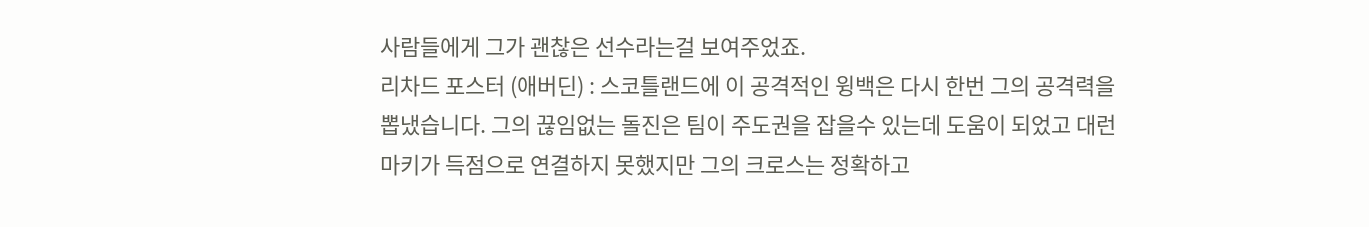사람들에게 그가 괜찮은 선수라는걸 보여주었죠.
리차드 포스터 (애버딘) : 스코틀랜드에 이 공격적인 윙백은 다시 한번 그의 공격력을 뽑냈습니다. 그의 끊임없는 돌진은 팀이 주도권을 잡을수 있는데 도움이 되었고 대런 마키가 득점으로 연결하지 못했지만 그의 크로스는 정확하고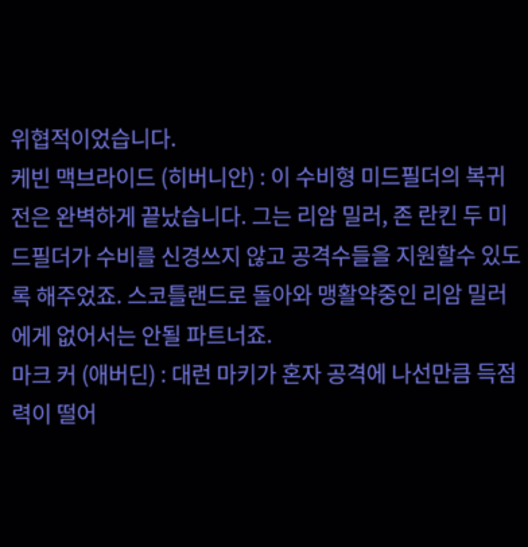위협적이었습니다.
케빈 맥브라이드 (히버니안) : 이 수비형 미드필더의 복귀전은 완벽하게 끝났습니다. 그는 리암 밀러, 존 란킨 두 미드필더가 수비를 신경쓰지 않고 공격수들을 지원할수 있도록 해주었죠. 스코틀랜드로 돌아와 맹활약중인 리암 밀러에게 없어서는 안될 파트너죠.
마크 커 (애버딘) : 대런 마키가 혼자 공격에 나선만큼 득점력이 떨어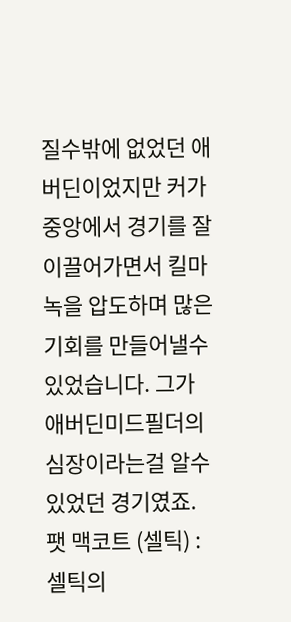질수밖에 없었던 애버딘이었지만 커가 중앙에서 경기를 잘 이끌어가면서 킬마녹을 압도하며 많은 기회를 만들어낼수 있었습니다. 그가 애버딘미드필더의 심장이라는걸 알수 있었던 경기였죠.
팻 맥코트 (셀틱) : 셀틱의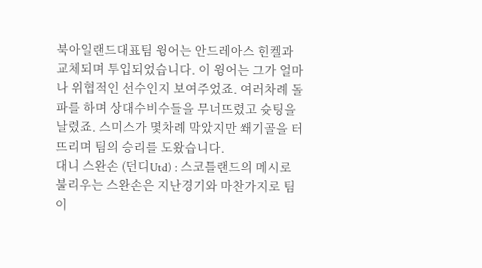북아일랜드대표팀 윙어는 안드레아스 힌켈과 교체되며 투입되었습니다. 이 윙어는 그가 얼마나 위협적인 선수인지 보여주었죠. 여러차례 돌파를 하며 상대수비수들을 무너뜨렸고 슛팅을 날렸죠. 스미스가 몇차례 막았지만 쐐기골을 터뜨리며 팀의 승리를 도왔습니다.
대니 스완손 (던디Utd) : 스코틀랜드의 메시로 불리우는 스완손은 지난경기와 마찬가지로 팀이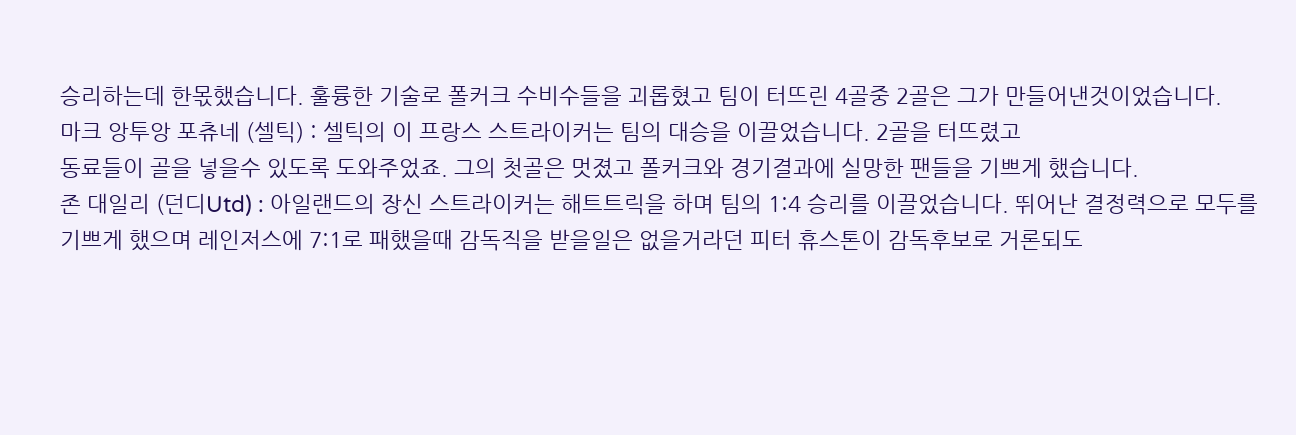승리하는데 한몫했습니다. 훌륭한 기술로 폴커크 수비수들을 괴롭혔고 팀이 터뜨린 4골중 2골은 그가 만들어낸것이었습니다.
마크 앙투앙 포츄네 (셀틱) : 셀틱의 이 프랑스 스트라이커는 팀의 대승을 이끌었습니다. 2골을 터뜨렸고
동료들이 골을 넣을수 있도록 도와주었죠. 그의 첫골은 멋졌고 폴커크와 경기결과에 실망한 팬들을 기쁘게 했습니다.
존 대일리 (던디Utd) : 아일랜드의 장신 스트라이커는 해트트릭을 하며 팀의 1:4 승리를 이끌었습니다. 뛰어난 결정력으로 모두를 기쁘게 했으며 레인저스에 7:1로 패했을때 감독직을 받을일은 없을거라던 피터 휴스톤이 감독후보로 거론되도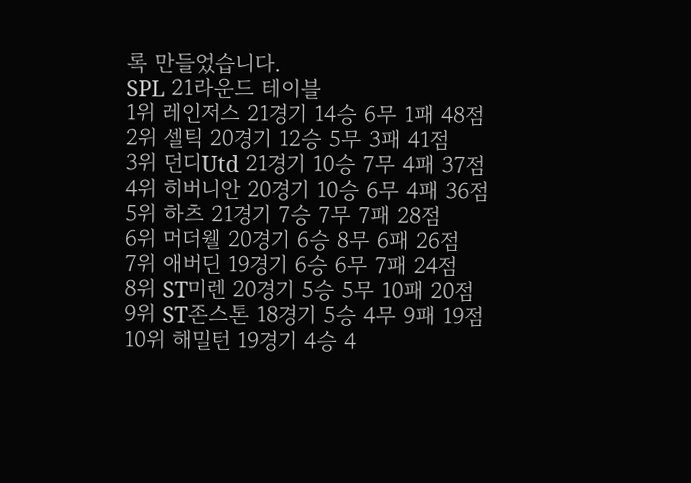록 만들었습니다.
SPL 21라운드 테이블
1위 레인저스 21경기 14승 6무 1패 48점
2위 셀틱 20경기 12승 5무 3패 41점
3위 던디Utd 21경기 10승 7무 4패 37점
4위 히버니안 20경기 10승 6무 4패 36점
5위 하츠 21경기 7승 7무 7패 28점
6위 머더웰 20경기 6승 8무 6패 26점
7위 애버딘 19경기 6승 6무 7패 24점
8위 ST미렌 20경기 5승 5무 10패 20점
9위 ST존스톤 18경기 5승 4무 9패 19점
10위 해밀턴 19경기 4승 4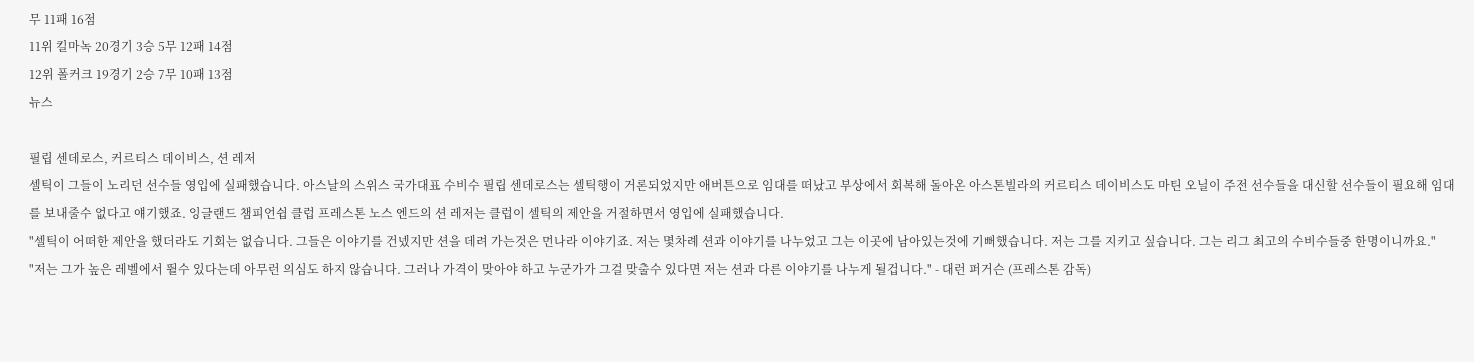무 11패 16점
11위 킬마녹 20경기 3승 5무 12패 14점
12위 폴커크 19경기 2승 7무 10패 13점
뉴스

필립 센데로스, 커르티스 데이비스, 션 레저
셀틱이 그들이 노리던 선수들 영입에 실패했습니다. 아스날의 스위스 국가대표 수비수 필립 센데로스는 셀틱행이 거론되었지만 애버튼으로 임대를 떠났고 부상에서 회복해 돌아온 아스톤빌라의 커르티스 데이비스도 마틴 오닐이 주전 선수들을 대신할 선수들이 필요해 임대를 보내줄수 없다고 얘기했죠. 잉글랜드 챔피언쉽 클럽 프레스톤 노스 엔드의 션 레저는 클럽이 셀틱의 제안을 거절하면서 영입에 실패했습니다.
"셀틱이 어떠한 제안을 했더라도 기회는 없습니다. 그들은 이야기를 건넸지만 션을 데려 가는것은 먼나라 이야기죠. 저는 몇차례 션과 이야기를 나누었고 그는 이곳에 남아있는것에 기뻐했습니다. 저는 그를 지키고 싶습니다. 그는 리그 최고의 수비수들중 한명이니까요."
"저는 그가 높은 레벨에서 뛸수 있다는데 아무런 의심도 하지 않습니다. 그러나 가격이 맞아야 하고 누군가가 그걸 맞출수 있다면 저는 션과 다른 이야기를 나누게 될겁니다." - 대런 퍼거슨 (프레스톤 감독)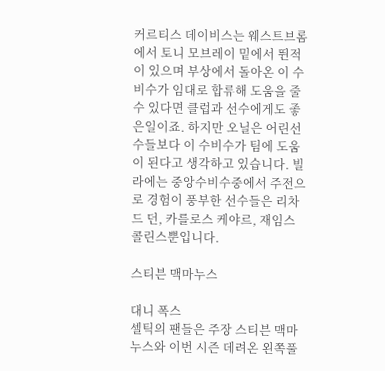커르티스 데이비스는 웨스트브롬에서 토니 모브레이 밑에서 뛴적이 있으며 부상에서 돌아온 이 수비수가 임대로 합류해 도움을 줄수 있다면 클럽과 선수에게도 좋은일이죠. 하지만 오닐은 어린선수들보다 이 수비수가 팀에 도움이 된다고 생각하고 있습니다. 빌라에는 중앙수비수중에서 주전으로 경험이 풍부한 선수들은 리차드 던, 카를로스 케야르, 재임스 콜린스뿐입니다.

스티븐 맥마누스

대니 폭스
셀틱의 팬들은 주장 스티븐 맥마누스와 이번 시즌 데려온 왼쪽풀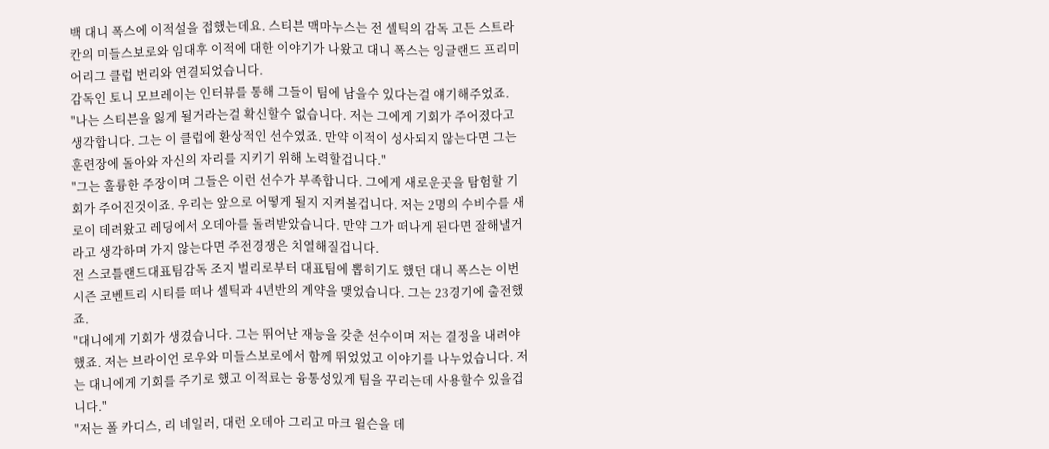백 대니 폭스에 이적설을 접했는데요. 스티븐 맥마누스는 전 셀틱의 감독 고든 스트라칸의 미들스보로와 임대후 이적에 대한 이야기가 나왔고 대니 폭스는 잉글랜드 프리미어리그 클럽 번리와 연결되었습니다.
감독인 토니 모브레이는 인터뷰를 통해 그들이 팀에 남을수 있다는걸 얘기해주었죠.
"나는 스티븐을 잃게 될거라는걸 확신할수 없습니다. 저는 그에게 기회가 주어졌다고 생각합니다. 그는 이 클럽에 환상적인 선수였죠. 만약 이적이 성사되지 않는다면 그는 훈련장에 돌아와 자신의 자리를 지키기 위해 노력할겁니다."
"그는 훌륭한 주장이며 그들은 이런 선수가 부족합니다. 그에게 새로운곳을 탐험할 기회가 주어진것이죠. 우리는 앞으로 어떻게 될지 지켜볼겁니다. 저는 2명의 수비수를 새로이 데려왔고 레딩에서 오데아를 돌려받았습니다. 만약 그가 떠나게 된다면 잘해낼거라고 생각하며 가지 않는다면 주전경쟁은 치열해질겁니다.
전 스코틀랜드대표팀감독 조지 벌리로부터 대표팀에 뽑히기도 했던 대니 폭스는 이번 시즌 코벤트리 시티를 떠나 셀틱과 4년반의 계약을 맺었습니다. 그는 23경기에 출전했죠.
"대니에게 기회가 생겼습니다. 그는 뛰어난 재능을 갖춘 선수이며 저는 결정을 내려야 했죠. 저는 브라이언 로우와 미들스보로에서 함께 뛰었었고 이야기를 나누었습니다. 저는 대니에게 기회를 주기로 했고 이적료는 융통성있게 팀을 꾸리는데 사용할수 있을겁니다."
"저는 폴 카디스, 리 네일러, 대런 오데아 그리고 마크 윌슨을 데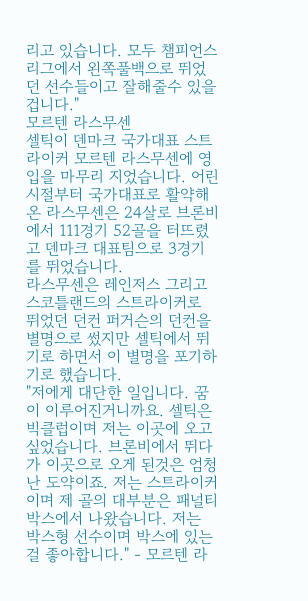리고 있습니다. 모두 챔피언스리그에서 왼쪽풀백으로 뛰었던 선수들이고 잘해줄수 있을겁니다."
모르텐 라스무센
셀틱이 덴마크 국가대표 스트라이커 모르텐 라스무센에 영입을 마무리 지었습니다. 어린시절부터 국가대표로 활약해온 라스무센은 24살로 브론비에서 111경기 52골을 터뜨렸고 덴마크 대표팀으로 3경기를 뛰었습니다.
라스무센은 레인저스 그리고 스코틀랜드의 스트라이커로 뛰었던 던컨 퍼거슨의 던컨을 별명으로 썼지만 셀틱에서 뛰기로 하면서 이 별명을 포기하기로 했습니다.
"저에게 대단한 일입니다. 꿈이 이루어진거니까요. 셀틱은 빅클럽이며 저는 이곳에 오고 싶었습니다. 브론비에서 뛰다가 이곳으로 오게 된것은 엄청난 도약이죠. 저는 스트라이커이며 제 골의 대부분은 패널티 박스에서 나왔습니다. 저는 박스형 선수이며 박스에 있는걸 좋아합니다." - 모르텐 라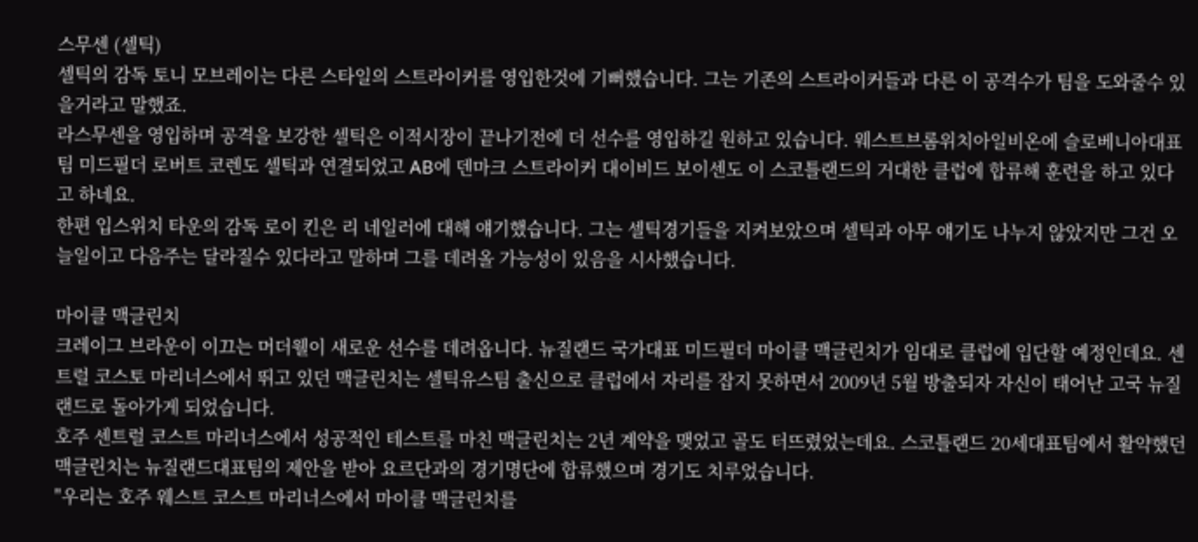스무센 (셀틱)
셀틱의 감독 토니 모브레이는 다른 스타일의 스트라이커를 영입한것에 기뻐했습니다. 그는 기존의 스트라이커들과 다른 이 공격수가 팀을 도와줄수 있을거라고 말했죠.
라스무센을 영입하며 공격을 보강한 셀틱은 이적시장이 끝나기전에 더 선수를 영입하길 원하고 있습니다. 웨스트브롬위치아일비온에 슬로베니아대표팀 미드필더 로버트 코렌도 셀틱과 연결되었고 AB에 덴마크 스트라이커 대이비드 보이센도 이 스코틀랜드의 거대한 클럽에 합류해 훈련을 하고 있다고 하네요.
한편 입스위치 타운의 감독 로이 킨은 리 네일러에 대해 얘기했습니다. 그는 셀틱경기들을 지켜보았으며 셀틱과 아무 얘기도 나누지 않았지만 그건 오늘일이고 다음주는 달라질수 있다라고 말하며 그를 데려올 가능성이 있음을 시사했습니다.

마이클 맥글린치
크레이그 브라운이 이끄는 머더웰이 새로운 선수를 데려옵니다. 뉴질랜드 국가대표 미드필더 마이클 맥글린치가 임대로 클럽에 입단할 예정인데요. 센트럴 코스토 마리너스에서 뛰고 있던 맥글린치는 셀틱유스팀 출신으로 클럽에서 자리를 잡지 못하면서 2009년 5월 방출되자 자신이 태어난 고국 뉴질랜드로 돌아가게 되었습니다.
호주 센트럴 코스트 마리너스에서 성공적인 테스트를 마친 맥글린치는 2년 계약을 맺었고 골도 터뜨렸었는데요. 스코틀랜드 20세대표팀에서 활약했던 맥글린치는 뉴질랜드대표팀의 제안을 받아 요르단과의 경기명단에 합류했으며 경기도 치루었습니다.
"우리는 호주 웨스트 코스트 마리너스에서 마이클 맥글린치를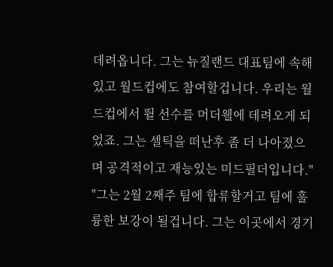데려옵니다. 그는 뉴질랜드 대표팀에 속해 있고 월드컵에도 참여할겁니다. 우리는 월드컵에서 뛸 선수를 머더웰에 데려오게 되었죠. 그는 셀틱을 떠난후 좀 더 나아졌으며 공격적이고 재능있는 미드필더입니다."
"그는 2월 2째주 팀에 합류할거고 팀에 훌륭한 보강이 될겁니다. 그는 이곳에서 경기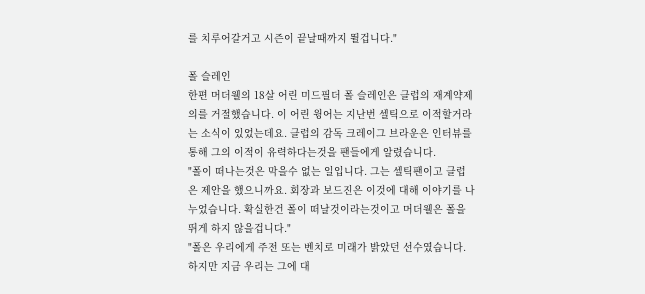를 치루어갈거고 시즌이 끝날때까지 뛸겁니다."

폴 슬레인
한편 머더웰의 18살 어린 미드필더 폴 슬레인은 클럽의 재계약제의를 거절했습니다. 이 어린 윙어는 지난번 셀틱으로 이적할거라는 소식이 있었는데요. 클럽의 감독 크레이그 브라운은 인터뷰를 통해 그의 이적이 유력하다는것을 팬들에게 알렸습니다.
"폴이 떠나는것은 막을수 없는 일입니다. 그는 셀틱팬이고 클럽은 제안을 했으니까요. 회장과 보드진은 이것에 대해 이야기를 나누었습니다. 확실한건 폴이 떠날것이라는것이고 머더웰은 폴을 뛰게 하지 않을겁니다."
"폴은 우리에게 주전 또는 벤치로 미래가 밝았던 선수였습니다. 하지만 지금 우리는 그에 대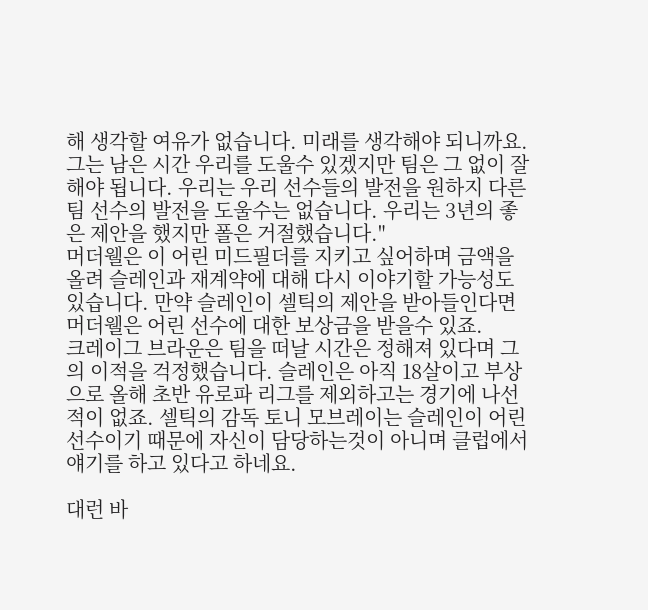해 생각할 여유가 없습니다. 미래를 생각해야 되니까요. 그는 남은 시간 우리를 도울수 있겠지만 팀은 그 없이 잘해야 됩니다. 우리는 우리 선수들의 발전을 원하지 다른 팀 선수의 발전을 도울수는 없습니다. 우리는 3년의 좋은 제안을 했지만 폴은 거절했습니다."
머더웰은 이 어린 미드필더를 지키고 싶어하며 금액을 올려 슬레인과 재계약에 대해 다시 이야기할 가능성도 있습니다. 만약 슬레인이 셀틱의 제안을 받아들인다면 머더웰은 어린 선수에 대한 보상금을 받을수 있죠.
크레이그 브라운은 팀을 떠날 시간은 정해져 있다며 그의 이적을 걱정했습니다. 슬레인은 아직 18살이고 부상으로 올해 초반 유로파 리그를 제외하고는 경기에 나선적이 없죠. 셀틱의 감독 토니 모브레이는 슬레인이 어린 선수이기 때문에 자신이 담당하는것이 아니며 클럽에서 얘기를 하고 있다고 하네요.

대런 바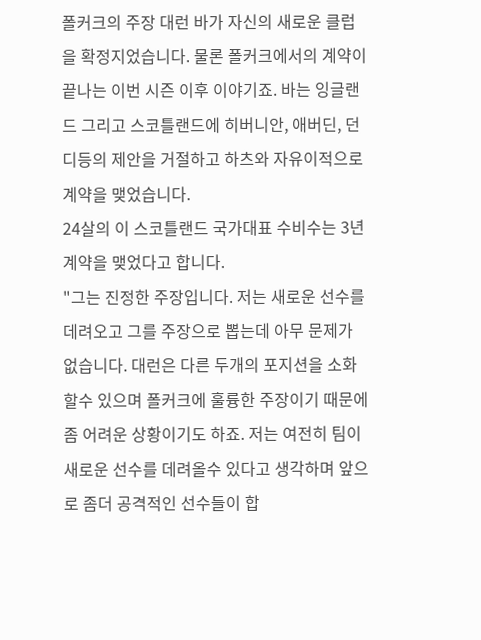폴커크의 주장 대런 바가 자신의 새로운 클럽을 확정지었습니다. 물론 폴커크에서의 계약이 끝나는 이번 시즌 이후 이야기죠. 바는 잉글랜드 그리고 스코틀랜드에 히버니안, 애버딘, 던디등의 제안을 거절하고 하츠와 자유이적으로 계약을 맺었습니다.
24살의 이 스코틀랜드 국가대표 수비수는 3년 계약을 맺었다고 합니다.
"그는 진정한 주장입니다. 저는 새로운 선수를 데려오고 그를 주장으로 뽑는데 아무 문제가 없습니다. 대런은 다른 두개의 포지션을 소화할수 있으며 폴커크에 훌륭한 주장이기 때문에 좀 어려운 상황이기도 하죠. 저는 여전히 팀이 새로운 선수를 데려올수 있다고 생각하며 앞으로 좀더 공격적인 선수들이 합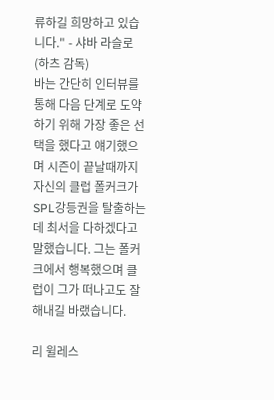류하길 희망하고 있습니다." - 샤바 라슬로 (하츠 감독)
바는 간단히 인터뷰를 통해 다음 단계로 도약하기 위해 가장 좋은 선택을 했다고 얘기했으며 시즌이 끝날때까지 자신의 클럽 폴커크가 SPL강등권을 탈출하는데 최서을 다하겠다고 말했습니다. 그는 폴커크에서 행복했으며 클럽이 그가 떠나고도 잘해내길 바랬습니다.

리 윌레스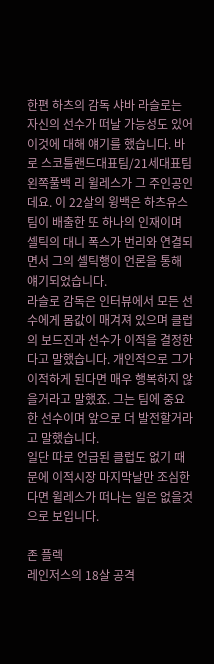한편 하츠의 감독 샤바 라슬로는 자신의 선수가 떠날 가능성도 있어 이것에 대해 얘기를 했습니다. 바로 스코틀랜드대표팀/21세대표팀 왼쪽풀백 리 윌레스가 그 주인공인데요. 이 22살의 윙백은 하츠유스팀이 배출한 또 하나의 인재이며 셀틱의 대니 폭스가 번리와 연결되면서 그의 셀틱행이 언론을 통해 얘기되었습니다.
라슬로 감독은 인터뷰에서 모든 선수에게 몸값이 매겨져 있으며 클럽의 보드진과 선수가 이적을 결정한다고 말했습니다. 개인적으로 그가 이적하게 된다면 매우 행복하지 않을거라고 말했죠. 그는 팀에 중요한 선수이며 앞으로 더 발전할거라고 말했습니다.
일단 따로 언급된 클럽도 없기 때문에 이적시장 마지막날만 조심한다면 윌레스가 떠나는 일은 없을것으로 보입니다.

존 플렉
레인저스의 18살 공격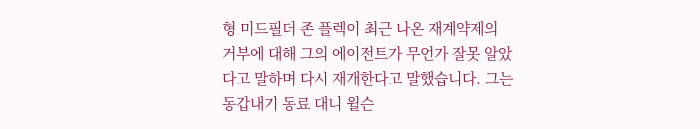형 미드필더 존 플렉이 최근 나온 재계약제의 거부에 대해 그의 에이전트가 무언가 잘못 알았다고 말하며 다시 재개한다고 말했습니다. 그는 동갑내기 동료 대니 윌슨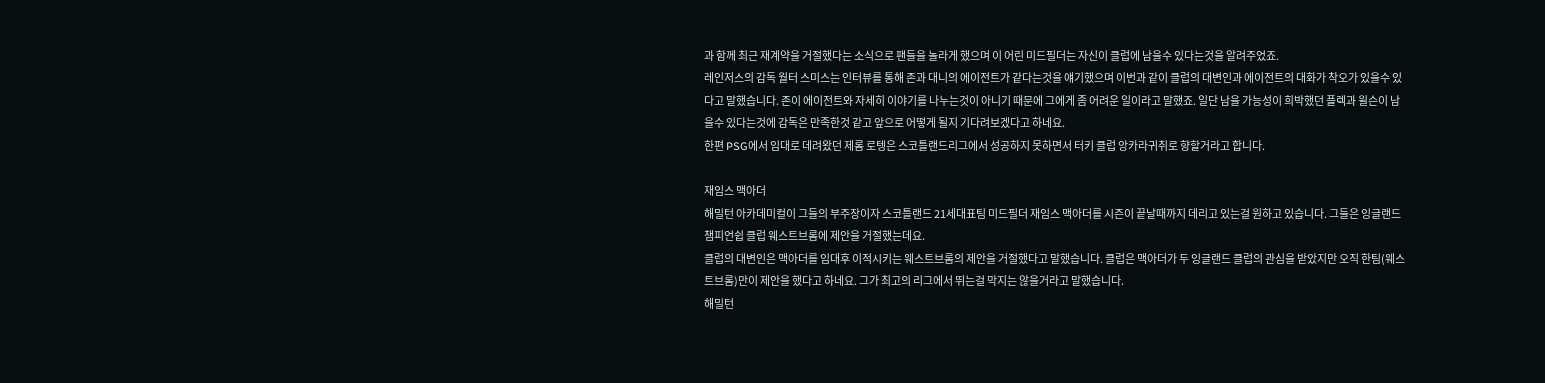과 함께 최근 재계약을 거절했다는 소식으로 팬들을 놀라게 했으며 이 어린 미드필더는 자신이 클럽에 남을수 있다는것을 알려주었죠.
레인저스의 감독 월터 스미스는 인터뷰를 통해 존과 대니의 에이전트가 같다는것을 얘기했으며 이번과 같이 클럽의 대변인과 에이전트의 대화가 착오가 있을수 있다고 말했습니다. 존이 에이전트와 자세히 이야기를 나누는것이 아니기 때문에 그에게 좀 어려운 일이라고 말했죠. 일단 남을 가능성이 희박했던 플렉과 윌슨이 남을수 있다는것에 감독은 만족한것 같고 앞으로 어떻게 될지 기다려보겠다고 하네요.
한편 PSG에서 임대로 데려왔던 제롬 로텡은 스코틀랜드리그에서 성공하지 못하면서 터키 클럽 앙카라귀취로 향할거라고 합니다.

재임스 맥아더
해밀턴 아카데미컬이 그들의 부주장이자 스코틀랜드 21세대표팀 미드필더 재임스 맥아더를 시즌이 끝날때까지 데리고 있는걸 원하고 있습니다. 그들은 잉글랜드 챔피언쉽 클럽 웨스트브롬에 제안을 거절했는데요.
클럽의 대변인은 맥아더를 임대후 이적시키는 웨스트브롬의 제안을 거절했다고 말했습니다. 클럽은 맥아더가 두 잉글랜드 클럽의 관심을 받았지만 오직 한팀(웨스트브롬)만이 제안을 했다고 하네요. 그가 최고의 리그에서 뛰는걸 막지는 않을거라고 말했습니다.
해밀턴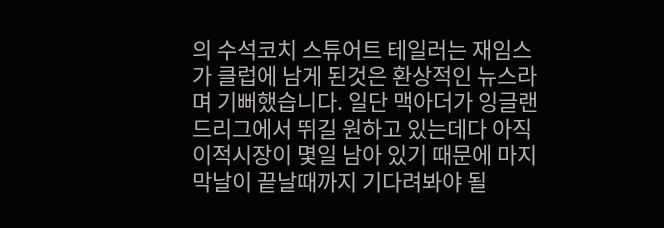의 수석코치 스튜어트 테일러는 재임스가 클럽에 남게 된것은 환상적인 뉴스라며 기뻐했습니다. 일단 맥아더가 잉글랜드리그에서 뛰길 원하고 있는데다 아직 이적시장이 몇일 남아 있기 때문에 마지막날이 끝날때까지 기다려봐야 될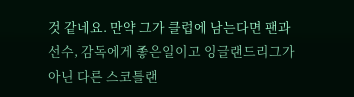것 같네요. 만약 그가 클럽에 남는다면 팬과 선수, 감독에게 좋은일이고 잉글랜드리그가 아닌 다른 스코틀랜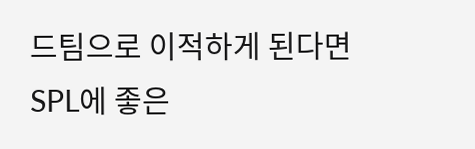드팀으로 이적하게 된다면 SPL에 좋은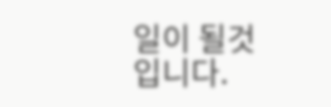일이 될것입니다.